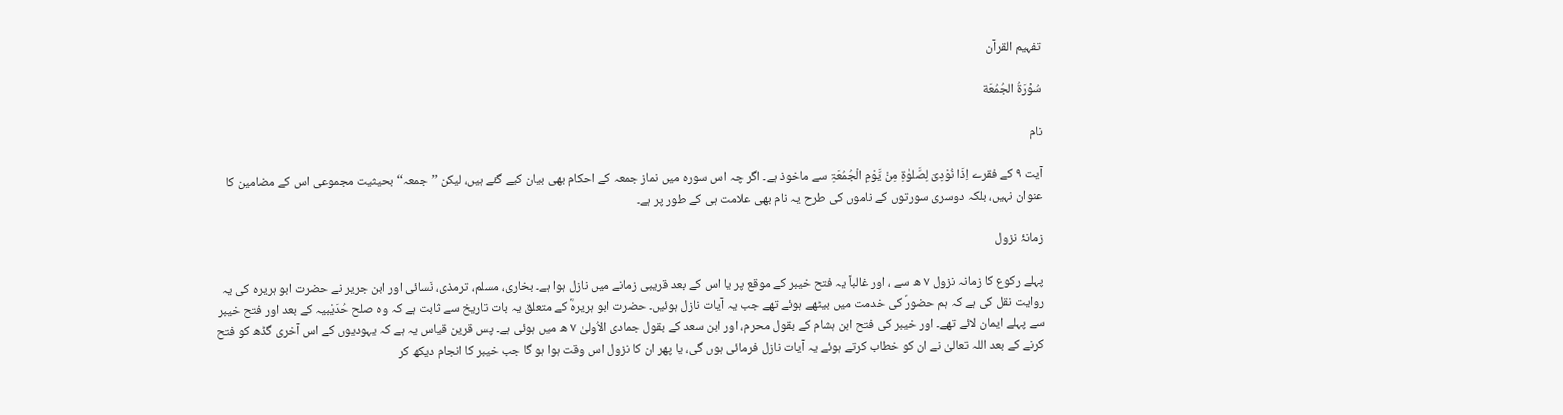تفہیم القرآن

سُوۡرَةُ الجُمُعَة

نام

آیت ۹ کے فقرے اِذَا نُوْدِیَ لِصَّلوٰۃِ مِنْ یَّوْمِ الْجُمُعَۃِ سے ماخوذ ہے۔ اگر چہ اس سورہ میں نماز جمعہ کے احکام بھی بیان کیے گئے ہیں، لیکن ’’جمعہ‘‘ بحیثیت مجموعی اس کے مضامین کا عنوان نہیں، بلکہ دوسری سورتوں کے ناموں کی طرح یہ نام بھی علامت ہی کے طور پر ہے۔

زمانۂ نزول

پہلے رکوع کا زمانہ نزول ۷ ھ سے ، اور غالباً یہ فتح خیبر کے موقع پر یا اس کے بعد قریبی زمانے میں نازل ہوا ہے۔ بخاری، مسلم، ترمذی، نَسائی اور ابن جریر نے حضرت ابو ہریرہ کی یہ روایت نقل کی ہے کہ ہم حضورؐ کی خدمت میں بیٹھے ہوئے تھے جب یہ آیات نازل ہوئیں۔ حضرت ابو ہریرہؓ کے متعلق یہ بات تاریخ سے ثابت ہے کہ وہ صلح حُدَیْبیہ کے بعد اور فتح خیبر سے پہلے ایمان لائے تھے۔ اور خیبر کی فتح ابن ہشام کے بقول محرم، اور ابن سعد کے بقول جمادی الاُولیٰ ۷ ھ میں ہوئی ہے۔ پس قرین قیاس یہ ہے کہ یہودیوں کے اس آخری گڈھ کو فتح کرنے کے بعد اللہ تعالیٰ نے ان کو خطاب کرتے ہوئے یہ آیات نازل فرمائی ہوں گی، یا پھر ان کا نزول اس وقت ہوا ہو گا جب خیبر کا انجام دیکھ کر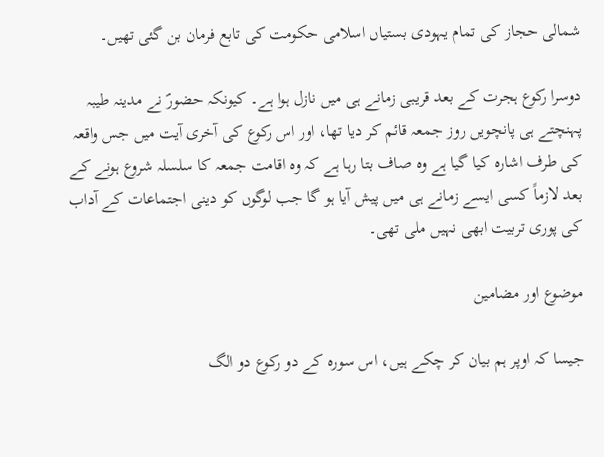شمالی حجاز کی تمام یہودی بستیاں اسلامی حکومت کی تابع فرمان بن گئی تھیں۔

دوسرا رکوع ہجرت کے بعد قریبی زمانے ہی میں نازل ہوا ہے۔ کیونکہ حضورؐ نے مدینہ طیبہ پہنچتے ہی پانچویں روز جمعہ قائم کر دیا تھا، اور اس رکوع کی آخری آیت میں جس واقعہ کی طرف اشارہ کیا گیا ہے وہ صاف بتا رہا ہے کہ وہ اقامت جمعہ کا سلسلہ شروع ہونے کے بعد لازماً کسی ایسے زمانے ہی میں پیش آیا ہو گا جب لوگوں کو دینی اجتماعات کے آداب کی پوری تربیت ابھی نہیں ملی تھی۔

موضوع اور مضامین

جیسا کہ اوپر ہم بیان کر چکے ہیں، اس سورہ کے دو رکوع دو الگ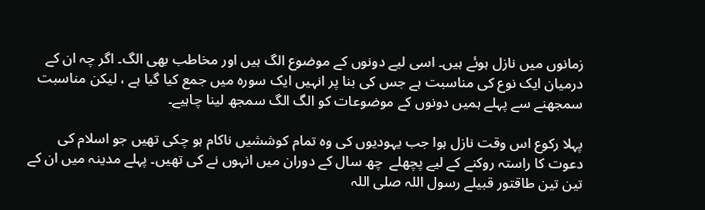زمانوں میں نازل ہوئے ہیں۔ اسی لیے دونوں کے موضوع الگ ہیں اور مخاطب بھی الگ۔ اگر چہ ان کے درمیان ایک نوع کی مناسبت ہے جس کی بنا پر انہیں ایک سورہ میں جمع کیا گیا ہے ، لیکن مناسبت سمجھنے سے پہلے ہمیں دونوں کے موضوعات کو الگ الگ سمجھ لینا چاہیے۔

پہلا رکوع اس وقت نازل ہوا جب یہودیوں کی وہ تمام کوششیں ناکام ہو چکی تھیں جو اسلام کی دعوت کا راستہ روکنے کے لیے پچھلے  چھ سال کے دوران میں انہوں نے کی تھیں۔ پہلے مدینہ میں ان کے تین تین طاقتور قبیلے رسول اللہ صلی اللہ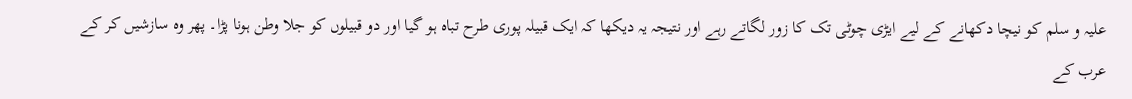علیہ و سلم کو نیچا دکھانے کے لیے ایڑی چوٹی تک کا زور لگاتے رہے اور نتیجہ یہ دیکھا کہ ایک قبیلہ پوری طرح تباہ ہو گیا اور دو قبیلوں کو جلا وطن ہونا پڑا۔ پھر وہ سازشیں کر کے  عرب کے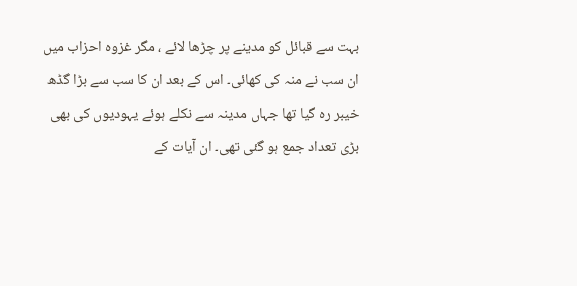بہت سے قبائل کو مدینے پر چڑھا لائے ، مگر غزوہ احزاب میں ان سب نے منہ کی کھائی۔ اس کے بعد ان کا سب سے بڑا گڈھ خیبر رہ گیا تھا جہاں مدینہ سے نکلے ہوئے یہودیوں کی بھی بڑی تعداد جمع ہو گئی تھی۔ ان آیات کے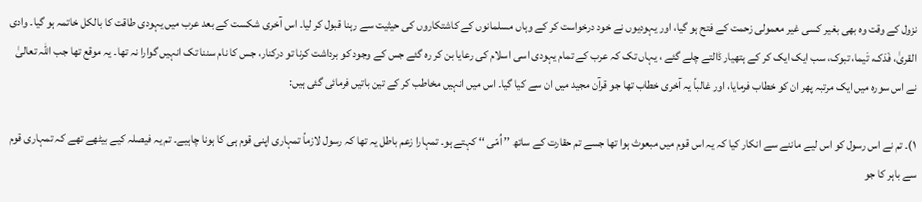نزول کے وقت وہ بھی بغیر کسی غیر معمولی زحمت کے فتح ہو گیا، اور یہودیوں نے خود درخواست کر کے وہاں مسلمانوں کے کاشتکاروں کی حیثیت سے رہنا قبول کر لیا۔ اس آخری شکست کے بعد عرب میں یہودی طاقت کا بالکل خاتمہ ہو گیا۔ وادی القریٰ، فَدَک، تَیما، تبوک، سب ایک ایک کر کے ہتھیار ڈالتے چلے گئے ، یہاں تک کہ عرب کے تمام یہودی اسی اسلام کی رعایا بن کر رہ گئے جس کے وجود کو برداشت کرنا تو درکنار، جس کا نام سننا تک انہیں گوارا نہ تھا۔ یہ موقع تھا جب اللہ تعالیٰ نے اس سورہ میں ایک مرتبہ پھر ان کو خطاب فرمایا، اور غالباً یہ آخری خطاب تھا جو قرآن مجید میں ان سے کیا گیا۔ اس میں انہیں مخاطب کر کے تین باتیں فرمائی گئی ہیں:

۱)۔ تم نے اس رسول کو اس لیے ماننے سے انکار کیا کہ یہ اس قوم میں مبعوث ہوا تھا جسے تم حقارت کے ساتھ ’’ اُمّی ‘‘ کہتے ہو۔ تمہارا زعم باطل یہ تھا کہ رسول لازماً تمہاری اپنی قوم ہی کا ہونا چاہیے۔ تم یہ فیصلہ کیے بیٹھے تھے کہ تمہاری قوم سے باہر کا جو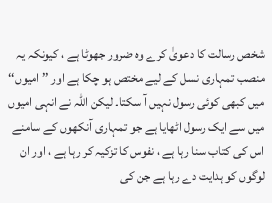شخص رسالت کا دعویٰ کرے وہ ضرور جھوٹا ہے ، کیونکہ یہ منصب تمہاری نسل کے لیے مختص ہو چکا ہے اور ’’ امیوں‘‘ میں کبھی کوئی رسول نہیں آ سکتا۔ لیکن اللہ نے انہی امیوں میں سے ایک رسول اٹھایا ہے جو تمہاری آنکھوں کے سامنے اس کی کتاب سنا رہا ہے ، نفوس کا تزکیہ کر رہا ہے ، اور ان لوگوں کو ہدایت دے رہا ہے جن کی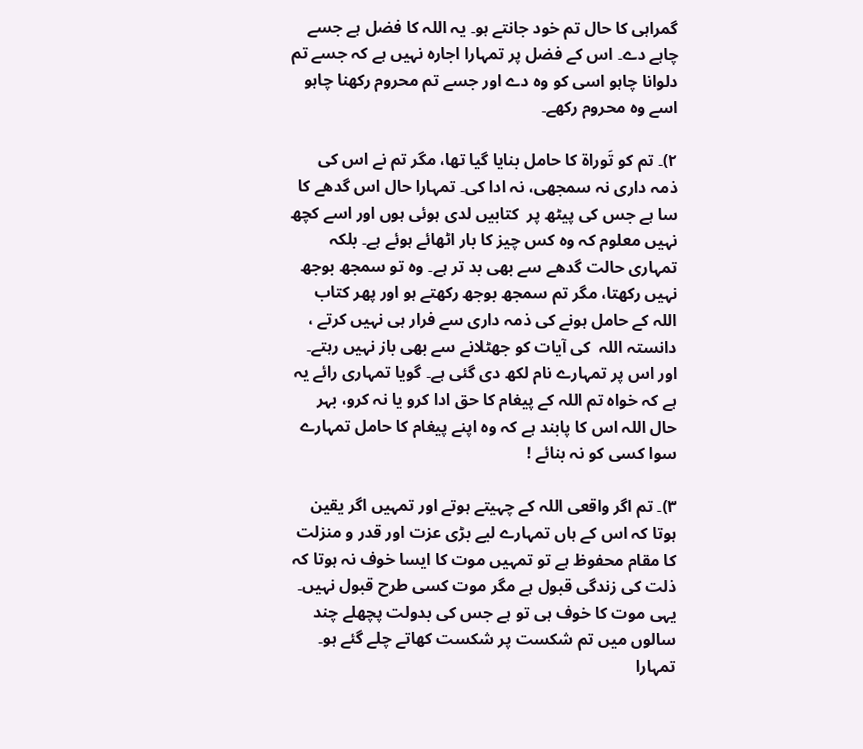گمراہی کا حال تم خود جانتے ہو۔ یہ اللہ کا فضل ہے جسے چاہے دے۔ اس کے فضل پر تمہارا اجارہ نہیں ہے کہ جسے تم دلوانا چاہو اسی کو وہ دے اور جسے تم محروم رکھنا چاہو اسے وہ محروم رکھے۔

۲)۔ تم کو تَوراۃ کا حامل بنایا گیا تھا، مگر تم نے اس کی ذمہ داری نہ سمجھی، نہ ادا کی۔ تمہارا حال اس گدھے کا سا ہے جس کی پیٹھ پر  کتابیں لدی ہوئی ہوں اور اسے کچھ نہیں معلوم کہ وہ کس چیز کا بار اٹھائے ہوئے ہے۔ بلکہ تمہاری حالت گدھے سے بھی بد تر ہے۔ وہ تو سمجھ بوجھ نہیں رکھتا، مگر تم سمجھ بوجھ رکھتے ہو اور پھر کتاب اللہ کے حامل ہونے کی ذمہ داری سے فرار ہی نہیں کرتے ، دانستہ اللہ  کی آیات کو جھٹلانے سے بھی باز نہیں رہتے۔ اور اس پر تمہارے نام لکھ دی گئی ہے۔ گویا تمہاری رائے یہ ہے کہ خواہ تم اللہ کے پیغام کا حق ادا کرو یا نہ کرو، بہر حال اللہ اس کا پابند ہے کہ وہ اپنے پیغام کا حامل تمہارے سوا کسی کو نہ بنائے !

۳)۔ تم اگر واقعی اللہ کے چہیتے ہوتے اور تمہیں اگر یقین ہوتا کہ اس کے ہاں تمہارے لیے بڑی عزت اور قدر و منزلت کا مقام محفوظ ہے تو تمہیں موت کا ایسا خوف نہ ہوتا کہ ذلت کی زندگی قبول ہے مگر موت کسی طرح قبول نہیں۔ یہی موت کا خوف ہی تو ہے جس کی بدولت پچھلے چند سالوں میں تم شکست پر شکست کھاتے چلے گئے ہو۔  تمہارا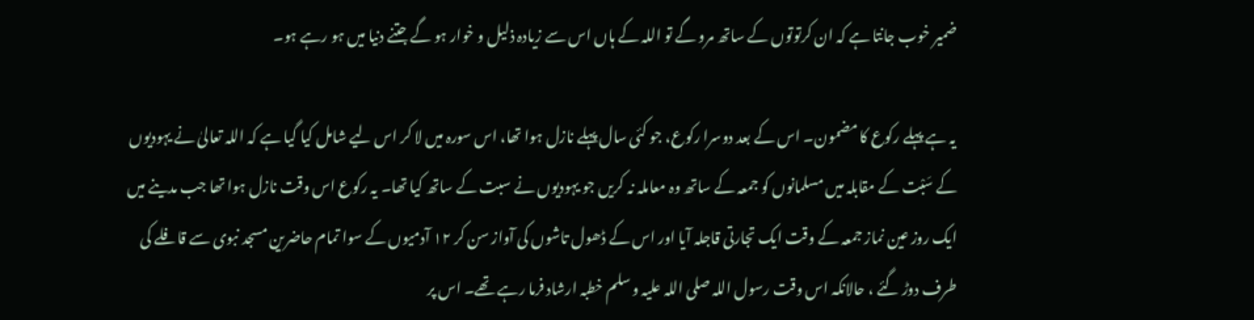ضمیر خوب جانتا ہے کہ ان کرتوتوں کے ساتھ مرو گے تو اللہ کے ہاں اس سے زیادہ ذلیل و خوار ہو گے جتنے دنیا میں ہو رہے ہو۔

یہ ہے پہلے رکوع کا مضمون۔ اس کے بعد دوسرا رکوع، جو کئی سال پہلے نازل ہوا تھا، اس سورہ میں لا کر اس لیے شامل کیا گیا ہے کہ اللہ تعالیٰ نے یہودیوں کے سَبْت کے مقابلہ میں مسلمانوں کو جمعہ کے ساتھ وہ معاملہ نہ کریں جو یہودیوں نے سبت کے ساتھ کیا تھا۔ یہ رکوع اس وقت نازل ہوا تھا جب مدینے میں ایک روز عین نماز جمعہ کے وقت ایک تجارتی قاجلہ آیا اور اس کے ڈھول تاشوں کی آواز سن کر ۱۲ آدمیوں کے سوا تمام حاضرین مسجد نبوی سے قافلے کی طرف دوڑ گئے ، حالانکہ اس وقت رسول اللہ صلی اللہ علیہ و سلم خطبہ ارشاد فرما رہے تھے۔ اس پر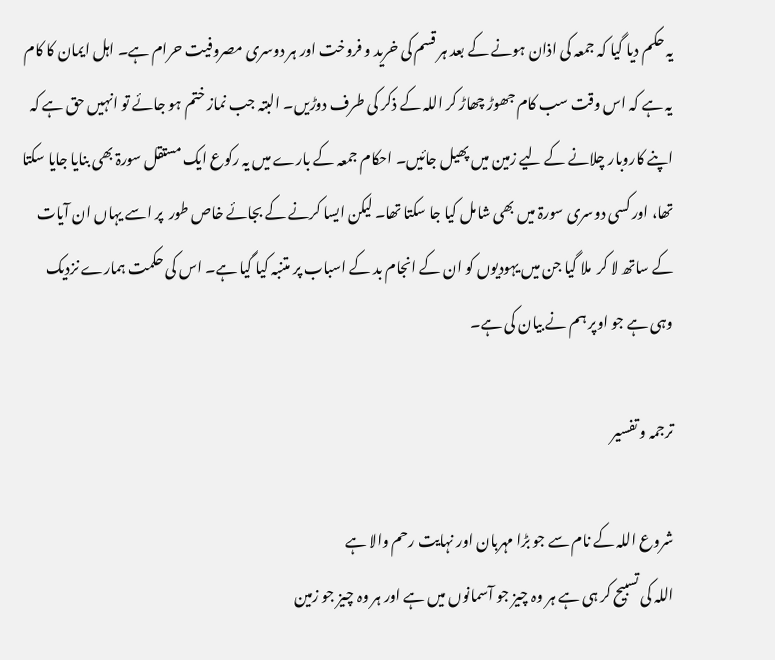یہ حکم دیا گیا کہ جمعہ کی اذان ہونے کے بعد ہر قسم کی خرید و فروخت اور ہر دوسری مصروفیت حرام ہے۔ اہل ایمان کا کام یہ ہے کہ اس وقت سب کام جھوڑ چھاڑ کر اللہ کے ذکر کی طرف دوڑیں۔ البتہ جب نماز ختم ہو جائے تو انہیں حق ہے کہ اپنے کاروبار چلانے کے لیے زمین میں پھیل جائیں۔ احکام جمعہ کے بارے میں یہ رکوع ایک مستقل سورۃ بھی بنایا جایا سکتا تھا، اور کسی دوسری سورۃ میں بھی شامل کیا جا سکتا تھا۔ لیکن ایسا کرنے کے بجائے خاص طور  پر اسے یہاں ان آیات کے ساتھ لا کر  ملا گیا جن میں یہودیوں کو ان کے انجام بد کے اسباب پر متنبہ کیا گیا ہے۔ اس کی حکمت ہمارے نزدیک وہی ہے جو اوپر ہم نے بیان کی ہے۔

ترجمہ و تفسیر

شروع اللہ کے نام سے جو بڑا مہربان اور نہایت رحم والا ہے
اللہ کی تسبیح کر ہی ہے ہر وہ چیز جو آسمانوں میں ہے اور ہر وہ چیز جو زمین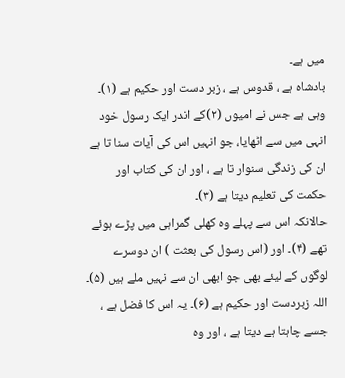میں ہے۔
بادشاہ ہے ، قدوس ہے ، زبر دست اور حکیم ہے (۱)۔
وہی ہے جس نے امیوں (۲)کے اندر ایک رسول خود انہی میں سے اٹھایا، جو انہیں اس کی آیات سنا تا ہے ان کی زندگی سنوار تا ہے ، اور ان کی کتاب اور حکمت کی تعلیم دیتا ہے (۳)۔
حالانکہ اس سے پہلے وہ کھلی گمراہی میں پڑے ہوئے تھے (۴)۔ اور (اس رسول کی بعثت ) ان دوسرے لوگوں کے لیئے بھی جو ابھی ان سے نہیں ملے ہیں (۵)۔ اللہ زبردست اور حکیم ہے (۶)۔ یہ اس کا فضل ہے ، جسے چاہتا ہے دیتا ہے ، اور وہ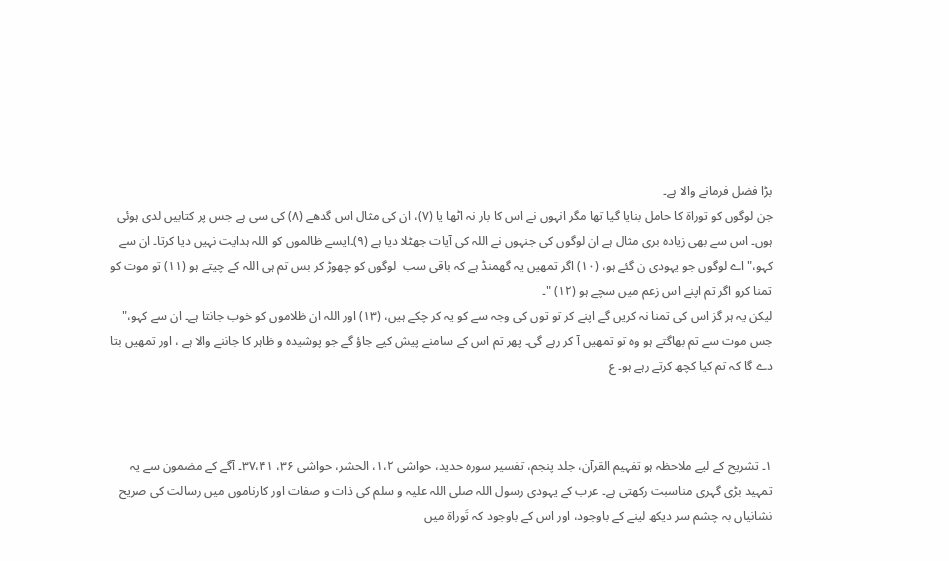بڑا فضل فرمانے والا ہے۔
جن لوگوں کو توراۃ کا حامل بنایا گیا تھا مگر انہوں نے اس کا بار نہ اٹھا یا (۷)، ان کی مثال اس گدھے (۸) کی سی ہے جس پر کتابیں لدی ہوئی ہوں۔ اس سے بھی زیادہ بری مثال ہے ان لوگوں کی جنہوں نے اللہ کی آیات جھٹلا دیا ہے (۹)۔ایسے ظالموں کو اللہ ہدایت نہیں دیا کرتا۔ ان سے کہو،" اے لوگوں جو یہودی ن گئے ہو، (۱۰) اگر تمھیں یہ گھمنڈ ہے کہ باقی سب  لوگوں کو چھوڑ کر بس تم ہی اللہ کے چیتے ہو (۱۱) تو موت کو تمنا کرو اگر تم اپنے اس زعم میں سچے ہو (۱۲) "۔
لیکن یہ ہر گز اس کی تمنا نہ کریں گے اپنے کر تو توں کی وجہ سے کو یہ کر چکے ہیں، (۱۳) اور اللہ ان ظلاموں کو خوب جانتا ہے۔ ان سے کہو،" جس موت سے تم بھاگتے ہو وہ تو تمھیں آ کر رہے گی۔ پھر تم اس کے سامنے پیش کیے جاؤ گے جو پوشیدہ و ظاہر کا جاننے والا ہے ، اور تمھیں بتا دے گا کہ تم کیا کچھ کرتے رہے ہو۔ ع



۱۔ تشریح کے لیے ملاحظہ ہو تفہیم القرآن، جلد پنجم، تفسیر سورہ حدید، حواشی ۱،۲، الحشر، حواشی ۳۶، ۳۷،۴۱۔ آگے کے مضمون سے یہ تمہید بڑی گہری مناسبت رکھتی ہے۔ عرب کے یہودی رسول اللہ صلی اللہ علیہ و سلم کی ذات و صفات اور کارناموں میں رسالت کی صریح نشانیاں بہ چشم سر دیکھ لینے کے باوجود، اور اس کے باوجود کہ تَوراۃ میں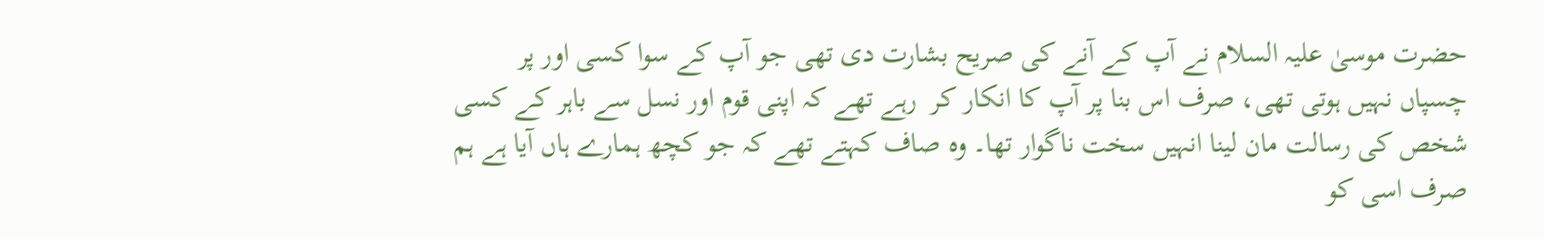حضرت موسیٰ علیہ السلام نے آپ کے آنے کی صریح بشارت دی تھی جو آپ کے سوا کسی اور پر چسپاں نہیں ہوتی تھی، صرف اس بنا پر آپ کا انکار کر  رہے تھے کہ اپنی قوم اور نسل سے باہر کے کسی شخص کی رسالت مان لینا انہیں سخت ناگوار تھا۔ وہ صاف کہتے تھے کہ جو کچھ ہمارے ہاں آیا ہے ہم صرف اسی کو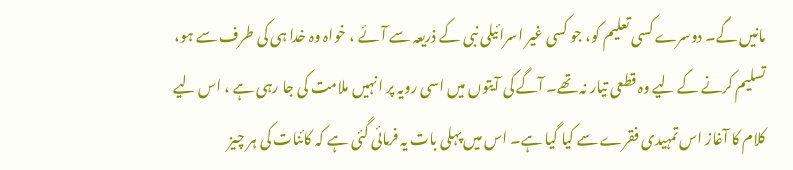مانیں گے۔ دوسرے کسی تعلیم کو، جو کسی غیر اسرائیلی نبی کے ذریعہ سے آئے ، خواہ وہ خدا ہی کی طرف سے ہو، تسلیم کرنے کے لیے وہ قطعی تیار نہ تھے۔ آگے کی آیتوں میں اسی رویہ پر انہیں ملامت کی جا رہی ہے ، اس لیے کلام کا آغاز اس تمہیدی فقرے سے کیا گیا ہے۔ اس میں پہلی بات یہ فرمائی گئی ہے کہ کائنات کی ہر چیز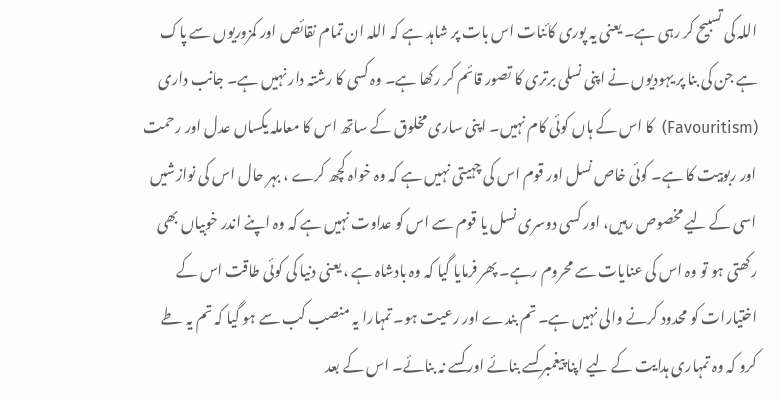اللہ کی تسبیح کر رہی ہے۔ یعنی یہ پوری کائنات اس بات پر شاہد ہے کہ اللہ ان تمام نقائص اور کمزوریوں سے پاک ہے جن کی بنا پر یہودیوں نے اپنی نسلی برتری کا تصور قائم کر رکھا ہے۔ وہ کسی کا رشتہ دار نہیں ہے۔ جانب داری (Favouritism)  کا اس کے ہاں کوئی کام نہیں۔ اپنی ساری مخلوق کے ساتھ اس کا معاملہ یکساں عدل اور رحمت اور ربوبیت کا ہے۔ کوئی خاص نسل اور قوم اس کی چہیتی نہیں ہے کہ وہ خواہ کچھ کرے ، بہر حال اس کی نوازشیں اسی کے لیے مخصوص رہیں، اور کسی دوسری نسل یا قوم سے اس کو عداوت نہیں ہے کہ وہ اپنے اندر خوبیاں بھی رکھتی ہو تو وہ اس کی عنایات سے محروم رہے۔ پھر فرمایا گیا کہ وہ بادشاہ ہے ، یعنی دنیا کی کوئی طاقت اس کے اختیارات کو محدود کرنے والی نہیں ہے۔ تم بندے اور رعیت ہو۔ تمہارا یہ منصب کب سے ہو گیا کہ تم یہ طے کرو کہ وہ تمہاری ہدایت کے لیے اپنا پیغمبر کسے بنائے اور کسے نہ بنائے۔ اس کے بعد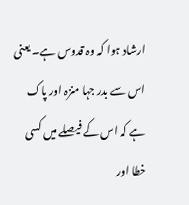ارشاد ہوا کہ وہ قدوس ہے۔ یعنی اس سے بدر جہا منزہ اور پاک ہے کہ اس کے فیصلے میں کسی خطا اور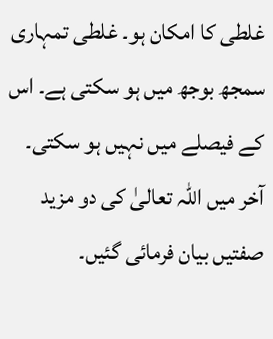غلطی کا امکان ہو۔ غلطی تمہاری سمجھ بوجھ میں ہو سکتی ہے۔ اس کے فیصلے میں نہیں ہو سکتی۔ آخر میں اللہ تعالیٰ کی دو مزید صفتیں بیان فرمائی گئیں۔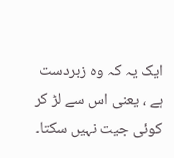ایک یہ کہ وہ زبردست ہے ، یعنی اس سے لڑ کر کوئی جیت نہیں سکتا۔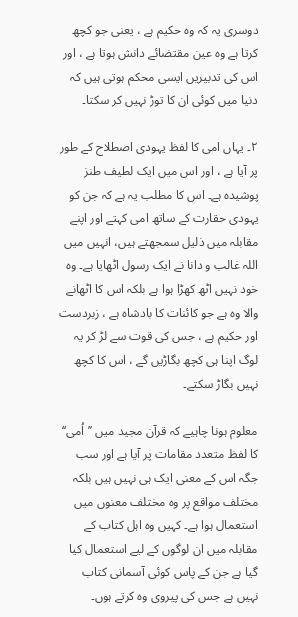دوسری یہ کہ وہ حکیم ہے ، یعنی جو کچھ کرتا ہے وہ عین مقتضائے دانش ہوتا ہے ، اور اس کی تدبیریں ایسی محکم ہوتی ہیں کہ دنیا میں کوئی ان کا توڑ نہیں کر سکتا۔

۲۔ یہاں امی کا لفظ یہودی اصطلاح کے طور پر آیا ہے ، اور اس میں ایک لطیف طنز پوشیدہ ہے۔ اس کا مطلب یہ ہے کہ جن کو یہودی حقارت کے ساتھ امی کہتے اور اپنے مقابلہ میں ذلیل سمجھتے ہیں، انہیں میں اللہ غالب و دانا نے ایک رسول اٹھایا ہے۔ وہ خود نہیں اٹھ کھڑا ہوا ہے بلکہ اس کا اٹھانے والا وہ ہے جو کائنات کا بادشاہ ہے ، زبردست اور حکیم ہے ، جس کی قوت سے لڑ کر یہ لوگ اپنا ہی کچھ بگاڑیں گے ، اس کا کچھ نہیں بگاڑ سکتے۔

معلوم ہونا چاہیے کہ قرآن مجید میں ’’اُمی‘‘ کا لفظ متعدد مقامات پر آیا ہے اور سب جگہ اس کے معنی ایک ہی نہیں ہیں بلکہ مختلف مواقع پر وہ مختلف معنوں میں استعمال ہوا ہے۔ کہیں وہ اہل کتاب کے مقابلہ میں ان لوگوں کے لیے استعمال کیا گیا ہے جن کے پاس کوئی آسمانی کتاب نہیں ہے جس کی پیروی وہ کرتے ہوں۔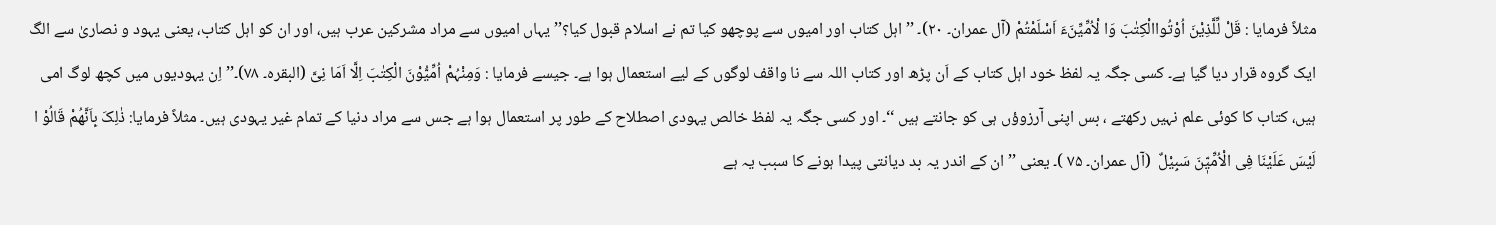مثلاً فرمایا : قَلْ لِّلَّذِیْنَ اُوْتُواالْکِتٰبَ وَا لْاُمِّیِّنَءَ اَسْلَمْتُمْ (آل عمران۔ ۲۰)۔ ’’ اہل کتاب اور امیوں سے پوچھو کیا تم نے اسلام قبول کیا؟’’ یہاں امیوں سے مراد مشرکین عرب ہیں، اور ان کو اہل کتاب، یعنی یہود و نصاریٰ سے الگ ایک گروہ قرار دیا گیا ہے۔ کسی جگہ یہ لفظ خود اہل کتاب کے اَن پڑھ اور کتاب اللہ سے نا واقف لوگوں کے لیے استعمال ہوا ہے۔ جیسے فرمایا : وَمِنْہُمْ اُمِّیُّوْنَ الْکِتٰبَ اِلَّا اَمَا نِیَّ (البقرہ۔ ۷۸)۔’’ اِن یہودیوں میں کچھ لوگ امی ہیں، کتاب کا کوئی علم نہیں رکھتے ، بس اپنی آرزوؤں ہی کو جانتے ہیں ‘‘۔ اور کسی جگہ یہ لفظ خالص یہودی اصطلاح کے طور پر استعمال ہوا ہے جس سے مراد دنیا کے تمام غیر یہودی ہیں۔ مثلاً فرمایا: ذٰلِکَ بِاَنَّھُمْ قَالُوْ ا لَیْسَ عَلَیْنَا فِی الْاُمِّیّٖنَ سَبِیْلٌ  (آل عمران۔ ۷۵ )۔ یعنی ’’ ان کے اندر یہ بد دیانتی پیدا ہونے کا سبب یہ ہے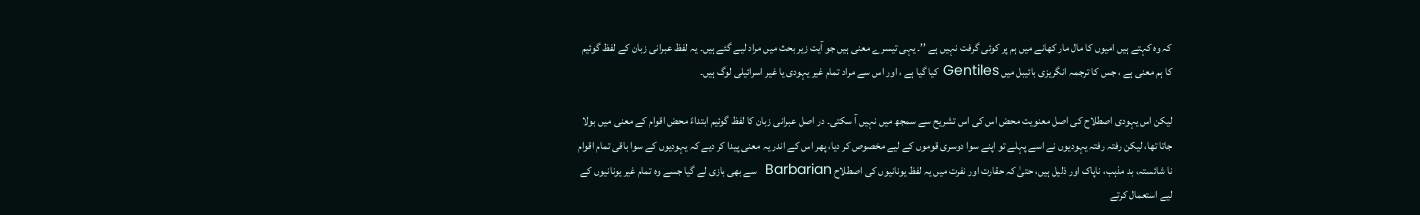کہ وہ کہتے ہیں امیوں کا مال مار کھانے میں ہم پر کوئی گرفت نہیں ہے ’’۔ یہی تیسرے معنی ہیں جو آیت زیر بحث میں مراد لیے گئے ہیں۔ یہ لفظ عبرانی زبان کے لفظ گوئیم کا ہم معنی ہے ، جس کا ترجمہ انگریزی بائیبل میں Gentiles کیا گیا ہے ، اور اس سے مراد تمام غیر یہودی یا غیر اسرائیلی لوگ ہیں۔

لیکن اس یہودی اصطلاح کی اصل معنویت محض اس کی اس تشریح سے سمجھ میں نہیں آ سکتی۔ در اصل عبرانی زبان کا لفظ گوئیم ابتداءً محض اقوام کے معنی میں بولا جاتا تھا، لیکن رفتہ رفتہ یہودیوں نے اسے پہلے تو اپنے سوا دوسری قوموں کے لیے مخصوص کر دیا، پھر اس کے اندر یہ معنی پیدا کر دیے کہ یہودیوں کے سوا باقی تمام اقوام نا شائستہ، بد مذہب، ناپاک اور ذلیل ہیں، حتیٰ کہ حقارت اور نفرت میں یہ لفظ یونانیوں کی اصطلاح Barbarian  سے بھی بازی لے گیا جسے وہ تمام غیر یونانیوں کے لیے استعمال کرتے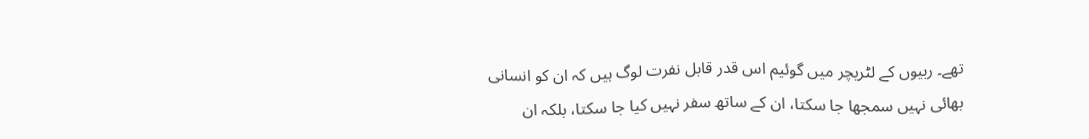تھے۔ ربیوں کے لٹریچر میں گوئیم اس قدر قابل نفرت لوگ ہیں کہ ان کو انسانی بھائی نہیں سمجھا جا سکتا، ان کے ساتھ سفر نہیں کیا جا سکتا، بلکہ ان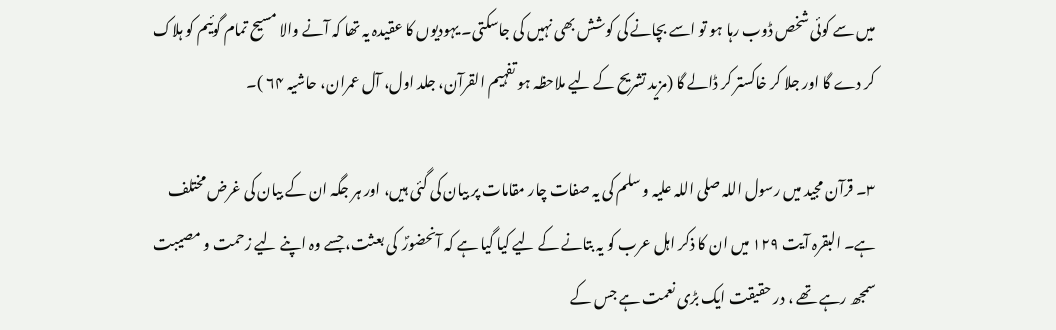میں سے کوئی شخص ڈوب رہا ہو تو اسے بچانے کی کوشش بھی نہیں کی جاسکتی۔ یہودیوں کا عقیدہ یہ تھا کہ آنے والا مسیح تمام گوئیم کو ہلاک کر دے گا اور جلا کر خاکستر کر ڈالے گا (مزید تشریح کے لیے ملاحظہ ہو تفہیم القرآن، جلد اول، آل عمران، حاشیہ ۶۴ )۔

۳۔ قرآن مجید میں رسول اللہ صلی اللہ علیہ و سلم کی یہ صفات چار مقامات پر بیان کی گئی ہیں، اور ہر جگہ ان کے بیان کی غرض مختلف ہے۔ البقرہ آیت ۱۲۹ میں ان کا ذکر اہل عرب کو یہ بتانے کے لیے کیا گیا ہے کہ آنحضورؐ  کی بعثت، جسے وہ اپنے لیے زحمت و مصیبت سمجھ رہے تھے ، در حقیقت ایک بڑی نعمت ہے جس کے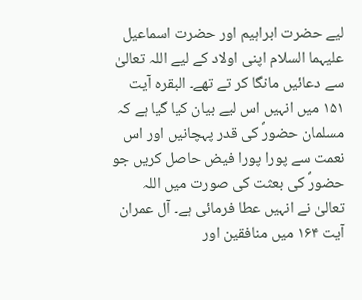لیے حضرت ابراہیم اور حضرت اسماعیل علیہما السلام اپنی اولاد کے لیے اللہ تعالیٰ سے دعائیں مانگا کر تے تھے۔ البقرہ آیت ۱۵۱ میں انہیں اس لیے بیان کیا گیا ہے کہ مسلمان حضورؐ کی قدر پہچانیں اور اس نعمت سے پورا پورا فیض حاصل کریں جو حضورؐ کی بعثت کی صورت میں اللہ تعالیٰ نے انہیں عطا فرمائی ہے۔ آل عمران آیت ۱۶۴ میں منافقین اور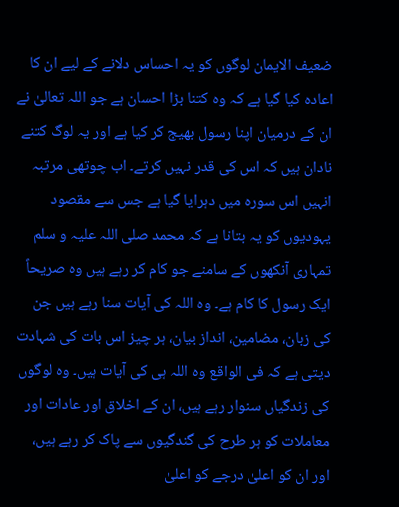ضعیف الایمان لوگوں کو یہ احساس دلانے کے لیے ان کا اعادہ کیا گیا ہے کہ وہ کتنا بڑا احسان ہے جو اللہ تعالیٰ نے ان کے درمیان اپنا رسول بھیج کر کیا ہے اور یہ لوگ کتنے نادان ہیں کہ اس کی قدر نہیں کرتے۔ اب چوتھی مرتبہ انہیں اس سورہ میں دہرایا گیا ہے جس سے مقصود یہودیوں کو یہ بتانا ہے کہ محمد صلی اللہ علیہ و سلم تمہاری آنکھوں کے سامنے جو کام کر رہے ہیں وہ صریحاً ایک رسول کا کام ہے۔ وہ اللہ کی آیات سنا رہے ہیں جن کی زبان، مضامین، انداز بیان، ہر چیز اس بات کی شہادت دیتی ہے کہ فی الواقع وہ اللہ ہی کی آیات ہیں۔ وہ لوگوں کی زندگیاں سنوار رہے ہیں، ان کے اخلاق اور عادات اور معاملات کو ہر طرح کی گندگیوں سے پاک کر رہے ہیں، اور ان کو اعلیٰ درجے کو اعلیٰ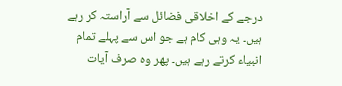درجے کے اخلاقی فضائل سے آراستہ کر رہے ہیں۔ یہ وہی کام ہے جو اس سے پہلے تمام انبیاء کرتے رہے ہیں۔ پھر وہ صرف آیات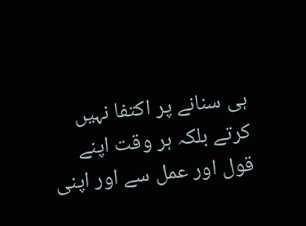ہی سنانے پر اکتفا نہیں کرتے بلکہ ہر وقت اپنے قول اور عمل سے اور اپنی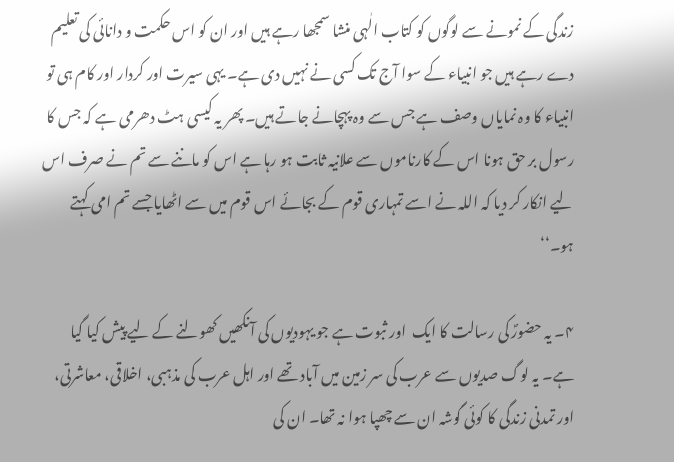زندگی کے نمونے سے لوگوں کو کتاب الٰہی منشا سمجھا رہے ہیں اور ان کو اس حکمت و دانائی کی تعلیم دے رہے ہیں جو انبیاء کے سوا آج تک کسی نے نہیں دی ہے۔ یہی سیرت اور کردار اور کام ہی تو انبیاء کا وہ نمایاں وصف ہے جس سے وہ پہچانے جاتے ہیں۔ پھر یہ کیسی ہٹ دھرمی ہے کہ جس کا رسول بر حق ہونا اس کے کارناموں سے علانیہ ثابت ہو رہا ہے اس کو ماننے سے تم نے صرف اس لیے انکار کر دیا کہ اللہ نے اسے تمہاری قوم کے بجائے اس قوم میں سے اٹھایا جسے تم امی کہتے ہو۔‘‘

۴۔ یہ حضورؐ کی رسالت کا ایک  اور ثبوت ہے جو یہودیوں کی آنکھیں کھولنے کے لیے پیش کیا گیا ہے۔ یہ لوگ صدیوں سے عرب کی سر زمین میں آباد تھے اور اہل عرب کی مذہبی، اخلاقی، معاشرتی، اور تمدنی زندگی کا کوئی گوشہ ان سے چھپا ہوا نہ تھا۔ ان کی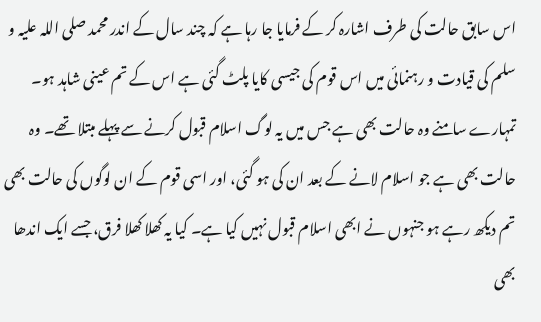اس سابق حالت کی طرف اشارہ کر کے فرمایا جا رہا ہے کہ چند سال کے اندر محمد صلی اللہ علیہ و سلم کی قیادت و رہنمائی میں اس قوم کی جیسی کایا پلٹ گئی ہے اس کے تم عینی شاہد ہو۔ تمہارے سامنے وہ حالت بھی ہے جس میں یہ لوگ اسلام قبول کرنے سے پہلے مبتلا تھے۔ وہ حالت بھی ہے جو اسلام لانے کے بعد ان کی ہو گئی، اور اسی قوم کے ان لوگوں کی حالت بھی تم دیکھ رہے ہو جنہوں نے ابھی اسلام قبول نہیں کیا ہے۔ کیا یہ کھلا کھلا فرق، جسے ایک اندھا بھی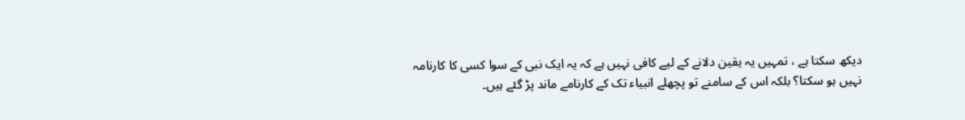دیکھ سکتا ہے ، تمہیں یہ یقین دلانے کے لیے کافی نہیں ہے کہ یہ ایک نبی کے سوا کسی کا کارنامہ نہیں ہو سکتا؟ بلکہ اس کے سامنے تو پچھلے انبیاء تک کے کارنامے ماند پڑ گئے ہیں۔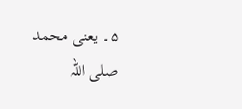۵۔ یعنی محمد صلی اللہ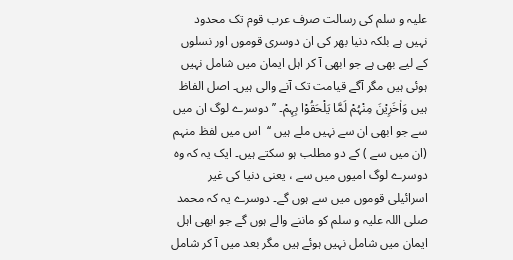علیہ و سلم کی رسالت صرف عرب قوم تک محدود نہیں ہے بلکہ دنیا بھر کی ان دوسری قوموں اور نسلوں کے لیے بھی ہے جو ابھی آ کر اہل ایمان میں شامل نہیں ہوئی ہیں مگر آگے قیامت تک آنے والی ہیں۔ اصل الفاظ ہیں وَاٰخَرِیْنَ مِنْہُمْ لَمَّا یَلْحَقُوْا بِہِمْ۔ ’’ دوسرے لوگ ان میں سے جو ابھی ان سے نہیں ملے ہیں ‘‘  اس میں لفظ منہم (ان میں سے ) کے دو مطلب ہو سکتے ہیں۔ ایک یہ کہ وہ دوسرے لوگ امیوں میں سے ، یعنی دنیا کی غیر اسرائیلی قوموں میں سے ہوں گے۔ دوسرے یہ کہ محمد صلی اللہ علیہ و سلم کو ماننے والے ہوں گے جو ابھی اہل ایمان میں شامل نہیں ہوئے ہیں مگر بعد میں آ کر شامل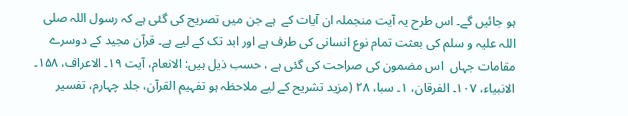ہو جائیں گے۔ اس طرح یہ آیت منجملہ ان آیات کے  ہے جن میں تصریح کی گئی ہے کہ رسول اللہ صلی اللہ علیہ و سلم کی بعثت تمام نوع انسانی کی طرف ہے اور ابد تک کے لیے ہے۔ قرآن مجید کے دوسرے مقامات جہاں  اس مضمون کی صراحت کی گئی ہے ، حسب ذیل ہیں: الانعام، آیت ۱۹۔ الاعراف، ۱۵۸۔ الانبیاء، ۱۰۷۔ الفرقان، ۱۔ سبا، ۲۸ (مزید تشریح کے لیے ملاحظہ ہو تفہیم القرآن، جلد چہارم، تفسیر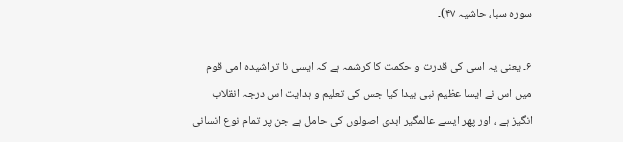سورہ سبا، حاشیہ ۴۷)۔

۶۔ یعنی یہ اسی کی قدرت و حکمت کا کرشمہ ہے کہ ایسی نا تراشیدہ امی قوم میں اس نے ایسا عظیم نبی بیدا کیا جس کی تعلیم و ہدایت اس درجہ انقلاب انگیز ہے ، اور پھر ایسے عالمگیر ابدی اصولوں کی حامل ہے جن پر تمام نوع انسانی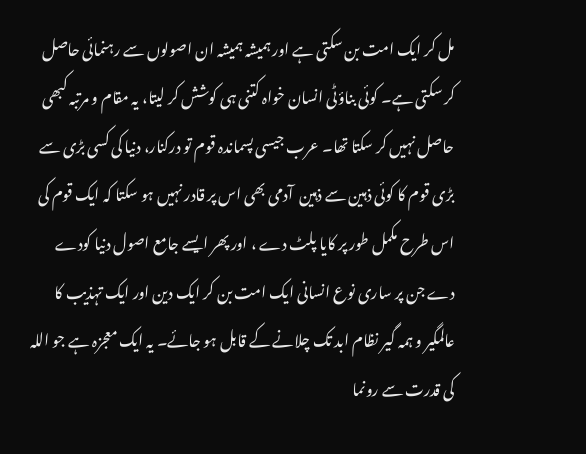مل کر ایک امت بن سکتی ہے اور ہمیشہ ہمیشہ ان اصولوں سے رہنمائی حاصل کر سکتی ہے۔ کوئی بناؤٹی انسان خواہ کتنی ہی کوشش کر لیتا، یہ مقام و مرتبہ کبھی حاصل نہیں کر سکتا تھا۔ عرب جیسی پسماندہ قوم تو درکنار، دنیا کی کسی بڑی سے بڑی قوم کا کوئی ذہین سے ذہین  آدمی بھی اس پر قادر نہیں ہو سکتا کہ ایک قوم کی اس طرح مکمل طور پر کایا پلٹ دے ، اور پھر ایسے جامع اصول دنیا کودے دے جن پر ساری نوع انسانی ایک امت بن کر ایک دین اور ایک تہذیب کا عالمگیر و ہمہ گیر نظام ابد تک چلانے کے قابل ہو جائے۔ یہ ایک معجزہ ہے جو اللہ کی قدرت سے رونما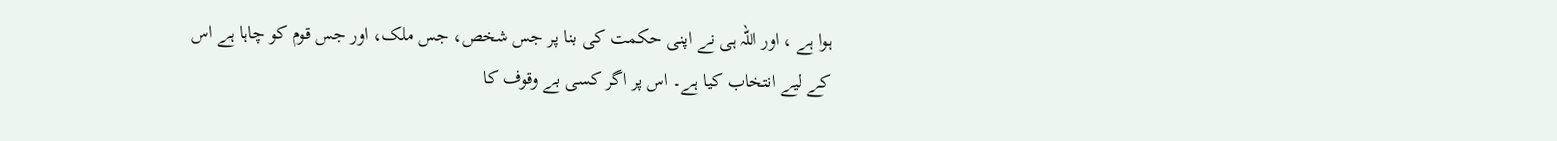ہوا ہے ، اور اللہ ہی نے اپنی حکمت کی بنا پر جس شخص، جس ملک، اور جس قوم کو چاہا ہے اس کے لیے انتخاب کیا ہے۔ اس پر اگر کسی بے وقوف کا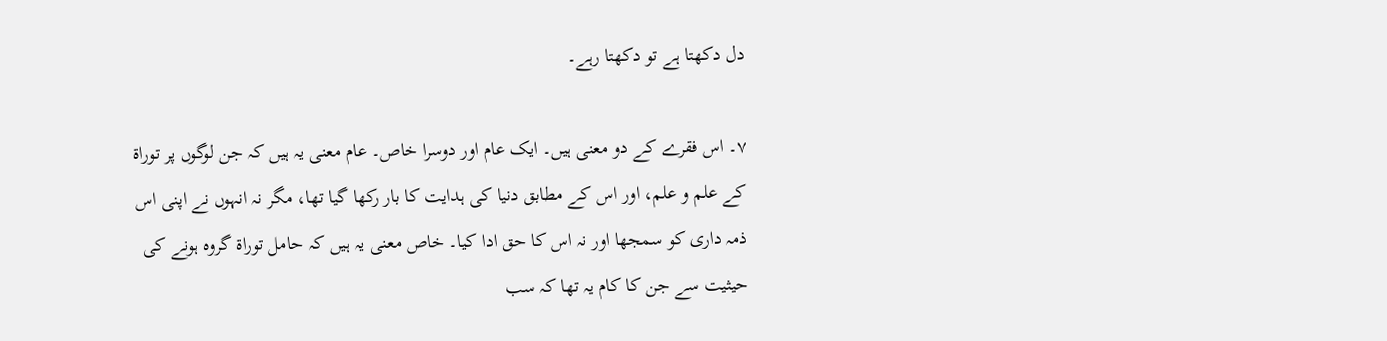دل دکھتا ہے تو دکھتا رہے۔

۷۔ اس فقرے کے دو معنی ہیں۔ ایک عام اور دوسرا خاص۔ عام معنی یہ ہیں کہ جن لوگوں پر توراۃ کے علم و علم، اور اس کے مطابق دنیا کی ہدایت کا بار رکھا گیا تھا، مگر نہ انہوں نے اپنی اس ذمہ داری کو سمجھا اور نہ اس کا حق ادا کیا۔ خاص معنی یہ ہیں کہ حامل توراۃ گروہ ہونے کی حیثیت سے جن کا کام یہ تھا کہ سب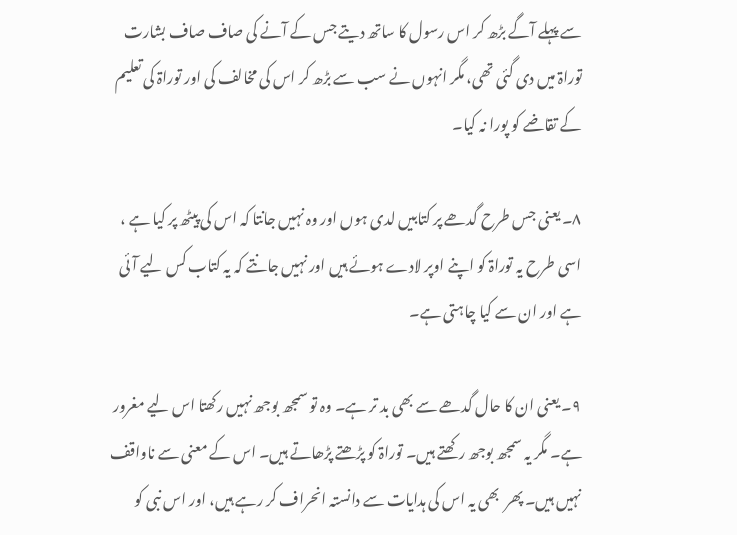سے پہلے آگے بڑھ کر اس رسول کا ساتھ دیتے جس کے آنے کی صاف صاف بشارت توراۃ میں دی گئی تھی، مگر انہوں نے سب سے بڑھ کر اس کی مخالف کی اور توراۃ کی تعلیم کے تقاضے کو پورا نہ کیا۔

۸۔ یعنی جس طرح گدھے پر کتابیں لدی ہوں اور وہ نہیں جانتا کہ اس کی پیٹھ پر کیا ہے ، اسی طرح یہ توراۃ کو اپنے اوپر لادے ہوئے ہیں اور نہیں جانتے کہ یہ کتاب کس لیے آئی ہے اور ان سے کیا چاہتی ہے۔

۹۔ یعنی ان کا حال گدھے سے بھی بد تر ہے۔ وہ تو سمجھ بوجھ نہیں رکھتا اس لیے مغرور ہے۔ مگر یہ سمجھ بوجھ رکھتے ہیں۔ توراۃ کو پڑھتے پڑھاتے ہیں۔ اس کے معنی سے ناواقف نہیں ہیں۔ پھر  بھی یہ اس کی ہدایات سے دانستہ انحراف کر رہے ہیں، اور اس نبی کو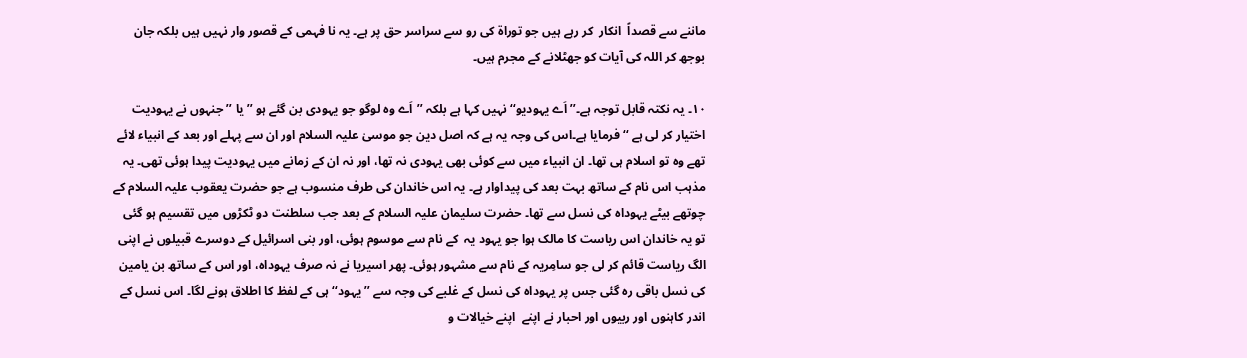ماننے سے قصداً  انکار  کر رہے ہیں جو توراۃ کی رو سے سراسر حق پر ہے۔ یہ نا فہمی کے قصور وار نہیں ہیں بلکہ جان بوجھ کر اللہ کی آیات کو جھٹلانے کے مجرم ہیں۔

۱۰۔ یہ نکتہ قابل توجہ ہے۔’’ اَے یہودیو‘‘ نہیں کہا ہے بلکہ ’’اَے وہ لوگو جو یہودی بن گئے ہو ’’ یا ’’ جنہوں نے یہودیت اختیار کر لی ہے ‘‘ فرمایا ہے۔اس کی وجہ یہ ہے کہ اصل دین جو موسیٰ علیہ السلام اور ان سے پہلے اور بعد کے انبیاء لائے تھے وہ تو اسلام ہی تھا۔ ان انبیاء میں سے کوئی بھی یہودی نہ تھا، اور نہ ان کے زمانے میں یہودیت پیدا ہوئی تھی۔ یہ مذہب اس نام کے ساتھ بہت بعد کی پیداوار ہے۔ یہ اس خاندان کی طرف منسوب ہے جو حضرت یعقوب علیہ السلام کے چوتھے بیٹے یہوداہ کی نسل سے تھا۔ حضرت سلیمان علیہ السلام کے بعد جب سلطنت دو ٹکڑوں میں تقسیم ہو گئی تو یہ خاندان اس ریاست کا مالک ہوا جو یہود یہ  کے نام سے موسوم ہوئی، اور بنی اسرائیل کے دوسرے قبیلوں نے اپنی الگ ریاست قائم کر لی جو سامِریہ کے نام سے مشہور ہوئی۔ پھر اسیریا نے نہ صرف یہوداہ، اور اس کے ساتھ بن یامین کی نسل باقی رہ گئی جس پر یہوداہ کی نسل کے غلبے کی وجہ سے ’’ یہود‘‘ ہی کے لفظ کا اطلاق ہونے لگا۔ اس نسل کے اندر کاہنوں اور ربیوں اور احبار نے اپنے  اپنے خیالات و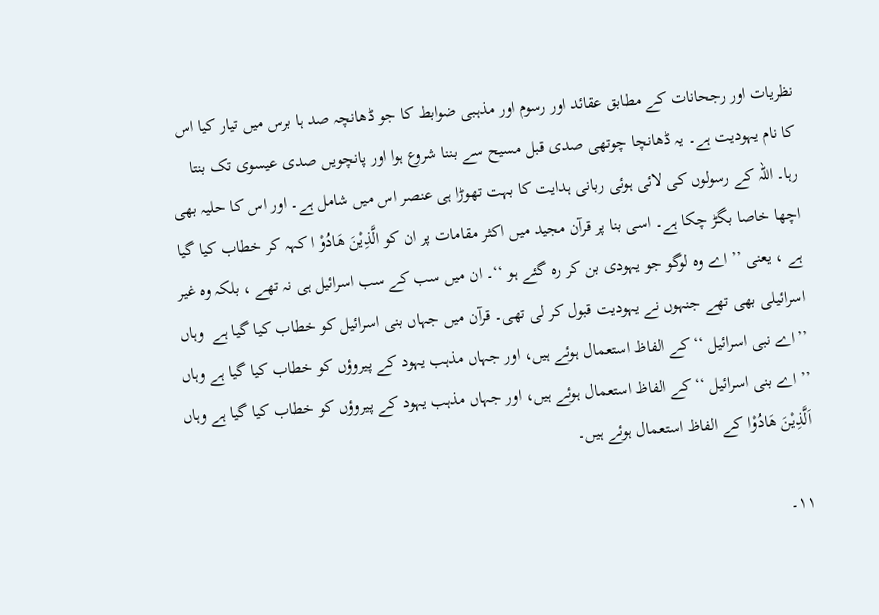نظریات اور رجحانات کے مطابق عقائد اور رسوم اور مذہبی ضوابط کا جو ڈھانچہ صد ہا برس میں تیار کیا اس کا نام یہودیت ہے۔ یہ ڈھانچا چوتھی صدی قبل مسیح سے بننا شروع ہوا اور پانچویں صدی عیسوی تک بنتا رہا۔ اللہ کے رسولوں کی لائی ہوئی ربانی ہدایت کا بہت تھوڑا ہی عنصر اس میں شامل ہے۔ اور اس کا حلیہ بھی اچھا خاصا بگڑ چکا ہے۔ اسی بنا پر قرآن مجید میں اکثر مقامات پر ان کو الَّذِیْنَ ھَادُوْ ا کہہ کر خطاب کیا گیا ہے ، یعنی ’’ اے وہ لوگو جو یہودی بن کر رہ گئے ہو ‘‘۔ ان میں سب کے سب اسرائیل ہی نہ تھے ، بلکہ وہ غیر اسرائیلی بھی تھے جنہوں نے یہودیت قبول کر لی تھی۔ قرآن میں جہاں بنی اسرائیل کو خطاب کیا گیا ہے  وہاں ’’اے نبی اسرائیل ‘‘ کے الفاظ استعمال ہوئے ہیں، اور جہاں مذہب یہود کے پیروؤں کو خطاب کیا گیا ہے وہاں ’’ اے بنی اسرائیل ‘‘ کے الفاظ استعمال ہوئے ہیں، اور جہاں مذہب یہود کے پیروؤں کو خطاب کیا گیا ہے وہاں اَلَّذِیْنَ ھَادُوْا کے الفاظ استعمال ہوئے ہیں۔

۱۱۔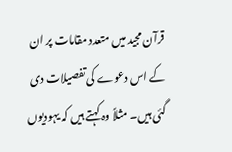قرآن مجید میں متعدد مقامات پر ان کے اس دعوے کی تفصیلات دی گئی ہیں۔ مثلاً وہ کہتے ہیں کہ یہودیوں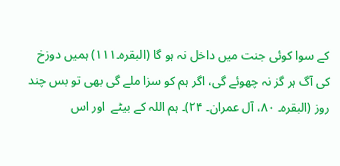کے سوا کوئی جنت میں داخل نہ ہو گا (البقرہ۔۱۱۱) ہمیں دوزخ کی آگ ہر گز نہ چھوئے گی، اگر ہم کو سزا ملے گی بھی تو بس چند روز (البقرہ۔ ۸۰، آل عمران۔ ۲۴)۔ ہم اللہ کے بیٹے  اور اس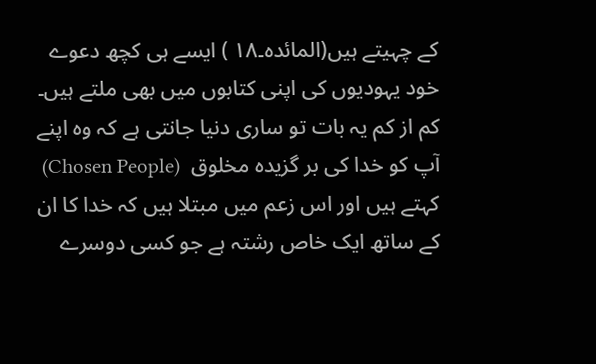کے چہیتے ہیں(المائدہ۔۱۸ ) ایسے ہی کچھ دعوے خود یہودیوں کی اپنی کتابوں میں بھی ملتے ہیں۔ کم از کم یہ بات تو ساری دنیا جانتی ہے کہ وہ اپنے آپ کو خدا کی بر گزیدہ مخلوق  (Chosen People) کہتے ہیں اور اس زعم میں مبتلا ہیں کہ خدا کا ان کے ساتھ ایک خاص رشتہ ہے جو کسی دوسرے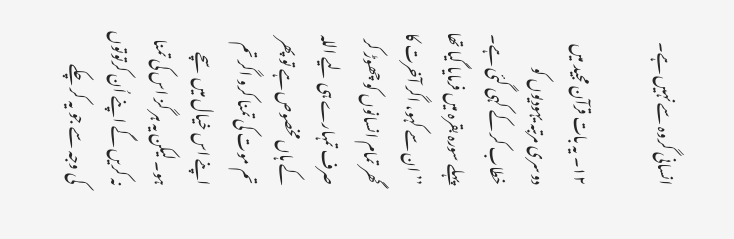انسانی گروہ سے نہیں ہے۔

۱۲۔ یہ بات قرآن مجید میں دوسری مرتبہ یہودیوں کو خطاب کر کے کہی گئی ہے۔ پہلے سورہ بقرہ میں فرمایا گیا تھا ’’ ان سے کہو، اگر آخرت کا گھر تمام انسانوں کو چھوڑ کر صرف تمہارے ہی لیے اللہ کے ہاں مخصوص ہے تو پھر تم موت کی تمنا کرو اگر تم اپنے اس خیال میں سچے ہو۔ لیکن یہ ہر گز اس کی تمنا نہ کریں گے اپنے اُن کرتوتوں کی وجہ سے جو یہ کر چکے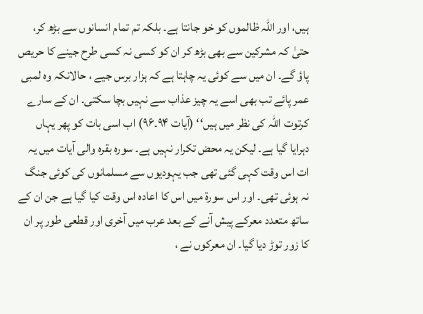ہیں، اور اللہ ظالموں کو خو جانتا ہے۔ بلکہ تم تمام انسانوں سے بڑھ کر، حتیٰ کہ مشرکین سے بھی بڑھ کر ان کو کسی نہ کسی طرح جینے کا حریص پاؤ گے۔ ان میں سے کوئی یہ چاہتا ہے کہ ہزار برس جیے ، حالانکہ وہ لمبی عمر پائے تب بھی اسے یہ چیز عذاب سے نہیں بچا سکتی۔ ان کے سارے کرتوت اللہ کی نظر میں ہیں‘‘ (آیات ۹۴۔۹۶) اب اسی بات کو پھر یہاں دہرایا گیا ہے۔ لیکن یہ محض تکرار نہیں ہے۔ سورہ بقرہ والی آیات میں یہ ات اس وقت کہی گئی تھی جب یہودیوں سے مسلمانوں کی کوئی جنگ نہ ہوئی تھی۔ اور اس سورۃ میں اس کا اعادہ اس وقت کیا گیا ہے جن ان کے ساتھ متعدد معرکے پیش آنے کے بعد عرب میں آخری اور قطعی طور پر ان کا زور توڑ دیا گیا۔ ان معرکوں نے ،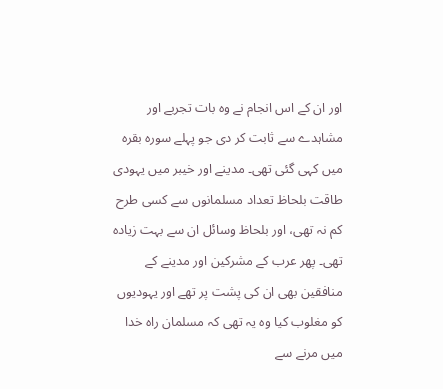اور ان کے اس انجام نے وہ بات تجربے اور مشاہدے سے ثابت کر دی جو پہلے سورہ بقرہ میں کہی گئی تھی۔ مدینے اور خیبر میں یہودی طاقت بلحاظ تعداد مسلمانوں سے کسی طرح کم نہ تھی، اور بلحاظ وسائل ان سے بہت زیادہ تھی۔ پھر عرب کے مشرکین اور مدینے کے منافقین بھی ان کی پشت پر تھے اور یہودیوں کو مغلوب کیا وہ یہ تھی کہ مسلمان راہ خدا میں مرنے سے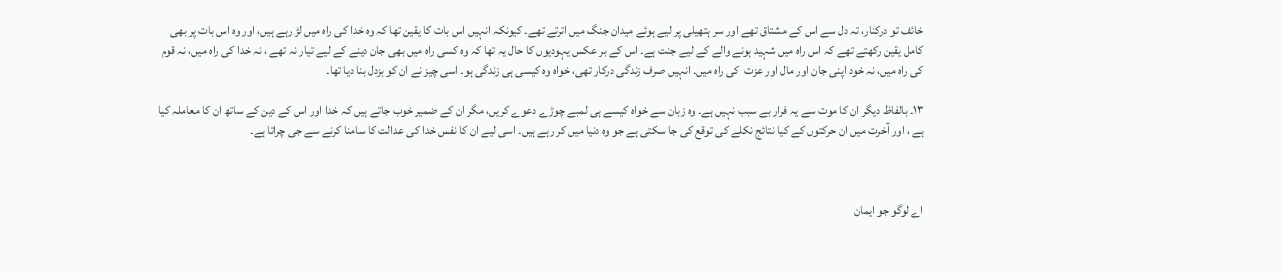خائف تو درکنار، تہ دل سے اس کے مشتاق تھے اور سر ہتھیلی پر لیے ہوئے میدان جنگ میں اترتے تھے۔ کیونکہ انہیں اس بات کا یقین تھا کہ وہ خدا کی راہ میں لڑ رہے ہیں، اور وہ اس بات پر بھی کامل یقین رکھتے تھے کہ اس راہ میں شہید ہونے والے کے لیے جنت ہے۔ اس کے بر عکس یہودیوں کا حال یہ تھا کہ وہ کسی راہ میں بھی جان دینے کے لیے تیار نہ تھے ، نہ خدا کی راہ میں، نہ قوم کی راہ میں، نہ خود اپنی جان اور مال اور عزت  کی راہ میں۔ انہیں صرف زندگی درکار تھی، خواہ وہ کیسی ہی زندگی ہو۔ اسی چیز نے ان کو بزدل بنا دیا تھا۔

۱۳۔ بالفاظ دیگر ان کا موت سے یہ فرار بے سبب نہیں ہے۔ وہ زبان سے خواہ کیسے ہی لمبے چوڑے دعوے کریں، مگر ان کے ضمیر خوب جاتے ہیں کہ خدا اور اس کے دین کے ساتھ ان کا معاملہ کیا ہے ، اور آخرت میں ان حرکتوں کے کیا نتائج نکلے کی توقع کی جا سکتی ہے جو وہ دنیا میں کر رہے ہیں۔ اسی لیے ان کا نفس خدا کی عدالت کا سامنا کرنے سے جی چراتا ہے۔



اے لوگو جو ایمان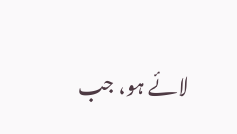لائے ہو، جب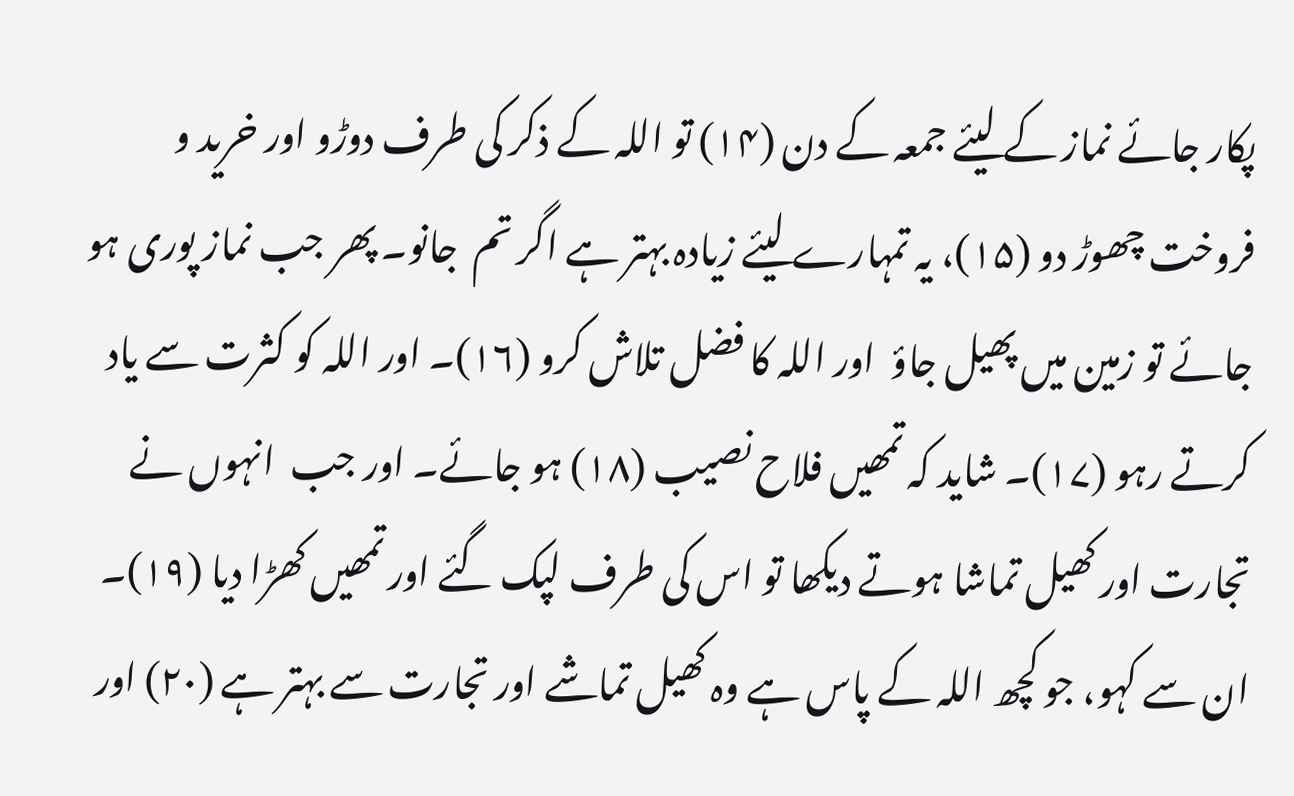پکار جائے نماز کے لیئے جمعہ کے دن (۱۴) تو اللہ کے ذکر کی طرف دوڑو اور خرید و فروخت چھوڑ دو (۱۵)، یہ تمہارے لیئے زیادہ بہتر ہے اگر تم  جانو۔ پھر جب نماز پوری ہو جائے تو زمین میں پھیل جاؤ  اور اللہ کا فضل تلاش کرو (۱۶)۔ اور اللہ کو کثرت سے یاد کرتے رہو (۱۷)۔ شاید کہ تمھیں فلاح نصیب (۱۸) ہو جائے۔ اور جب  انہوں نے تجارت اور کھیل تماشا ہوتے دیکھا تو اس کی طرف لپک گئے اور تمھیں کھڑا دیا (۱۹)۔ ان سے کہو، جو کچھ اللہ کے پاس ہے وہ کھیل تماشے اور تجارت سے بہتر ہے (۲۰) اور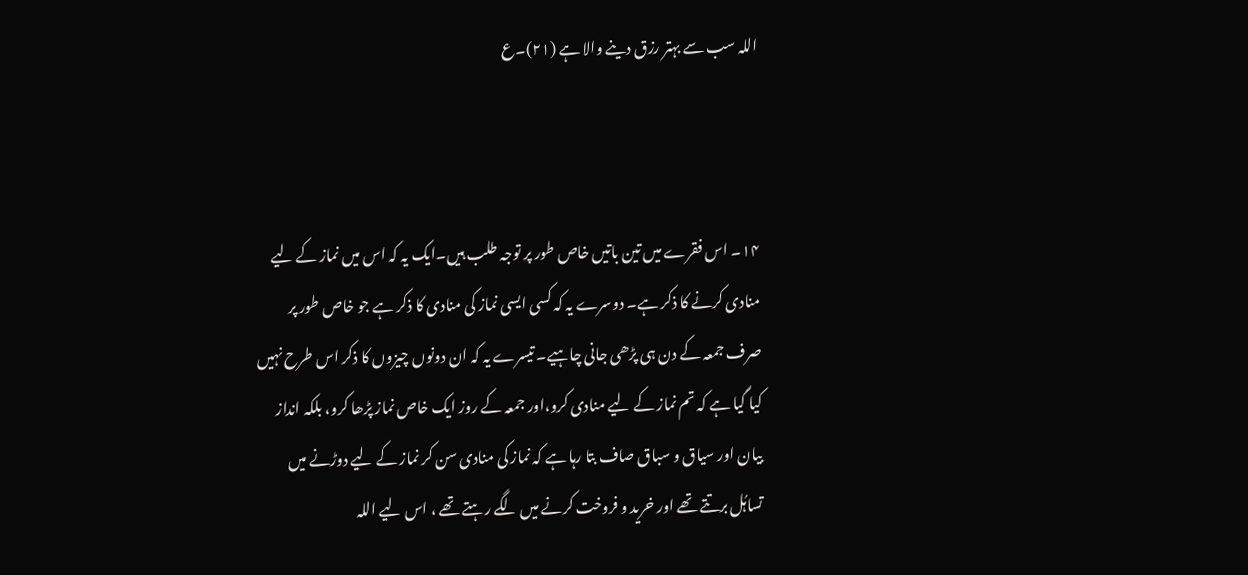اللہ سب سے بہتر رزق دینے والا ہے (۲۱)۔ع



۱۴۔ اس فقرے میں تین باتیں خاص طور پر توجہ طلب ہیں۔ایک یہ کہ اس میں نماز کے لیے منادی کرنے کا ذکر ہے۔ دوسرے یہ کہ کسی ایسی نماز کی منادی کا ذکر ہے جو خاص طور پر صرف جمعہ کے دن ہی پڑھی جانی چاہیے۔ تیسرے یہ کہ ان دونوں چیزوں کا ذکر اس طرح نہیں کیا گیا ہے کہ تم نماز کے لیے منادی کرو،اور جمعہ کے روز ایک خاص نماز پڑھا کرو، بلکہ انداز بیان اور سیاق و سباق صاف بتا رہا ہے کہ نماز کی منادی سن کر نماز کے لیے دوڑنے میں تساہُل برتتے تھے اور خرید و فروخت کرنے میں لگے رہتے تھے ، اس لیے اللہ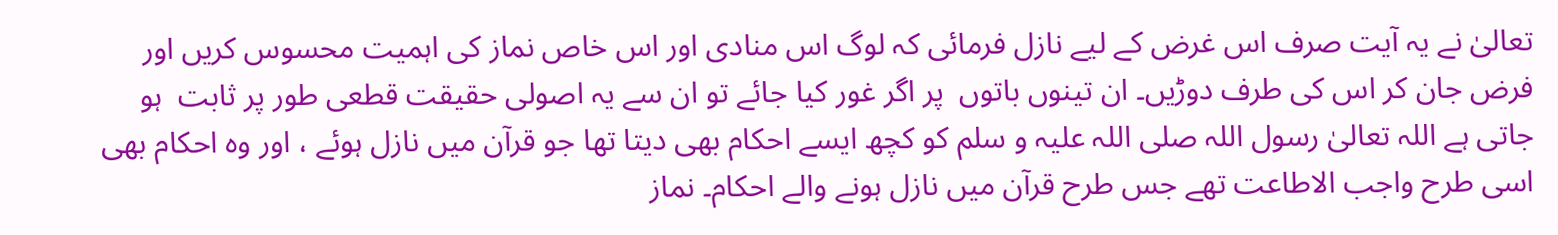تعالیٰ نے یہ آیت صرف اس غرض کے لیے نازل فرمائی کہ لوگ اس منادی اور اس خاص نماز کی اہمیت محسوس کریں اور فرض جان کر اس کی طرف دوڑیں۔ ان تینوں باتوں  پر اگر غور کیا جائے تو ان سے یہ اصولی حقیقت قطعی طور پر ثابت  ہو جاتی ہے اللہ تعالیٰ رسول اللہ صلی اللہ علیہ و سلم کو کچھ ایسے احکام بھی دیتا تھا جو قرآن میں نازل ہوئے ، اور وہ احکام بھی اسی طرح واجب الاطاعت تھے جس طرح قرآن میں نازل ہونے والے احکام۔ نماز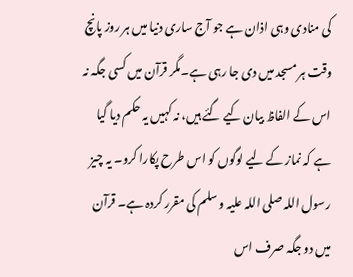کی منادی وہی اذان ہے جو آج ساری دنیا میں ہر روز پانچ وقت ہر مسجد میں دی جا رہی ہے۔مگر قرآن میں کسی جگہ نہ اس کے الفاظ بیان کیے گئے ہیں، نہ کہیں یہ حکم دیا گیا ہے کہ نماز کے لیے لوگوں کو اس طرح پکارا کرو۔ یہ چیز رسول اللہ صلی اللہ علیہ و سلم کی مقرر کردہ ہے۔ قرآن میں دو جگہ صرف اس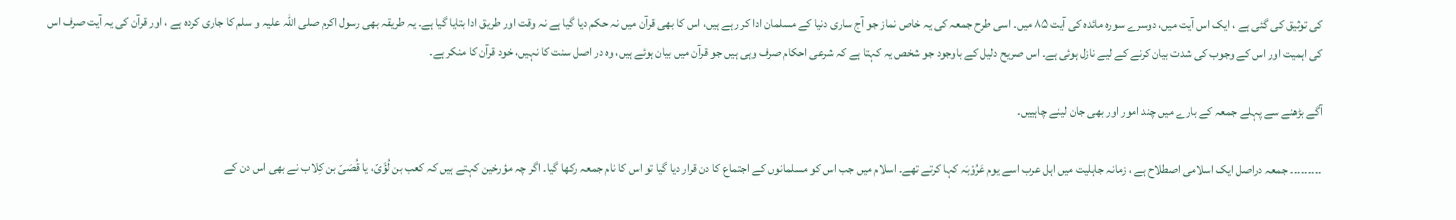کی توثیق کی گئی ہے ، ایک اس آیت میں، دوسرے سورہ مائدہ کی آیت ۸۵ میں۔ اسی طرح جمعہ کی یہ خاص نماز جو آج ساری دنیا کے مسلمان ادا کر رہے ہیں، اس کا بھی قرآن میں نہ حکم دیا گیا ہے نہ وقت اور طریق ادا بتایا گیا ہے۔ یہ طریقہ بھی رسول اکرم صلی اللہ علیہ و سلم کا جاری کردہ ہے ، اور قرآن کی یہ آیت صرف اس کی اہمیت اور اس کے وجوب کی شدت بیان کرنے کے لیے نازل ہوئی ہے۔ اس صریح دلیل کے باوجود جو شخص یہ کہتا ہے کہ شرعی احکام صرف وہی ہیں جو قرآن میں بیان ہوئے ہیں، وہ در اصل سنت کا نہیں، خود قرآن کا منکر ہے۔

آگے بڑھنے سے پہلے جمعہ کے بارے میں چند امور اور بھی جان لینے چاہییں۔

۔۔۔۔۔۔۔۔۔ جمعہ دراصل ایک اسلامی اصطلاح ہے ، زمانہ جاہلیت میں اہل عرب اسے یوم عَرُوْبَہ کہا کرتے تھے۔ اسلام میں جب اس کو مسلمانوں کے اجتماع کا دن قرار دیا گیا تو اس کا نام جمعہ رکھا گیا۔ اگر چہ مؤرخین کہتے ہیں کہ کعب بن لُؤَیّ، یا قُصَیّ بن کِلاب نے بھی اس دن کے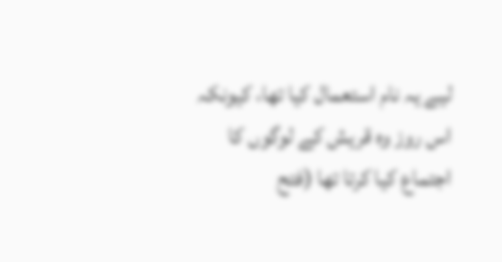لیے یہ نام استعمال کیا تھا، کیونکہ اس روز وہ قریش کے لوگوں کا اجتماع کیا کرتا تھا (فتح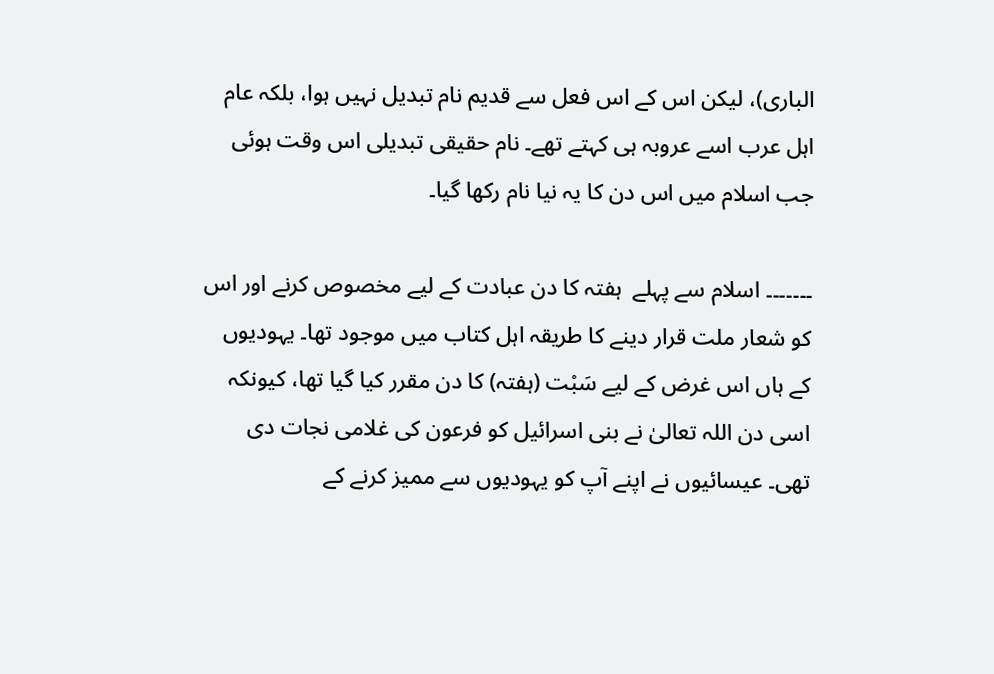الباری)، لیکن اس کے اس فعل سے قدیم نام تبدیل نہیں ہوا، بلکہ عام اہل عرب اسے عروبہ ہی کہتے تھے۔ نام حقیقی تبدیلی اس وقت ہوئی جب اسلام میں اس دن کا یہ نیا نام رکھا گیا۔

۔۔۔۔۔۔۔ اسلام سے پہلے  ہفتہ کا دن عبادت کے لیے مخصوص کرنے اور اس کو شعار ملت قرار دینے کا طریقہ اہل کتاب میں موجود تھا۔ یہودیوں کے ہاں اس غرض کے لیے سَبْت (ہفتہ) کا دن مقرر کیا گیا تھا، کیونکہ اسی دن اللہ تعالیٰ نے بنی اسرائیل کو فرعون کی غلامی نجات دی تھی۔ عیسائیوں نے اپنے آپ کو یہودیوں سے ممیز کرنے کے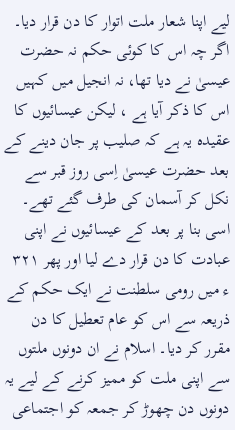لیے اپنا شعار ملت اتوار کا دن قرار دیا۔ اگر چہ اس کا کوئی حکم نہ حضرت عیسیٰ نے دیا تھا، نہ انجیل میں کہیں اس کا ذکر آیا ہے ، لیکن عیسائیوں کا عقیدہ یہ ہے کہ صلیب پر جان دینے کے بعد حضرت عیسیٰ اِسی روز قبر سے نکل کر آسمان کی طرف گئے تھے۔ اسی بنا پر بعد کے عیسائیوں نے اپنی عبادت کا دن قرار دے لیا اور پھر ۳۲۱ ء میں رومی سلطنت نے ایک حکم کے ذریعہ سے اس کو عام تعطیل کا دن مقرر کر دیا۔ اسلام نے ان دونوں ملتوں سے اپنی ملت کو ممیز کرنے کے لیے یہ دونوں دن چھوڑ کر جمعہ کو اجتماعی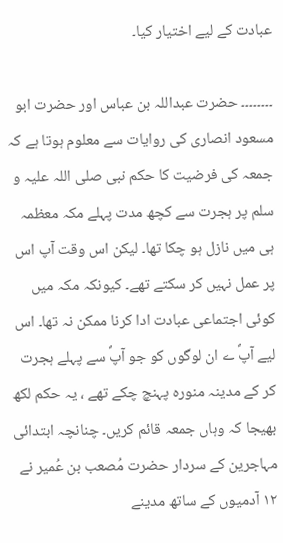عبادت کے لیے اختیار کیا۔

۔۔۔۔۔۔۔۔ حضرت عبداللہ بن عباس اور حضرت ابو مسعود انصاری کی روایات سے معلوم ہوتا ہے کہ جمعہ کی فرضیت کا حکم نبی صلی اللہ علیہ و سلم پر ہجرت سے کچھ مدت پہلے مکہ معظمہ ہی میں نازل ہو چکا تھا۔ لیکن اس وقت آپ اس پر عمل نہیں کر سکتے تھے۔ کیونکہ مکہ میں کوئی اجتماعی عبادت ادا کرنا ممکن نہ تھا۔ اس لیے آپؐ ے ان لوگوں کو جو آپؐ سے پہلے ہجرت کر کے مدینہ منورہ پہنچ چکے تھے ، یہ حکم لکھ بھیجا کہ وہاں جمعہ قائم کریں۔ چنانچہ ابتدائی مہاجرین کے سردار حضرت مُصعب بن عُمیر نے ۱۲ آدمیوں کے ساتھ مدینے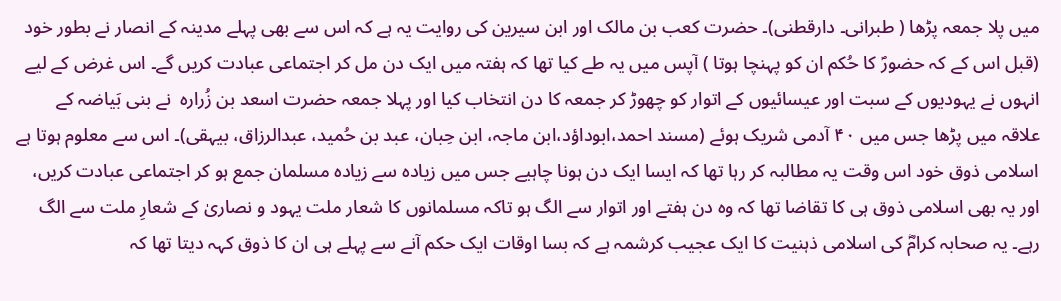میں پلا جمعہ پڑھا ( طبرانی۔ دارقطنی)۔ حضرت کعب بن مالک اور ابن سیرین کی روایت یہ ہے کہ اس سے بھی پہلے مدینہ کے انصار نے بطور خود (قبل اس کے کہ حضورؐ کا حُکم ان کو پہنچا ہوتا ) آپس میں یہ طے کیا تھا کہ ہفتہ میں ایک دن مل کر اجتماعی عبادت کریں گے۔ اس غرض کے لیے انہوں نے یہودیوں کے سبت اور عیسائیوں کے اتوار کو چھوڑ کر جمعہ کا دن انتخاب کیا اور پہلا جمعہ حضرت اسعد بن زُرارہ  نے بنی بَیاضہ کے علاقہ میں پڑھا جس میں ۴۰ آدمی شریک ہوئے (مسند احمد،ابوداؤد،ابن ماجہ، ابن حِبان، عبد بن حُمید، عبدالرزاق، بیہقی)۔ اس سے معلوم ہوتا ہے اسلامی ذوق خود اس وقت یہ مطالبہ کر رہا تھا کہ ایسا ایک دن ہونا چاہیے جس میں زیادہ سے زیادہ مسلمان جمع ہو کر اجتماعی عبادت کریں، اور یہ بھی اسلامی ذوق ہی کا تقاضا تھا کہ وہ دن ہفتے اور اتوار سے الگ ہو تاکہ مسلمانوں کا شعار ملت یہود و نصاریٰ کے شعارِ ملت سے الگ رہے۔ یہ صحابہ کرامؓ کی اسلامی ذہنیت کا ایک عجیب کرشمہ ہے کہ بسا اوقات ایک حکم آنے سے پہلے ہی ان کا ذوق کہہ دیتا تھا کہ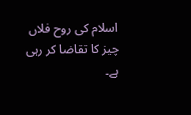اسلام کی روح فلاں چیز کا تقاضا کر رہی ہے۔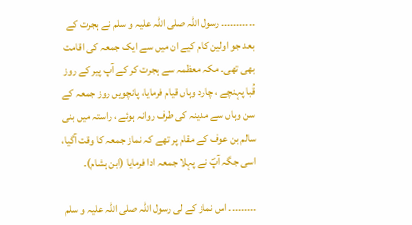۔۔۔۔۔۔۔۔۔۔۔ رسول اللہ صلی اللہ علیہ و سلم نے ہجرت کے بعد جو اولین کام کیے ان میں سے ایک جمعہ کی اقامت بھی تھی۔ مکہ معظمہ سے ہجرت کر کے آپ پیر کے روز قُبا پہنچے ، چارد وہاں قیام فرمایا، پانچویں روز جمعہ کے سن وہاں سے مدینہ کی طرف روانہ ہوئے ، راستہ میں بنی سالم بن عوف کے مقام پر تھے کہ نماز جمعہ کا وقت آگیا، اسی جگہ آپؐ نے پہلا جمعہ ادا فرمایا (ابن ہشام)۔

۔۔۔۔۔۔۔۔۔ اس نماز کے لی رسول اللہ صلی اللہ علیہ و سلم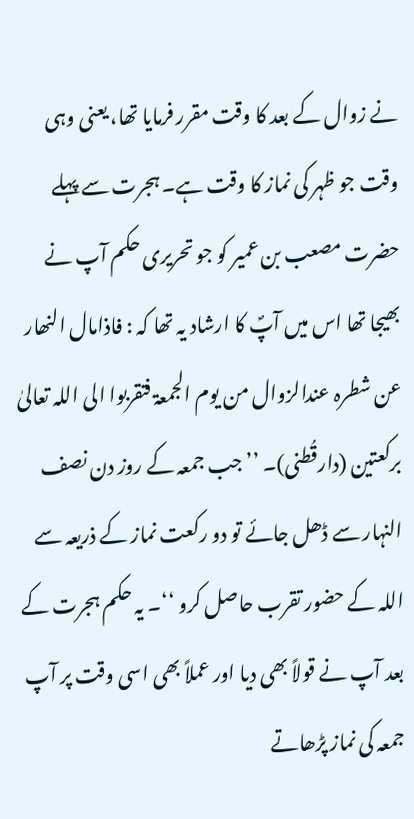نے زوال کے بعد کا وقت مقرر فرمایا تھا، یعنی وہی وقت جو ظہر کی نماز کا وقت ہے۔ ہجرت سے پہلے حضرت مصعب بن عمیر کو جو تحریری حکم آپ نے بھیجا تھا اس میں آپؐ کا ارشاد یہ تھا کہ : فاذامال النھار عن شطرہ عندالزوال من یوم الجمعۃ فتقربوا الی اللہ تعالیٰ برکعتین (دارقُطنی)۔ ’’ جب جمعہ کے روز دن نصف النہار سے ڈھل جائے تو دو رکعت نماز کے ذریعہ سے اللہ کے حضور تقرب حاصل کرو ‘‘۔ یہ حکم ہجرت کے بعد آپ نے قولاً بھی دیا اور عملاً بھی اسی وقت پر آپ جمعہ کی نماز پڑھاتے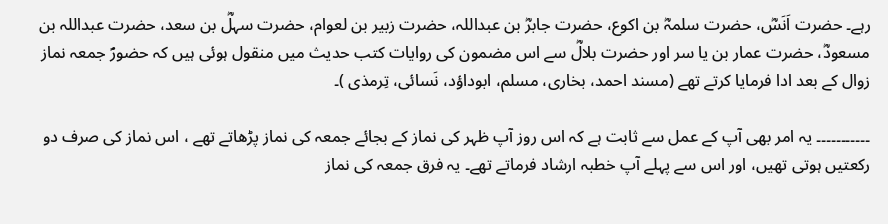رہے۔ حضرت اَنَسؓ، حضرت سلمہؓ بن اکوع، حضرت جابرؓ بن عبداللہ، حضرت زبیر بن لعوام، حضرت سہلؓ بن سعد، حضرت عبداللہ بن مسعودؓ، حضرت عمار بن یا سر اور حضرت بلالؓ سے اس مضمون کی روایات کتب حدیث میں منقول ہوئی ہیں کہ حضورؐ جمعہ نماز زوال کے بعد ادا فرمایا کرتے تھے (مسند احمد، بخاری، مسلم، ابوداؤد، نَسائی، تِرمذی )۔

۔۔۔۔۔۔۔۔۔۔۔ یہ امر بھی آپ کے عمل سے ثابت ہے کہ اس روز آپ ظہر کی نماز کے بجائے جمعہ کی نماز پڑھاتے تھے ، اس نماز کی صرف دو رکعتیں ہوتی تھیں، اور اس سے پہلے آپ خطبہ ارشاد فرماتے تھے۔ یہ فرق جمعہ کی نماز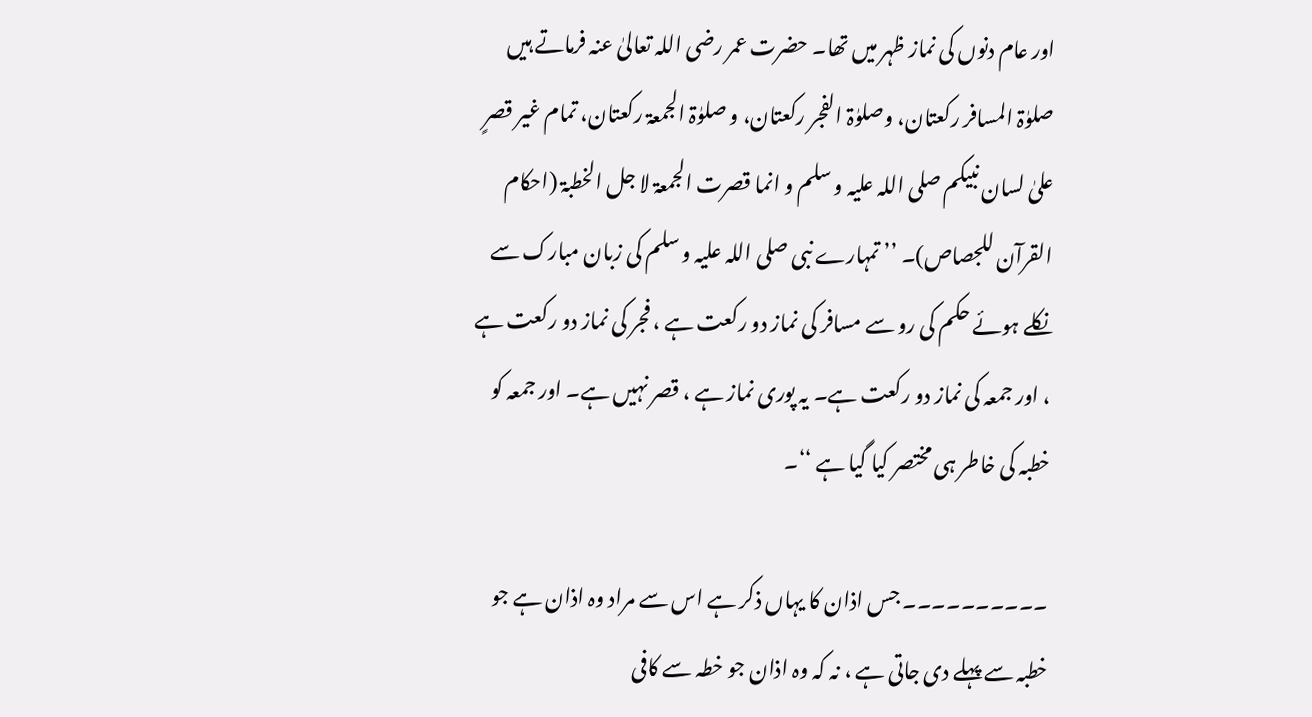اور عام دنوں کی نماز ظہر میں تھا۔ حضرت عمر رضی اللہ تعالیٰ عنہ فرماتے ہیں صلوٰۃ المسافر رکعتان، وصلوٰۃ الفجر رکعتان، و صلوٰۃ الجمعۃ رکعتان، تمام غیر قصرٍ علیٰ لسان نبیکم صلی اللہ علیہ و سلم و انما قصرت الجمعۃ لا جل الخطبۃ (احکام القرآن للجصاص)۔ ’’ تمہارے نبی صلی اللہ علیہ و سلم کی زبان مبارک سے  نکلے ہوئے حکم کی رو سے مسافر کی نماز دو رکعت ہے ، فجر کی نماز دو رکعت ہے ، اور جمعہ کی نماز دو رکعت ہے۔ یہ پوری نماز ہے ، قصر نہیں ہے۔ اور جمعہ کو خطبہ کی خاطر ہی مختصر کیا گیا ہے ‘‘۔

۔۔۔۔۔۔۔۔۔۔ جس اذان کا یہاں ذکر ہے اس سے مراد وہ اذان ہے جو خطبہ سے پہلے دی جاتی ہے ، نہ کہ وہ اذان جو خطہ سے کافی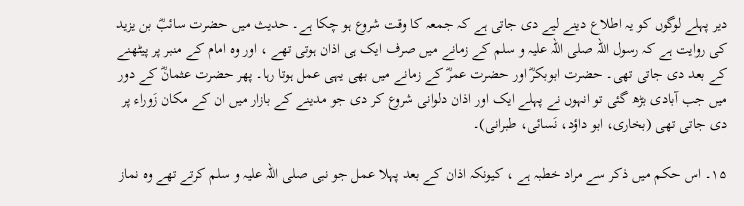دیر پہلے لوگوں کو یہ اطلاع دینے لیے دی جاتی ہے کہ جمعہ کا وقت شروع ہو چکا ہے۔ حدیث میں حضرت سائبؓ بن یزید کی روایت ہے کہ رسول اللہ صلی اللہ علیہ و سلم کے زمانے میں صرف ایک ہی اذان ہوتی تھے ، اور وہ امام کے منبر پر پیٹھنے کے بعد دی جاتی تھی۔ حضرت ابوبکرؓ اور حضرت عمرؓ کے زمانے میں بھی یہی عمل ہوتا رہا۔ پھر حضرت عثمانؓ کے دور میں جب آبادی بڑھ گئی تو انہوں نے پہلے ایک اور اذان دلوانی شروع کر دی جو مدینے کے بازار میں ان کے مکان زَوراء پر دی جاتی تھی (بخاری، ابو داؤد، نَسائی، طبرانی)۔

۱۵۔ اس حکم میں ذکر سے مراد خطبہ ہے ، کیونکہ اذان کے بعد پہلا عمل جو نبی صلی اللہ علیہ و سلم کرتے تھے وہ نماز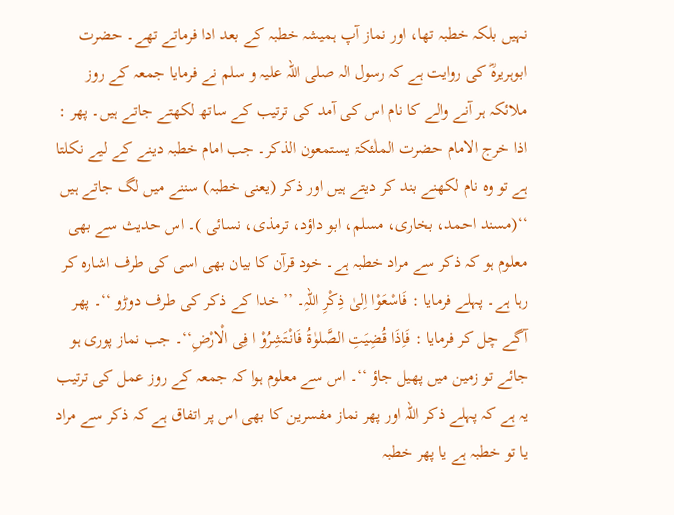نہیں بلکہ خطبہ تھا، اور نماز آپ ہمیشہ خطبہ کے بعد ادا فرماتے تھے۔ حضرت ابوہریرہؓ کی روایت ہے کہ رسول الہ صلی اللہ علیہ و سلم نے فرمایا جمعہ کے روز ملائکہ ہر آنے والے کا نام اس کی آمد کی ترتیب کے ساتھ لکھتے جاتے ہیں۔ پھر : اذا خرج الامام حضرت الملٰئکۃ یستمعون الذکر۔ جب امام خطبہ دینے کے لیے نکلتا ہے تو وہ نام لکھنے بند کر دیتے ہیں اور ذکر (یعنی خطبہ) سننے میں لگ جاتے ہیں ‘‘(مسند احمد، بخاری، مسلم، ابو داؤد، ترمذی، نسائی )۔ اس حدیث سے بھی معلوم ہو کہ ذکر سے مراد خطبہ ہے۔ خود قرآن کا بیان بھی اسی کی طرف اشارہ کر رہا ہے۔ پہلے فرمایا : فَاسْعَوْا اِلیٰ ذِکْرِ اللہِ۔ ’’ خدا کے ذکر کی طرف دوڑو ‘‘۔ پھر آگے چل کر فرمایا : فَاِذَا قُضِیَتِ الصَّلوٰۃُ فَانْتَشِرُوْ ا فِی الْارْضِ‘‘۔ جب نماز پوری ہو جائے تو زمین میں پھیل جاؤ ‘‘۔ اس سے معلوم ہوا کہ جمعہ کے روز عمل کی ترتیب یہ ہے کہ پہلے ذکر اللہ اور پھر نماز مفسرین کا بھی اس پر اتفاق ہے کہ ذکر سے مراد یا تو خطبہ ہے یا پھر خطبہ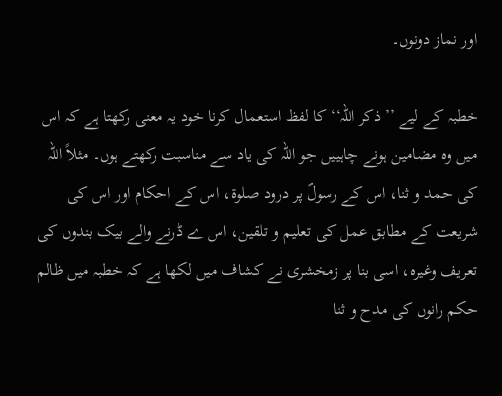اور نماز دونوں۔

خطبہ کے لیے ’’ ذکر اللہ‘‘ کا لفظ استعمال کرنا خود یہ معنی رکھتا ہے کہ اس میں وہ مضامین ہونے چاہییں جو اللہ کی یاد سے مناسبت رکھتے ہوں۔ مثلاً اللہ کی حمد و ثنا، اس کے رسولؐ پر درود صلوۃ، اس کے احکام اور اس کی شریعت کے مطابق عمل کی تعلیم و تلقین، اس ے ڈرنے والے بیک بندوں کی تعریف وغیرہ، اسی بنا پر زمخشری نے کشاف میں لکھا ہے کہ خطبہ میں ظالم حکم رانوں کی مدح و ثنا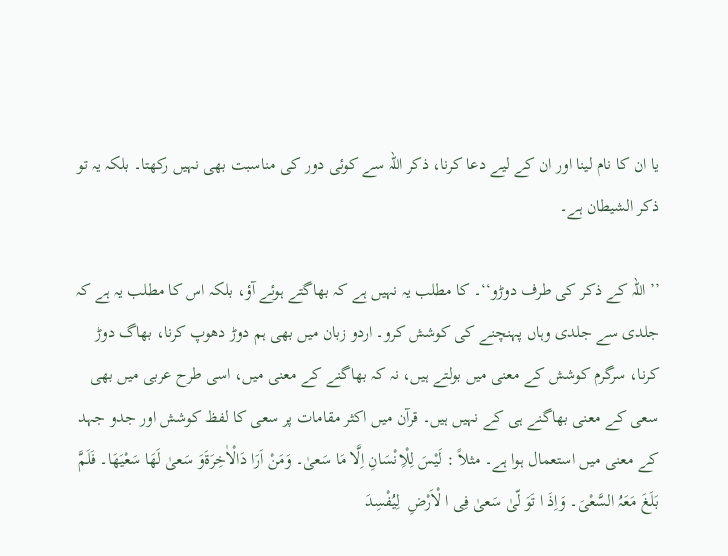یا ان کا نام لینا اور ان کے لیے دعا کرنا، ذکر اللہ سے کوئی دور کی مناسبت بھی نہیں رکھتا۔ بلکہ یہ تو ذکر الشیطان ہے۔

’’ اللہ کے ذکر کی طرف دوڑو‘‘۔ کا مطلب یہ نہیں ہے کہ بھاگتے ہوئے آؤ، بلکہ اس کا مطلب یہ ہے کہ جلدی سے جلدی وہاں پہنچنے کی کوشش کرو۔ اردو زبان میں بھی ہم دوڑ دھوپ کرنا، بھاگ دوڑ  کرنا، سرگرم کوشش کے معنی میں بولتے ہیں، نہ کہ بھاگنے کے معنی میں، اسی طرح عربی میں بھی سعی کے معنی بھاگنے ہی کے نہیں ہیں۔ قرآن میں اکثر مقامات پر سعی کا لفظ کوشش اور جدو جہد کے معنی میں استعمال ہوا ہے۔ مثلاً : لَیْسَ لِلْاِنْسَانِ اِلَّا مَا سَعیٰ۔ وَمَنْ اَرَا دَالْاٰخِرَۃَوَ سَعیٰ لَھَا سَعْیَھَا۔ فَلَمَّ بَلَغَ مَعَہُ السَّعْیَ۔ وَاِذَ ا تَوَ لّیٰ سَعیٰ فِی ا لْاَرْضِ  لِیُفْسِدَ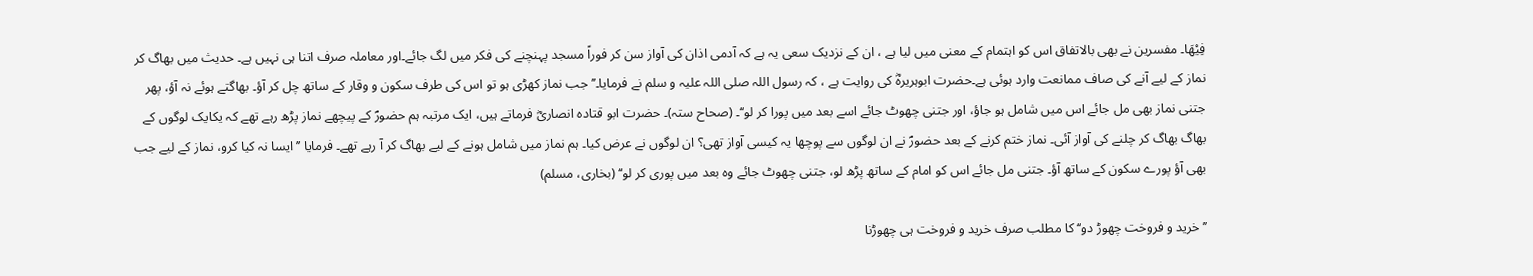فِیْھَا۔ مفسرین نے بھی بالاتفاق اس کو اہتمام کے معنی میں لیا ہے ، ان کے نزدیک سعی یہ ہے کہ آدمی اذان کی آواز سن کر فوراً مسجد پہنچنے کی فکر میں لگ جائے۔اور معاملہ صرف اتنا ہی نہیں ہے۔ حدیث میں بھاگ کر نماز کے لیے آنے کی صاف ممانعت وارد ہوئی ہے۔حضرت ابوہریرہؓ کی روایت ہے ، کہ رسول اللہ صلی اللہ علیہ و سلم نے فرمایا۔’’ جب نماز کھڑی ہو تو اس کی طرف سکون و وقار کے ساتھ چل کر آؤ۔ بھاگتے ہوئے نہ آؤ، پھر جتنی نماز بھی مل جائے اس میں شامل ہو جاؤ، اور جتنی چھوٹ جائے اسے بعد میں پورا کر لو‘‘۔ (صحاح ستہ)۔ حضرت ابو قتادہ انصاریؓ فرماتے ہیں، ایک مرتبہ ہم حضورؐ کے پیچھے نماز پڑھ رہے تھے کہ یکایک لوگوں کے بھاگ بھاگ کر چلنے کی آواز آئی۔ نماز ختم کرنے کے بعد حضورؐ نے ان لوگوں سے پوچھا یہ کیسی آواز تھی؟ ان لوگوں نے عرض کیا۔ ہم نماز میں شامل ہونے کے لیے بھاگ کر آ رہے تھے۔ فرمایا ’’ ایسا نہ کیا کرو، نماز کے لیے جب بھی آؤ پورے سکون کے ساتھ آؤ۔ جتنی مل جائے اس کو امام کے ساتھ پڑھ لو، جتنی چھوٹ جائے وہ بعد میں پوری کر لو‘‘ (بخاری، مسلم)

’’ خرید و فروخت چھوڑ دو‘‘ کا مطلب صرف خرید و فروخت ہی چھوڑنا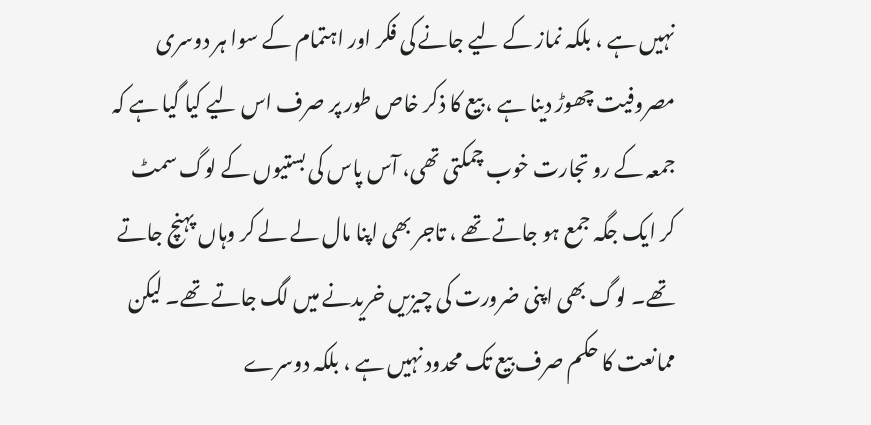نہیں ہے ، بلکہ نماز کے لیے جانے کی فکر اور اہتمام کے سوا ہر دوسری مصروفیت چھوڑ دینا ہے ، بیع کا ذکر خاص طور پر صرف اس لیے کیا گیا ہے کہ جمعہ کے رو تجارت خوب چمکتی تھی، آس پاس کی بستیوں کے لوگ سمٹ کر ایک جگہ جمع ہو جاتے تھے ، تاجر بھی اپنا مال لے لے کر وہاں پہنچ جاتے تھے۔ لوگ بھی اپنی ضرورت کی چیزیں خریدنے میں لگ جاتے تھے۔ لیکن ممانعت کا حکم صرف بیع تک محدود نہیں ہے ، بلکہ دوسرے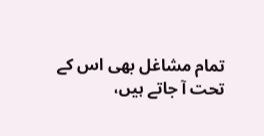تمام مشاغل بھی اس کے تحت آ جاتے ہیں،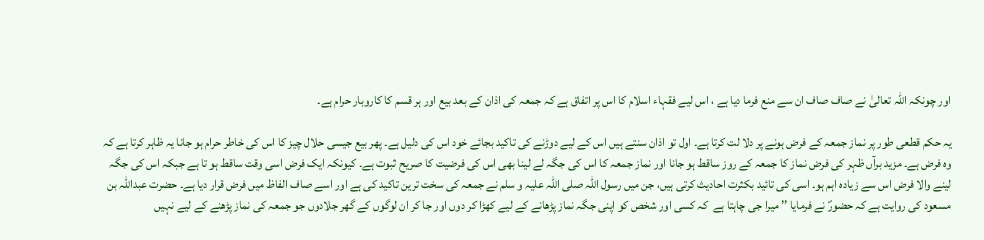اور چونکہ اللہ تعالیٰ نے صاف صاف ان سے منع فرما دیا ہے ، اس لیے فقہاء اسلام کا اس پر اتفاق ہے کہ جمعہ کی اذان کے بعد بیع اور ہر قسم کا کاروبار حرام ہے۔

یہ حکم قطعی طور پر نماز جمعہ کے فرض ہونے پر دلا لت کرتا ہے۔ اول تو اذان سنتے ہیں اس کے لیے دوڑنے کی تاکید بجائے خود اس کی دلیل ہے۔ پھر بیع جیسی حلال چیز کا اس کی خاطر حرام ہو جانا یہ ظاہر کرتا ہے کہ وہ فرض ہے۔ مزید برآں ظہر کی فرض نماز کا جمعہ کے روز ساقط ہو جانا اور نماز جمعہ کا اس کی جگہ لے لینا بھی اس کی فرضیت کا صریح ثبوت ہے۔ کیونکہ ایک فرض اسی وقت ساقط ہو تا ہے جبکہ اس کی جگہ لینے والا فرض اس سے زیادہ اہم ہو۔ اسی کی تائید بکثرت احادیث کرتی ہیں، جن میں رسول اللہ صلی اللہ علیہ و سلم نے جمعہ کی سخت ترین تاکید کی ہے اور اسے صاف الفاظ میں فرض قرار دیا ہے۔ حضرت عبداللہ بن مسعود کی روایت ہے کہ حضورؐ نے فرمایا ’’ میرا جی چاہتا ہے  کہ کسی اور شخص کو اپنی جگہ نماز پڑھانے کے لیے کھڑا کر دوں اور جا کر ان لوگوں کے گھر جلادوں جو جمعہ کی نماز پڑھنے کے لیے نہیں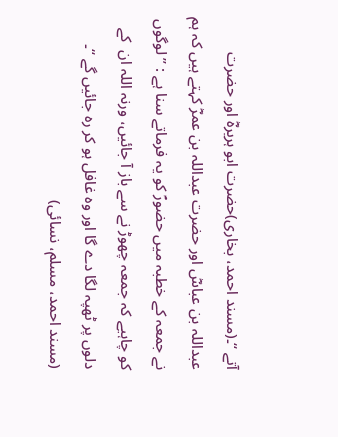آتے ‘‘۔(مسند احمد، بخاری)حضرت ابو ہریرہؓ اور حضرت عبداللہ بن عباسؓ اور حضرت عبداللہ بن عمرؓ کہتے ہیں کہ ہم نے جمعہ کے خطبہ میں حضورؐ کو یہ فرماتے سنا ہے : ’’ لوگوں کو چاہیے کہ جمعہ چھوڑ نے سے باز آ جائیں، ورنہ اللہ ان  کے دلوں پر ٹھپہ لگا دے گا اور وہ غافل ہو کر رہ جائیں گے ‘‘۔ (مسند احمد، مسلم، نسائی)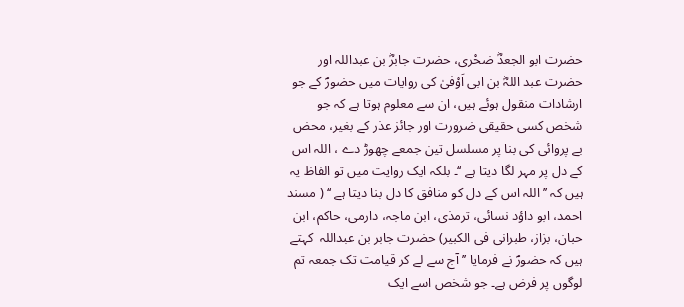حضرت ابو الجعدؓ ضحْری، حضرت جابرؓ بن عبداللہ اور حضرت عبد اللہؓ بن ابی اَوْفیٰ کی روایات میں حضورؐ کے جو ارشادات منقول ہوئے ہیں، ان سے معلوم ہوتا ہے کہ جو شخص کسی حقیقی ضرورت اور جائز عذر کے بغیر، محض بے پروائی کی بنا پر مسلسل تین جمعے چھوڑ دے ، اللہ اس کے دل پر مہر لگا دیتا ہے ‘‘۔ بلکہ ایک روایت میں تو الفاظ یہ ہیں کہ ’’ اللہ اس کے دل کو منافق کا دل بنا دیتا ہے ‘‘ ( مسند احمد، ابو داؤد نسائی، ترمذی، ابن ماجہ، دارمی، حاکم، ابن حبان، بزاز، طبرانی فی الکبیر) حضرت جابر بن عبداللہ  کہتے ہیں کہ حضورؐ نے فرمایا ’’ آج سے لے کر قیامت تک جمعہ تم لوگوں پر فرض ہے۔ جو شخص اسے ایک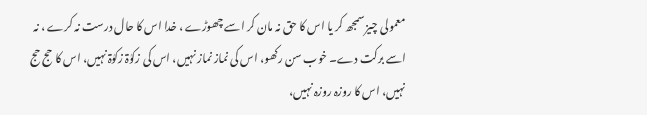معمولی چیز سمجھ کر یا اس کا حق نہ مان کر اسے چھوڑے ، خدا اس کا حال درست نہ کرے ، نہ اسے برکت دے۔ خوب سن رکھو، اس کی نماز نماز نہیں، اس کی زکوٰۃ زکوٰۃ نہیں، اس کا حج حج نہیں، اس کا روزہ روزہ نہیں،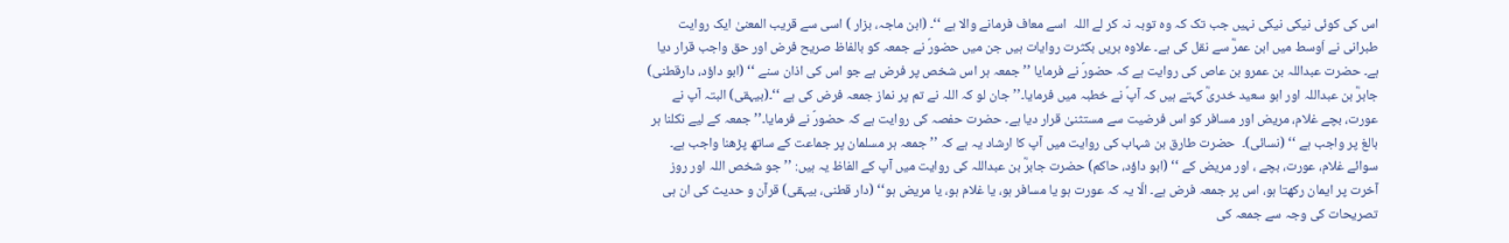اس کی کوئی نیکی نیکی نہیں جب تک کہ وہ توبہ نہ کر لے اللہ  اسے معاف فرمانے والا ہے ‘‘۔ (ابن ماجہ، بزار ) اسی سے قریب المعنیٰ ایک روایت طبرانی نے اَوسط میں ابن عمرؓ سے نقل کی ہے۔ علاوہ بریں بکثرت روایات ہیں جن میں حضورؐ نے جمعہ کو بالفاظ صریح فرض اور حق واجب قرار دیا ہے۔ حضرت عبداللہ بن عمرو بن عاص کی روایت ہے کہ حضورؐ نے فرمایا ’’ جمعہ ہر اس شخص پر فرض ہے جو اس کی اذان سنے ‘‘ (ابو داؤد، دارقطنی) جابرؓ بن عبداللہ اور ابو سعید خدریؓ کہتے ہیں کہ آپؐ نے خطبہ میں فرمایا۔’’ جان لو کہ اللہ نے تم پر نماز جمعہ فرض کی ہے ‘‘۔(بیہقی) البتہ آپ نے عورت، بچے غلام، مریض اور مسافر کو اس فرضیت سے مستثنیٰ قرار دیا ہے۔ حضرت حفصہ کی روایت ہے کہ حضورؐ نے فرمایا۔’’ جمعہ کے لیے نکلنا ہر بالغ پر واجب ہے ‘‘ (نسائی)۔  حضرت طارق بن شہاب کی روایت میں آپ کا ارشاد یہ ہے کہ ’’ جمعہ ہر مسلمان پر جماعت کے ساتھ پڑھنا واجب ہے۔ سوائے غلام، عورت، بچے ، اور مریض کے ‘‘ (ابو داؤد، حاکم) حضرت جابرؓ بن عبداللہ کی روایت میں آپ کے الفاظ یہ ہیں: ’’ جو شخص اللہ اور روز آخرت پر ایمان رکھتا ہو، اس پر جمعہ فرض ہے۔ الّا یہ کہ عورت ہو یا مسافر ہو، یا غلام ہو، یا مریض ہو‘‘ (دار قطنی، بیہقی) قرآن و حدیث کی ان ہی تصریحات کی وجہ سے جمعہ کی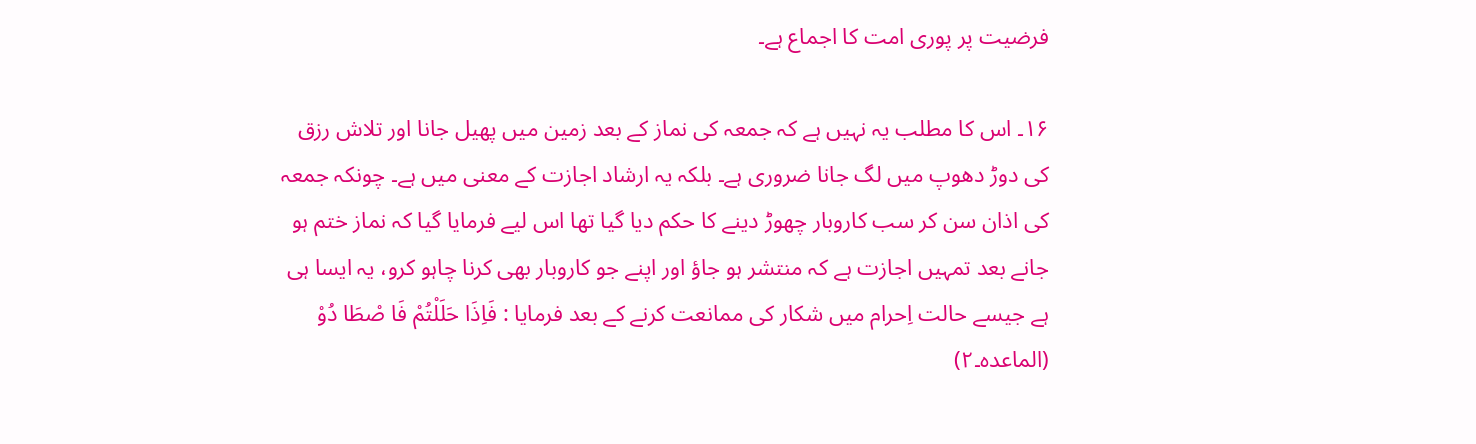فرضیت پر پوری امت کا اجماع ہے۔

۱۶۔ اس کا مطلب یہ نہیں ہے کہ جمعہ کی نماز کے بعد زمین میں پھیل جانا اور تلاش رزق کی دوڑ دھوپ میں لگ جانا ضروری ہے۔ بلکہ یہ ارشاد اجازت کے معنی میں ہے۔ چونکہ جمعہ کی اذان سن کر سب کاروبار چھوڑ دینے کا حکم دیا گیا تھا اس لیے فرمایا گیا کہ نماز ختم ہو جانے بعد تمہیں اجازت ہے کہ منتشر ہو جاؤ اور اپنے جو کاروبار بھی کرنا چاہو کرو، یہ ایسا ہی ہے جیسے حالت اِحرام میں شکار کی ممانعت کرنے کے بعد فرمایا : فَاِذَا حَلَلْتُمْ فَا صْطَا دُوْ (الماعدہ۔۲)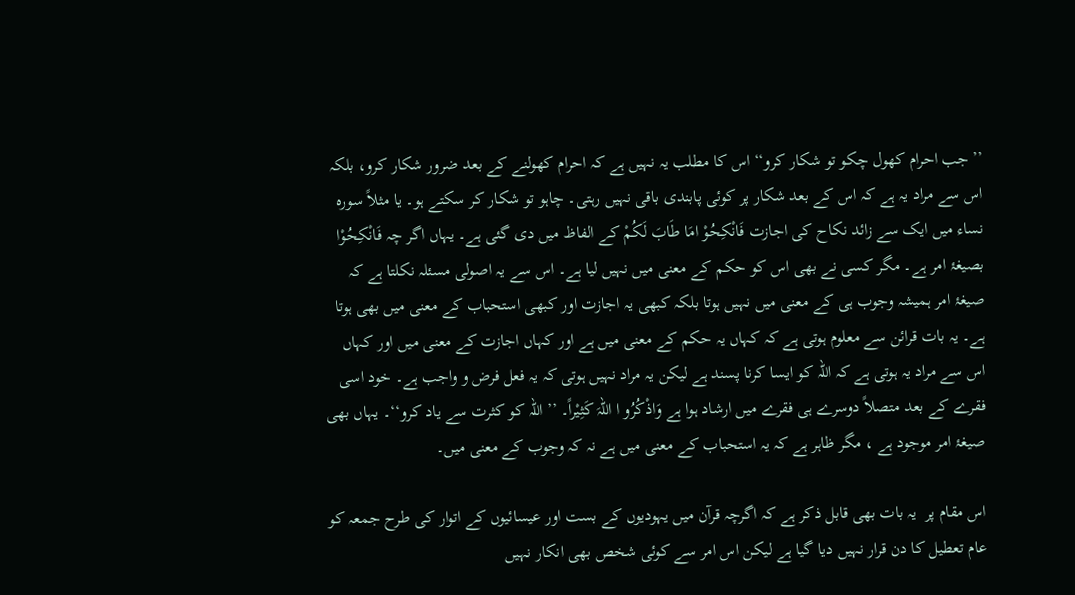’’ جب احرام کھول چکو تو شکار کرو‘‘ اس کا مطلب یہ نہیں ہے کہ احرام کھولنے کے بعد ضرور شکار کرو، بلکہ اس سے مراد یہ ہے کہ اس کے بعد شکار پر کوئی پابندی باقی نہیں رہتی۔ چاہو تو شکار کر سکتے ہو۔ یا مثلاً سورہ نساء میں ایک سے زائد نکاح کی اجازت فَانْکِحُوْ امَا طَابَ لَکُمْ کے الفاظ میں دی گئی ہے۔ یہاں اگر چہ فَانْکِحُوْا بصیغۂ امر ہے۔ مگر کسی نے بھی اس کو حکم کے معنی میں نہیں لیا ہے۔ اس سے یہ اصولی مسئلہ نکلتا ہے کہ صیغۂ امر ہمیشہ وجوب ہی کے معنی میں نہیں ہوتا بلکہ کبھی یہ اجازت اور کبھی استحباب کے معنی میں بھی ہوتا ہے۔ یہ بات قرائن سے معلوم ہوتی ہے کہ کہاں یہ حکم کے معنی میں ہے اور کہاں اجازت کے معنی میں اور کہاں اس سے مراد یہ ہوتی ہے کہ اللہ کو ایسا کرنا پسند ہے لیکن یہ مراد نہیں ہوتی کہ یہ فعل فرض و واجب ہے۔ خود اسی فقرے کے بعد متصلاً دوسرے ہی فقرے میں ارشاد ہوا ہے وَاذْکُرُو ا اللہَ کَثِیْراً۔ ’’ اللہ کو کثرت سے یاد کرو‘‘۔ یہاں بھی صیغۂ امر موجود ہے ، مگر ظاہر ہے کہ یہ استحباب کے معنی میں ہے نہ کہ وجوب کے معنی میں۔

اس مقام پر  یہ بات بھی قابل ذکر ہے کہ اگرچہ قرآن میں یہودیوں کے بست اور عیسائیوں کے اتوار کی طرح جمعہ کو عام تعطیل کا دن قرار نہیں دیا گیا ہے لیکن اس امر سے کوئی شخص بھی انکار نہیں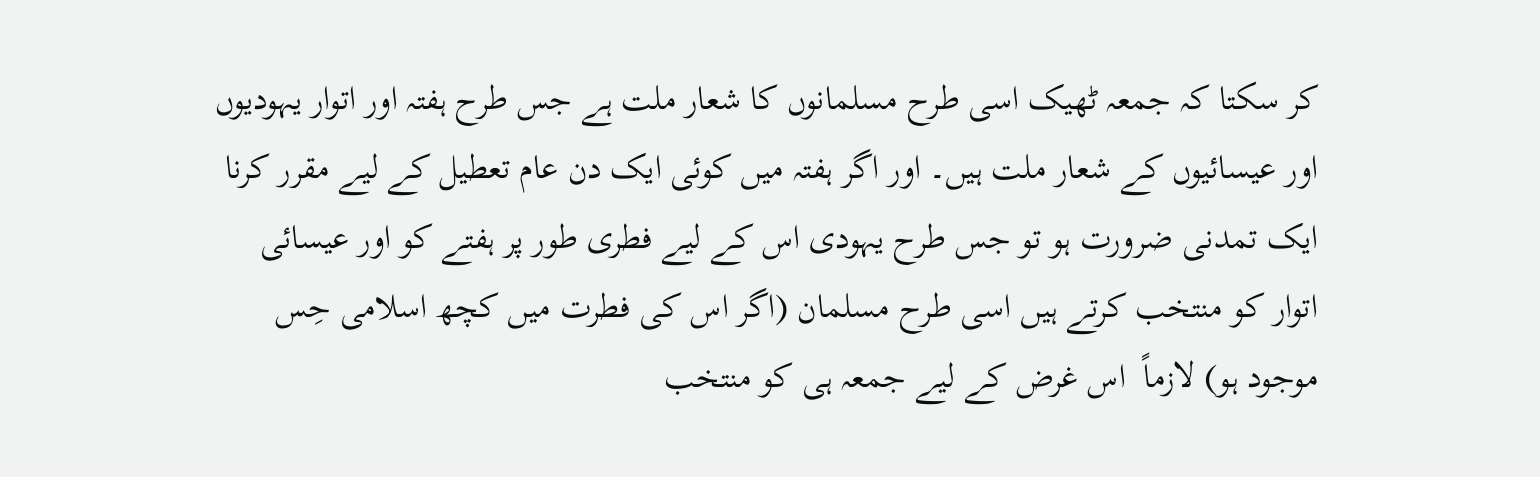کر سکتا کہ جمعہ ٹھیک اسی طرح مسلمانوں کا شعار ملت ہے جس طرح ہفتہ اور اتوار یہودیوں اور عیسائیوں کے شعار ملت ہیں۔ اور اگر ہفتہ میں کوئی ایک دن عام تعطیل کے لیے مقرر کرنا ایک تمدنی ضرورت ہو تو جس طرح یہودی اس کے لیے فطری طور پر ہفتے کو اور عیسائی اتوار کو منتخب کرتے ہیں اسی طرح مسلمان (اگر اس کی فطرت میں کچھ اسلامی حِس موجود ہو) لازماً  اس غرض کے لیے جمعہ ہی کو منتخب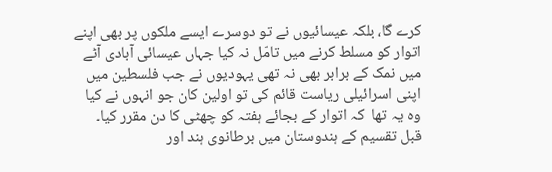کرے گا، بلکہ عیسائیوں نے تو دوسرے ایسے ملکوں پر بھی اپنے اتوار کو مسلط کرنے میں تامّل نہ کیا جہاں عیسائی آبادی آٹے میں نمک کے برابر بھی نہ تھی یہودیوں نے جب فلسطین میں اپنی اسرائیلی ریاست قائم کی تو اولین کان جو انہوں نے کیا وہ یہ تھا  کہ اتوار کے بجائے ہفتہ کو چھٹی کا دن مقرر کیا۔ قبل تقسیم کے ہندوستان میں برطانوی ہند اور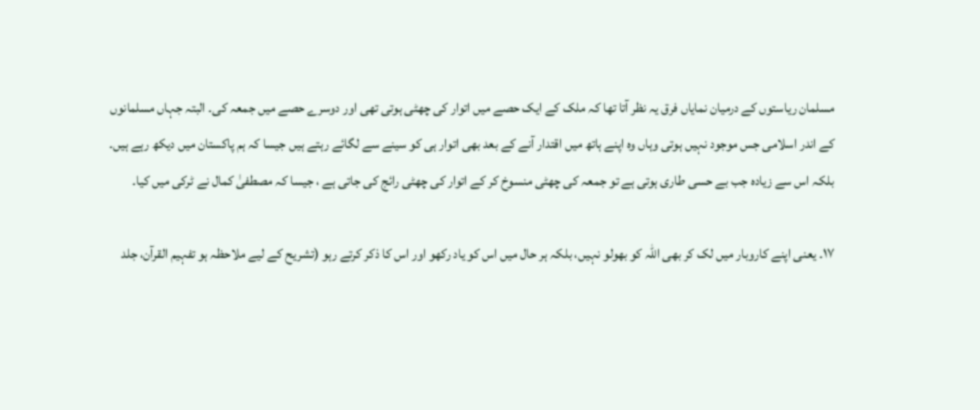مسلمان ریاستوں کے درمیان نمایاں فرق یہ نظر آتا تھا کہ ملک کے ایک حصے میں اتوار کی چھٹی ہوتی تھی اور دوسرے حصے میں جمعہ کی۔ البتہ جہاں مسلمانوں کے اندر اسلامی جس موجود نہیں ہوتی وہاں وہ اپنے ہاتھ میں اقتدار آنے کے بعد بھی اتوار ہی کو سینے سے لگائے رہتے ہیں جیسا کہ ہم پاکستان میں دیکھ رہے ہیں۔ بلکہ اس سے زیادہ جب بے حسی طاری ہوتی ہے تو جمعہ کی چھٹی منسوخ کر کے اتوار کی چھٹی رائج کی جاتی ہے ، جیسا کہ مصطفیٰ کمال نے ٹرکی میں کیا۔

۱۷۔ یعنی اپنے کاروبار میں لک کر بھی اللہ کو بھولو نہیں، بلکہ ہر حال میں اس کو یاد رکھو اور اس کا ذکر کرتے رہو (تشریح کے لیے ملاحظہ ہو تفہیم القرآن، جلد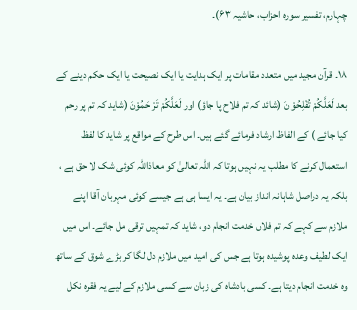چہارم، تفسیر سورہ احزاب، حاشیہ ۶۳)۔

۱۸۔ قرآن مجید میں متعدد مقامات پر ایک ہدایت یا ایک نصیحت یا ایک حکم دینے کے بعد لَعَلَّکُمْ تُفْلِحُوْ نَ (شائد کہ تم فلاح پا جاؤ) اور لَعَلَّکُمْ تَرْ حَمُوْنَ (شاید کہ تم پر رحم کیا جائے ) کے الفاظ ارشاد فرمائے گئے ہیں۔ اس طرح کے مواقع پر شاید کا لفظ استعمال کرنے کا مطلب یہ نہیں ہوتا کہ اللہ تعالیٰ کو معاذاللہ کوئی شک لا حق ہے ، بلکہ یہ دراصل شاہانہ انداز بیان ہے۔ یہ ایسا ہی ہے جیسے کوئی مہربان آقا اپنے ملازم سے کہے کہ تم فلاں خدمت انجام دو، شاید کہ تمہیں ترقی مل جائے۔ اس میں ایک لطیف وعدہ پوشیدہ ہوتا ہے جس کی امید میں ملازم دل لگا کر بڑے شوق کے ساتھ وہ خدمت انجام دیتا ہے۔ کسی بادشاہ کی زبان سے کسی ملازم کے لیے یہ فقرہ نکل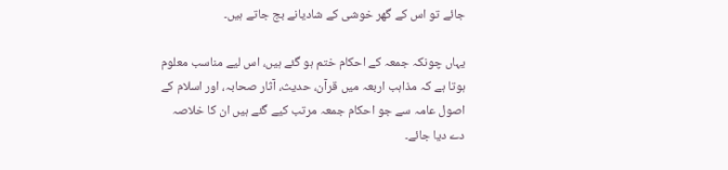جائے تو اس کے گھر خوشی کے شادیانے بج جاتے ہیں۔

یہاں چونکہ جمعہ کے احکام ختم ہو گئے ہیں، اس لیے مناسب معلوم ہوتا ہے کہ مذاہب اربعہ میں قرآن، حدیث، آثار صحابہ، اور اسلام کے اصول عامہ سے جو احکام جمعہ مرتب کیے گئے ہیں ان کا خلاصہ دے دیا جائے۔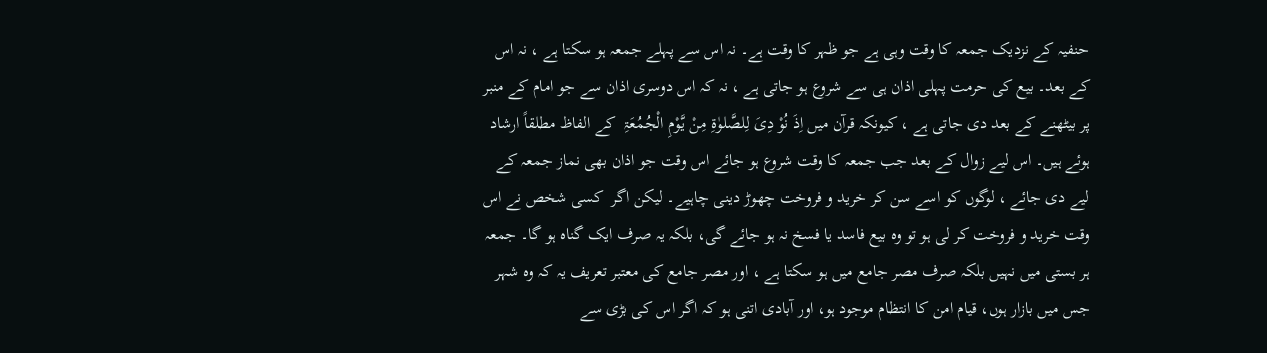حنفیہ کے نزدیک جمعہ کا وقت وہی ہے جو ظہر کا وقت ہے۔ نہ اس سے پہلے جمعہ ہو سکتا ہے ، نہ اس کے بعد۔ بیع کی حرمت پہلی اذان ہی سے شروع ہو جاتی ہے ، نہ کہ اس دوسری اذان سے جو امام کے منبر پر بیٹھنے کے بعد دی جاتی ہے ، کیونکہ قرآن میں اِذَ نُوْ دِیَ لِلصَّلوٰۃِ مِنْ یَّوْمِ الْجُمُعَۃِ  کے الفاظ مطلقاً ارشاد ہوئے ہیں۔ اس لیے زوال کے بعد جب جمعہ کا وقت شروع ہو جائے اس وقت جو اذان بھی نماز جمعہ کے لیے دی جائے ، لوگوں کو اسے سن کر خرید و فروخت چھوڑ دینی چاہیے۔ لیکن اگر  کسی شخص نے اس وقت خرید و فروخت کر لی ہو تو وہ بیع فاسد یا فسخ نہ ہو جائے گی، بلکہ یہ صرف ایک گناہ ہو گا۔ جمعہ ہر بستی میں نہیں بلکہ صرف مصر جامع میں ہو سکتا ہے ، اور مصر جامع کی معتبر تعریف یہ کہ وہ شہر جس میں بازار ہوں، قیام امن کا انتظام موجود ہو، اور آبادی اتنی ہو کہ اگر اس کی بڑی سے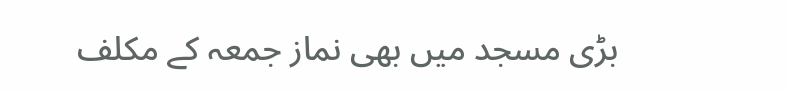بڑی مسجد میں بھی نماز جمعہ کے مکلف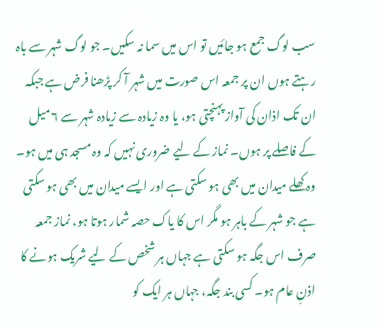سب لوگ جمع ہو جائیں تو اس میں سما نہ سکیں۔ جو لوگ شہر سے باہ رہتے ہوں ان پر جمعہ اس صورت میں شہر آ کر پڑھنا فرض ہے جبکہ ان تک اذان کی آواز پہنچتی ہو، یا وہ زیادہ سے زیادہ شہر سے ۶ میل کے فاصلے پر ہوں۔ نماز کے لیے ضروری نہیں کہ وہ مسجد ہی میں ہو۔ وہ کھلے میدان میں بھی ہو سکتی ہے اور ایسے میدان میں بھی ہو سکتی ہے جو شہر کے باہر ہو مگر اس کا یاک حصہ شمار ہوتا ہو، نماز جمعہ صرف اس جگہ ہو سکتی ہے جہاں ہر شخص کے لیے شریک ہونے کا  اذنِ عام ہو۔ کسی بند جگہ، جہاں ہر ایک کو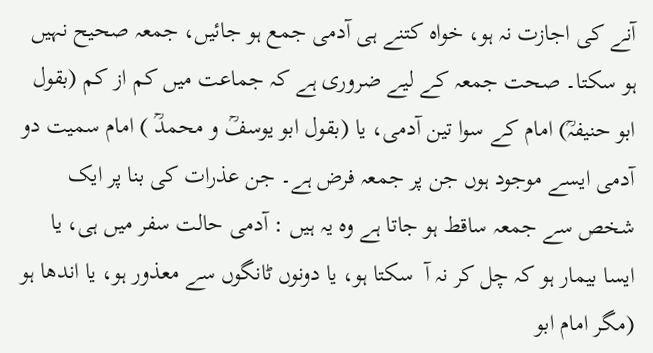آنے کی اجازت نہ ہو، خواہ کتنے ہی آدمی جمع ہو جائیں، جمعہ صحیح نہیں ہو سکتا۔ صحت جمعہ کے لیے ضروری ہے کہ جماعت میں کم از کم (بقول ابو حنیفہؒ) امام کے سوا تین آدمی، یا (بقول ابو یوسفؒ و محمدؒ ) امام سمیت دو  آدمی ایسے موجود ہوں جن پر جمعہ فرض ہے۔ جن عذرات کی بنا پر ایک شخص سے جمعہ ساقط ہو جاتا ہے وہ یہ ہیں : آدمی حالت سفر میں ہی، یا ایسا بیمار ہو کہ چل کر نہ آ  سکتا ہو، یا دونوں ٹانگوں سے معذور ہو، یا اندھا ہو (مگر امام ابو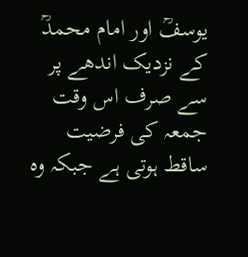یوسفؒ اور امام محمدؒ کے نزدیک اندھے پر سے صرف اس وقت جمعہ کی فرضیت ساقط ہوتی ہے جبکہ وہ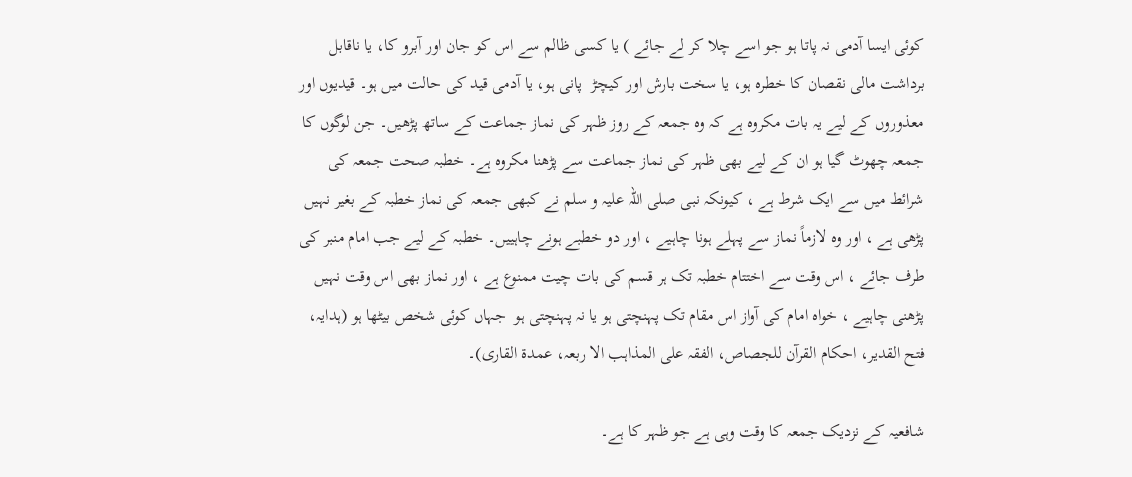کوئی ایسا آدمی نہ پاتا ہو جو اسے چلا کر لے جائے ) یا کسی ظالم سے اس کو جان اور آبرو کا، یا ناقابل برداشت مالی نقصان کا خطرہ ہو، یا سخت بارش اور کیچڑ  پانی ہو، یا آدمی قید کی حالت میں ہو۔ قیدیوں اور معذوروں کے لیے یہ بات مکروہ ہے کہ وہ جمعہ کے روز ظہر کی نماز جماعت کے ساتھ پڑھیں۔ جن لوگوں کا جمعہ چھوٹ گیا ہو ان کے لیے بھی ظہر کی نماز جماعت سے پڑھنا مکروہ ہے۔ خطبہ صحت جمعہ کی شرائط میں سے ایک شرط ہے ، کیونکہ نبی صلی اللہ علیہ و سلم نے کبھی جمعہ کی نماز خطبہ کے بغیر نہیں پڑھی ہے ، اور وہ لازماً نماز سے پہلے ہونا چاہیے ، اور دو خطبے ہونے چاہییں۔ خطبہ کے لیے جب امام منبر کی طرف جائے ، اس وقت سے اختتام خطبہ تک ہر قسم کی بات چیت ممنوع ہے ، اور نماز بھی اس وقت نہیں پڑھنی چاہیے ، خواہ امام کی آواز اس مقام تک پہنچتی ہو یا نہ پہنچتی ہو  جہاں کوئی شخص بیٹھا ہو (ہدایہ، فتح القدیر، احکام القرآن للجصاص، الفقہ علی المذاہب الا ربعہ، عمدۃ القاری)۔

شافعیہ کے نزدیک جمعہ کا وقت وہی ہے جو ظہر کا ہے۔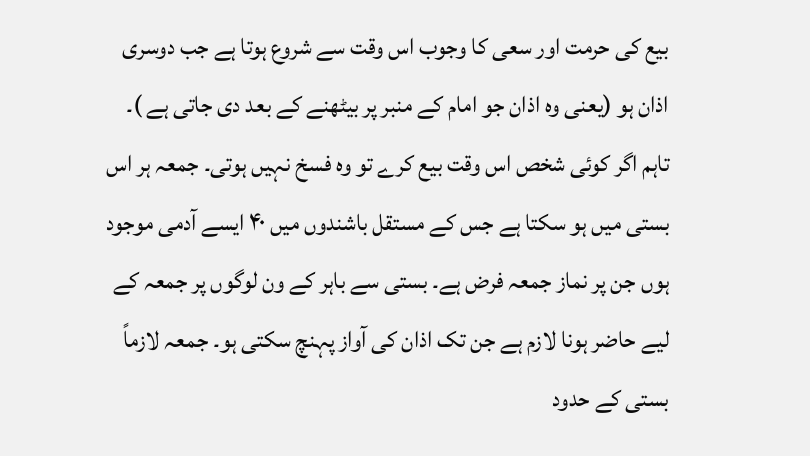بیع کی حرمت اور سعی کا وجوب اس وقت سے شروع ہوتا ہے جب دوسری اذان ہو (یعنی وہ اذان جو امام کے منبر پر بیٹھنے کے بعد دی جاتی ہے )۔ تاہم اگر کوئی شخص اس وقت بیع کرے تو وہ فسخ نہیں ہوتی۔ جمعہ ہر اس بستی میں ہو سکتا ہے جس کے مستقل باشندوں میں ۴۰ ایسے آدمی موجود ہوں جن پر نماز جمعہ فرض ہے۔ بستی سے باہر کے ون لوگوں پر جمعہ کے لیے حاضر ہونا لازم ہے جن تک اذان کی آواز پہنچ سکتی ہو۔ جمعہ لازماً بستی کے حدود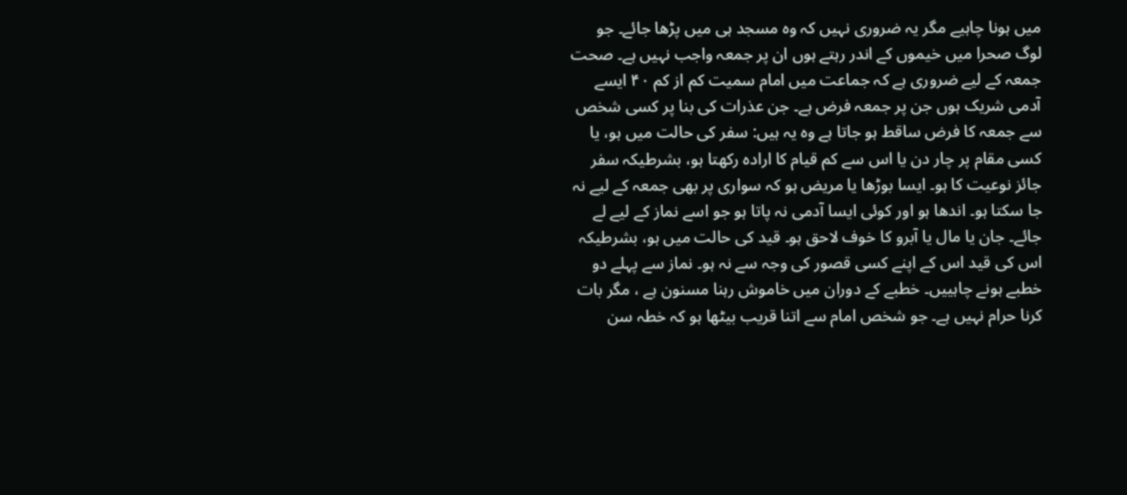میں ہونا چاہیے مگر یہ ضروری نہیں کہ وہ مسجد ہی میں پڑھا جائے۔ جو لوگ صحرا میں خیموں کے اندر رہتے ہوں ان پر جمعہ واجب نہیں ہے۔ صحت جمعہ کے لیے ضروری ہے کہ جماعت میں امام سمیت کم از کم ۴۰ ایسے آدمی شریک ہوں جن پر جمعہ فرض ہے۔ جن عذرات کی بنا پر کسی شخص سے جمعہ کا فرض ساقط ہو جاتا ہے وہ یہ ہیں: سفر کی حالت میں ہو، یا کسی مقام پر چار دن یا اس سے کم قیام کا ارادہ رکھتا ہو، بشرطیکہ سفر جائز نوعیت کا ہو۔ ایسا بوڑھا یا مریض ہو کہ سواری پر بھی جمعہ کے لیے نہ جا سکتا ہو۔ اندھا ہو اور کوئی ایسا آدمی نہ پاتا ہو جو اسے نماز کے لیے لے جائے۔ جان یا مال یا آبرو کا خوف لاحق ہو۔ قید کی حالت میں ہو، بشرطیکہ اس کی قید اس کے اپنے کسی قصور کی وجہ سے نہ ہو۔ نماز سے پہلے دو خطبے ہونے چاہییں۔ خطبے کے دوران میں خاموش رہنا مسنون ہے ، مگر بات کرنا حرام نہیں ہے۔ جو شخص امام سے اتنا قریب بیٹھا ہو کہ خطہ سن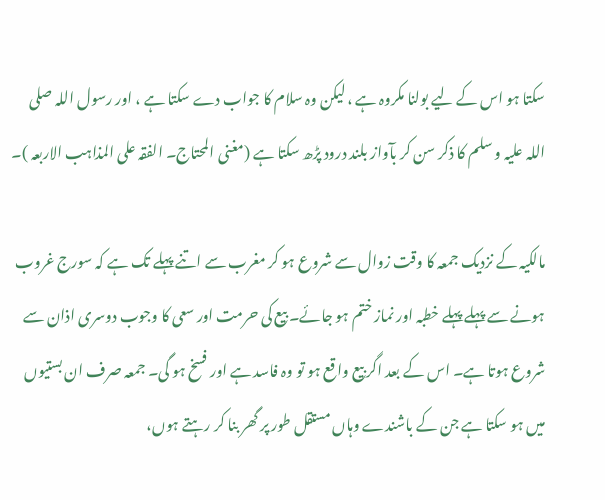سکتا ہو اس کے لیے بولنا مکروہ ہے ، لیکن وہ سلام کا جواب دے سکتا ہے ، اور رسول اللہ صلی اللہ علیہ و سلم کا ذکر سن کر بآواز بلند درود پڑھ سکتا ہے (مغنی المحتاج۔ الفقہ علی المذاہب الاربعہ )۔

مالکیہ کے نزدیک جمعہ کا وقت زوال سے شروع ہو کر مغرب سے اتنے پہلے تک ہے کہ سورج غروب ہونے سے پہلے پہلے خطبہ اور نماز ختم ہو جائے۔ بیع کی حرمت اور سعی کا وجوب دوسری اذان سے شروع ہوتا ہے۔ اس کے بعد اگر بیع واقع ہو تو وہ فاسد ہے اور فسخ ہو گی۔ جمعہ صرف ان بستیوں میں ہو سکتا ہے جن کے باشندے وہاں مستقل طور پر گھر بنا کر رہتے ہوں،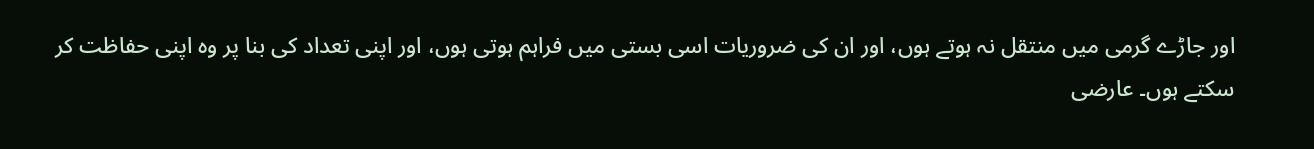اور جاڑے گرمی میں منتقل نہ ہوتے ہوں، اور ان کی ضروریات اسی بستی میں فراہم ہوتی ہوں، اور اپنی تعداد کی بنا پر وہ اپنی حفاظت کر سکتے ہوں۔ عارضی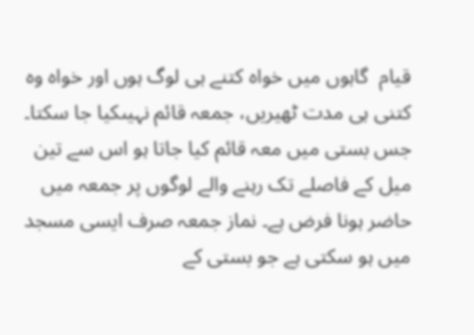قیام  گاہوں میں خواہ کتنے ہی لوگ ہوں اور خواہ وہ کتنی ہی مدت ٹھیریں، جمعہ قائم نہیںکیا جا سکتا۔ جس بستی میں معہ قائم کیا جاتا ہو اس سے تین میل کے فاصلے تک رہنے والے لوگوں پر جمعہ میں حاضر ہونا فرض ہے۔ نماز جمعہ صرف ایسی مسجد میں ہو سکتی ہے جو بستی کے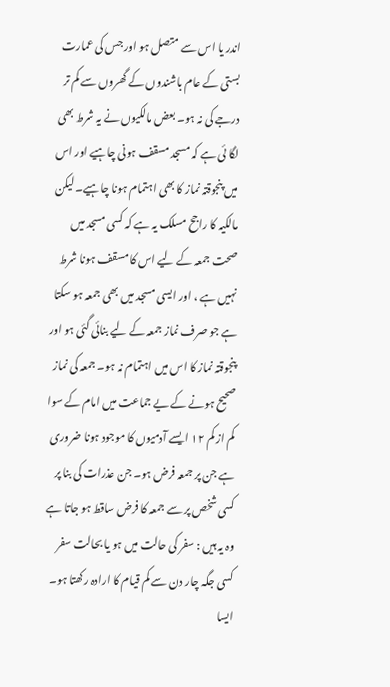اندر یا اس سے متصل ہو اور جس کی عمارت بستی کے عام باشندوں کے گھروں سے کم تر درجے کی نہ ہو۔ بعض مالکیوں نے یہ شرط بھی لگا ئی ہے کہ مسجد مسقف ہونی چاہیے اور اس میں پنجوقتہ نماز کا بھی اہتمام ہونا چاہیے۔ لیکن مالکیہ کا راجح مسلک یہ ہے کہ کسی مسجد میں صحت جمعہ کے لیے اس کا مسقف ہونا شرط نہیں ہے ، اور ایسی مسجد میں بھی جمعہ ہو سکتا ہے جو صرف نماز جمعہ کے لیے بنائی گئی ہو اور پنجوقتہ نماز کا اس میں اہتمام نہ ہو۔ جمعہ کی نماز صحیح ہونے کے یے جماعت میں امام کے سوا کم از کم ۱۲ ایسے آدمیوں کا موجود ہونا ضروری ہے جن پر جمعہ فرض ہو۔ جن عذرات کی بنا پر کسی شخص پر سے جمعہ کا فرض ساقط ہو جاتا ہے وہ یہ ہیں : سفر کی حالت میں ہو یا بحالت سفر کسی جگہ چار دن سے کم قیام کا ارادہ رکھتا ہو۔ ایسا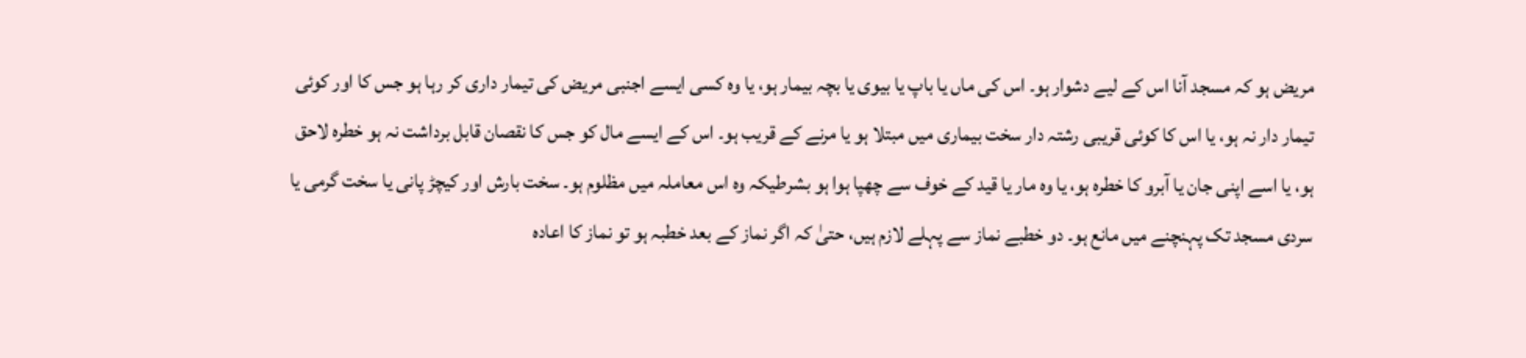مریض ہو کہ مسجد آنا اس کے لیے دشوار ہو۔ اس کی ماں یا باپ یا بیوی یا بچہ بیمار ہو، یا وہ کسی ایسے اجنبی مریض کی تیمار داری کر رہا ہو جس کا اور کوئی تیمار دار نہ ہو، یا اس کا کوئی قریبی رشتہ دار سخت بیماری میں مبتلا ہو یا مرنے کے قریب ہو۔ اس کے ایسے مال کو جس کا نقصان قابل برداشت نہ ہو خطرہ لاحق ہو، یا اسے اپنی جان یا آبرو کا خطرہ ہو، یا وہ مار یا قید کے خوف سے چھپا ہوا ہو بشرطیکہ وہ اس معاملہ میں مظلوم ہو۔ سخت بارش اور کیچڑ پانی یا سخت گرمی یا سردی مسجد تک پہنچنے میں مانع ہو۔ دو خطبے نماز سے پہلے لازم ہیں، حتیٰ کہ اگر نماز کے بعد خطبہ ہو تو نماز کا اعادہ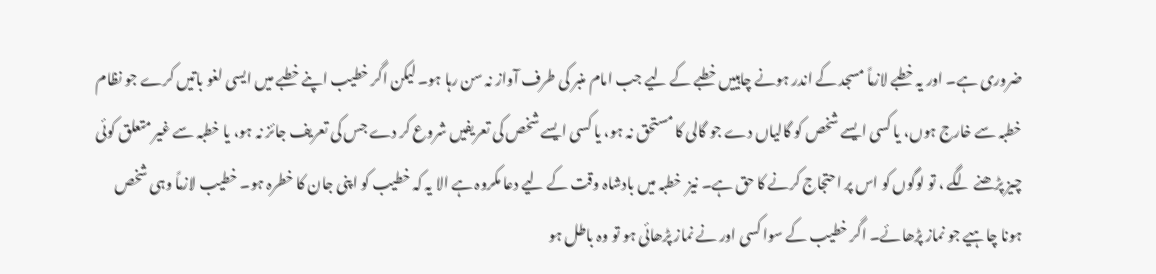ضروری ہے۔ اور یہ خطبے لازماً مسجد کے اندر ہونے چاہییں خطبے کے لیے جب امام منبر کی طرف آواز نہ سن رہا ہو۔ لیکن اگر خطیب اپنے خطبے میں ایسی لغو باتیں کرے جو نظام خطبہ سے خارج ہوں، یا کسی ایسے شخص کو گالیاں دے جو گالی کا مستحق نہ ہو، یا کسی ایسے شخص کی تعریفیں شروع کر دے جس کی تعریف جائز نہ ہو، یا خطبہ سے غیر متعلق کوئی چیز پڑھنے لگے ، تو لوگوں کو اس پر احتجاج کرنے کا حق ہے۔ نیز  خطبہ میں بادشاہ وقت کے لیے دعا مکروہ ہے الا یہ کہ خطیب کو اپنی جان کا خطرہ ہو۔ خطیب لازماً وہی شخص ہونا چاہیے جو نماز پڑھائے۔ اگر خطیب کے سوا کسی اور نے نماز پڑھائی ہو تو وہ باطل ہو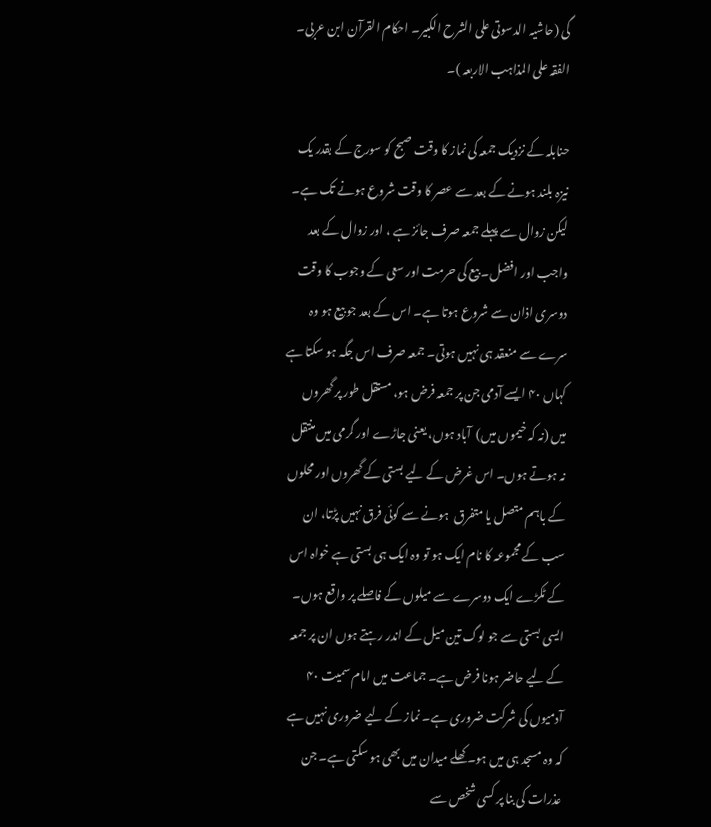گی (حاشیہ الدسوتی علی الشرح الکبیر۔ احکام القرآن ابن عربی۔ الفقہ علی المذاہب الاربعہ )۔

حنابلہ کے نزدیک جمعہ کی نماز کا وقت صبح کو سورج کے بقدر یک نیزہ بلند ہونے کے بعد سے عصر کا وقت شروع ہونے تک ہے۔ لیکن زوال سے پہلے جمعہ صرف جائز ہے ، اور زوال کے بعد واجب اور افضل۔ بیع کی حرمت اور سعی کے وجوب کا وقت دوسری اذان سے شروع ہوتا ہے۔ اس کے بعد جو بیع ہو وہ سرے سے منعقد ہی نہیں ہوتی۔ جمعہ صرف اس جگہ ہو سکتا ہے کہاں ۴۰ ایسے آدمی جن پر جمعہ فرض ہو، مستقل طور پر گھروں میں (نہ کہ خیموں میں)  آباد ہوں، یعنی جاڑے اور گرمی میں منتقل نہ ہوتے ہوں۔ اس غرض کے لیے بستی کے گھروں اور محلوں کے باہم متصل یا متفرق  ہونے سے کوئی فرق نہیں پڑتا، ان سب کے مجموعہ کا نام ایک ہو تو وہ ایک ہی بستی ہے خواہ اس کے ٹکڑے ایک دوسرے سے میلوں کے فاصلے پر واقع ہوں۔ ایسی بستی سے جو لوگ تین میل کے اندر رہتے ہوں ان پر جمعہ کے لیے حاضر ہونا فرض ہے۔ جماعت میں امام سمیت ۴۰ آدمیوں کی شرکت ضروری ہے۔ نماز کے لیے ضروری نہیں ہے کہ وہ مسجد ہی میں ہو۔ کھلے میدان میں بھی ہو سکتی ہے۔ جن عذرات کی بنا پر کسی شخص سے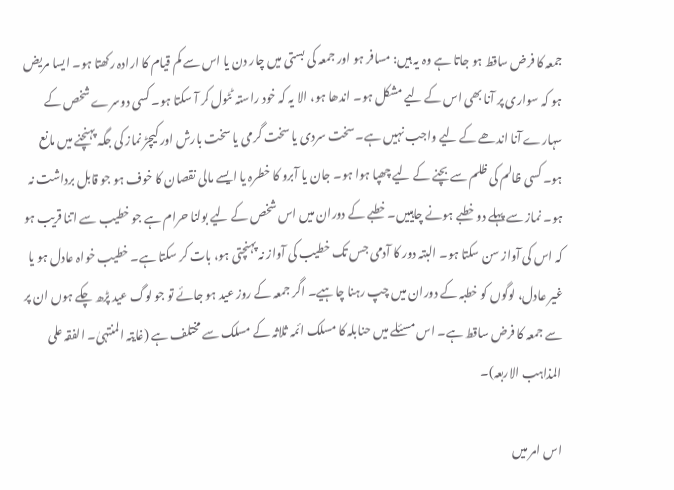جمعہ کا فرض ساقط ہو جاتا ہے وہ یہ ہیں: مسافر ہو اور جمعہ کی بستی میں چار دن یا اس سے کم قیام کا ارادہ رکھتا ہو۔ ایسا مریض ہو کہ سواری پر آنا بھی اس کے لیے مشکل ہو۔ اندھا ہو، الا یہ کہ خود راستہ ٹٹول کر آ سکتا ہو۔ کسی دوسرے شخص کے سہارے آنا اندھے کے لیے واجب نہیں ہے۔ سخت سردی یا سخت گرمی یا سخت بارش اور کیچڑ نماز کی جگہ پہنچنے میں مانع ہو۔ کسی ظالم کی ظلم سے بچنے کے لیے چھپا ہوا ہو۔ جان یا آبرو کا خطرہ یا ایسے مالی نقصان کا خوف ہو جو قابل برداشت نہ ہو۔ نماز سے پہلے دو خطبے ہونے چاہییں۔ خطبے کے دوران میں اس شخص کے لیے بولنا حرام ہے جو خطیب سے اتنا قریب ہو کہ اس کی آواز سن سکتا ہو۔ البتہ دور کا آدمی جس تک خطیب کی آواز نہ پہنچتی ہو، بات کر سکتا ہے۔ خطیب خواہ عادل ہو یا غیر عادل، لوگوں کو خطبہ کے دوران میں چپ رہنا چاہیے۔ اگر جمعہ کے روز عید ہو جائے تو جو لوگ عید پڑھ چکے ہوں ان پر سے جمعہ کا فرض ساقط ہے۔ اس مسئلے میں حنابلہ کا مسلک ائمہ ثلاثہ کے مسلک سے مختلف ہے (غایتہ المنتہیٰ۔ الفقہ علی المذاہب الاربعہ)۔

اس امر میں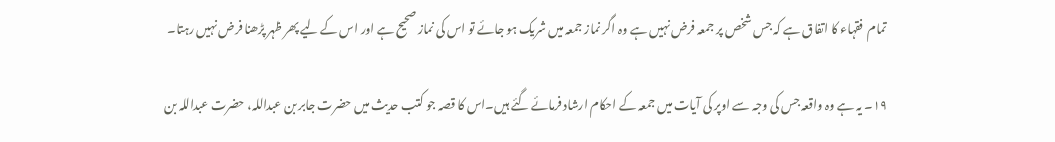تمام  فقہاء کا اتفاق ہے کہ جس شخص پر جمعہ فرض نہیں ہے وہ اگر نماز جمعہ میں شریک ہو جائے تو اس کی نماز صحیح ہے اور اس کے لیے پھر ظہر پڑھنا فرض نہیں رہتا۔

۱۹۔ یہ ہے وہ واقعہ جس کی وجہ سے اوپر کی آیات میں جمعہ کے احکام ارشاد فرمائے گئے ہیں۔اس کا قصہ جو کتب حدیث میں حضرت جابر بن عبداللہ، حضرت عبداللہ بن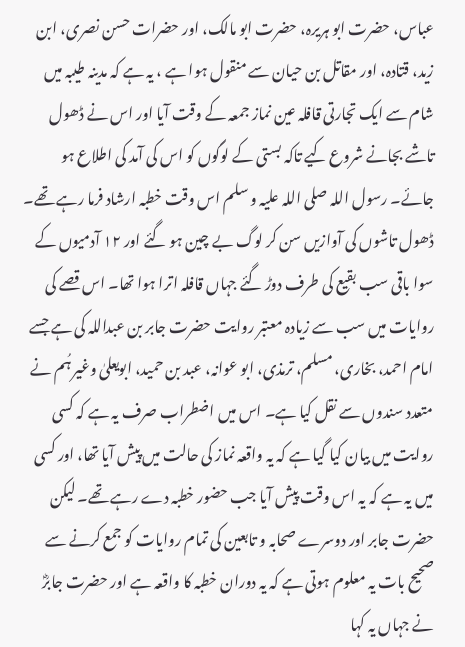عباس، حضرت ابو ہریرہ، حضرت ابو مالک، اور حضرات حسن نصری، ابن زید، قتادہ، اور مقاتل بن حیان سے منقول ہوا ہے ، یہ ہے کہ مدینہ طیبہ میں شام سے ایک تجارتی قافلہ عین نماز جمعہ کے وقت آیا اور اس نے ڈھول تاشے بجانے شروع کیے تاکہ بستی کے لوگوں کو اس کی آمد کی اطلاع ہو جائے۔ رسول اللہ صلی اللہ علیہ و سلم اس وقت خطبہ ارشاد فرما رہے تھے۔ ڈھول تاشوں کی آوازیں سن کر لوگ بے چین ہو گئے اور ۱۲ آدمیوں کے سوا باقی سب بقیع کی طرف دوڑ گئے جہاں قافلہ اترا ہوا تھا۔ اس قصے کی روایات میں سب سے زیادہ معتبر روایت حضرت جابر بن عبداللہ کی ہے جسے امام احمد، بخاری، مسلم، ترمذی، ابو عوانہ، عبد بن حمید، ابویعلیٰ وغیر ہُم نے متعدد سندوں سے نقل کیا ہے۔ اس میں اضطراب صرف یہ ہے کہ کسی روایت میں بیان کیا گیا ہے کہ یہ واقعہ نماز کی حالت میں پیش آیا تھا، اور کسی میں یہ ہے کہ یہ اس وقت پیش آیا جب حضور خطبہ دے رہے تھے۔ لیکن حضرت جابر اور دوسرے صحابہ و تابعین کی تمام روایات کو جمع کرنے سے صحیح بات یہ معلوم ہوتی ہے کہ یہ دوران خطبہ کا واقعہ ہے اور حضرت جابرؓ نے جہاں یہ کہا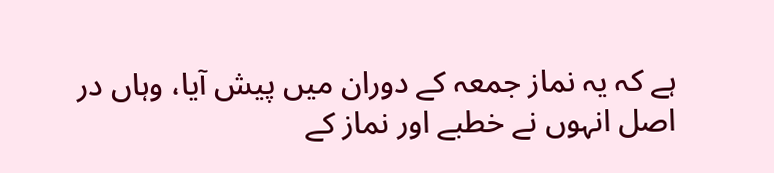ہے کہ یہ نماز جمعہ کے دوران میں پیش آیا، وہاں در اصل انہوں نے خطبے اور نماز کے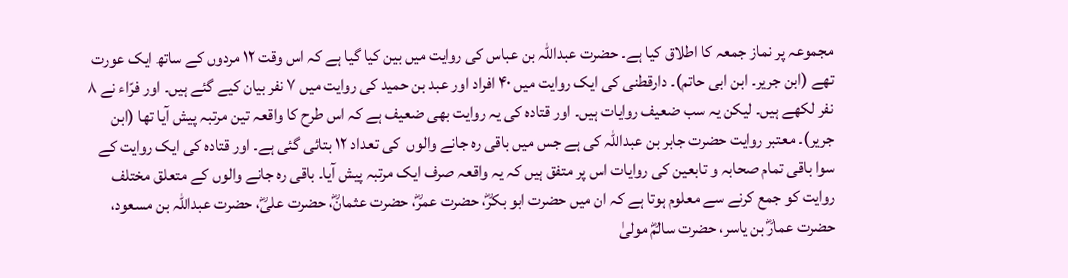مجموعہ پر نماز جمعہ کا اطلاق کیا ہے۔ حضرت عبداللہ بن عباس کی روایت میں بین کیا گیا ہے کہ اس وقت ۱۲ مردوں کے ساتھ ایک عورت تھے (ابن جریر۔ ابن ابی حاتم)۔ دارقطنی کی ایک روایت میں ۴۰ افراد اور عبد بن حمید کی روایت میں ۷ نفر بیان کیے گئے ہیں۔ اور فرّاء نے ۸ نفر لکھے ہیں۔ لیکن یہ سب ضعیف روایات ہیں۔ اور قتادہ کی یہ روایت بھی ضعیف ہے کہ اس طرح کا واقعہ تین مرتبہ پیش آیا تھا (ابن جریر)۔ معتبر روایت حضرت جابر بن عبداللہ کی ہے جس میں باقی رہ جانے والوں  کی تعداد ۱۲ بتائی گئی ہے۔ اور قتادہ کی ایک روایت کے سوا باقی تمام صحابہ و تابعین کی روایات اس پر متفق ہیں کہ یہ واقعہ صرف ایک مرتبہ پیش آیا۔ باقی رہ جانے والوں کے متعلق مختلف روایت کو جمع کرنے سے معلوم ہوتا ہے کہ ان میں حضرت ابو بکرؓ، حضرت عمرؓ، حضرت عثمانؓ، حضرت علیؓ، حضرت عبداللہ بن مسعود، حضرت عمارؓ بن یاسر، حضرت سالمؓ مولیٰ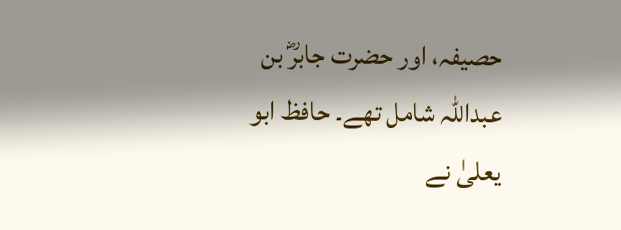حصیفہ، اور حضرت جابرؓ بن عبداللہ شامل تھے۔ حافظ ابو یعلیٰ نے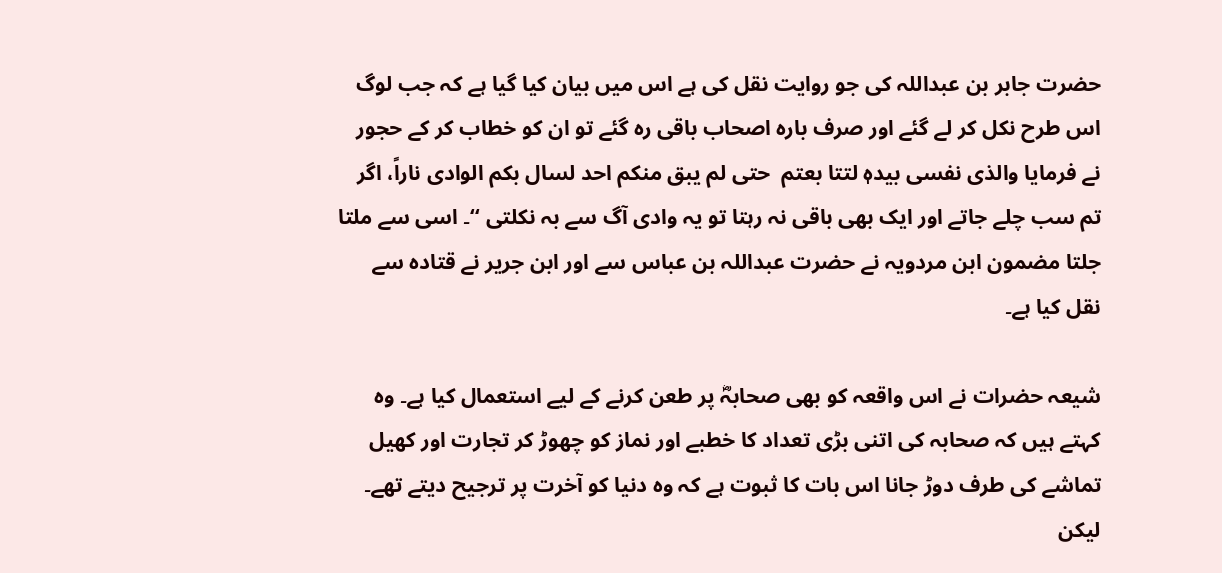حضرت جابر بن عبداللہ کی جو روایت نقل کی ہے اس میں بیان کیا گیا ہے کہ جب لوگ اس طرح نکل کر لے گئے اور صرف بارہ اصحاب باقی رہ گئے تو ان کو خطاب کر کے حجور نے فرمایا والذی نفسی بیدہٖ لتتا بعتم  حتی لم یبق منکم احد لسال بکم الوادی ناراً، اگر تم سب چلے جاتے اور ایک بھی باقی نہ رہتا تو یہ وادی آگ سے بہ نکلتی ‘‘۔ اسی سے ملتا جلتا مضمون ابن مردویہ نے حضرت عبداللہ بن عباس سے اور ابن جریر نے قتادہ سے نقل کیا ہے۔

شیعہ حضرات نے اس واقعہ کو بھی صحابہؓ پر طعن کرنے کے لیے استعمال کیا ہے۔ وہ کہتے ہیں کہ صحابہ کی اتنی بڑی تعداد کا خطبے اور نماز کو چھوڑ کر تجارت اور کھیل تماشے کی طرف دوڑ جانا اس بات کا ثبوت ہے کہ وہ دنیا کو آخرت پر ترجیح دیتے تھے۔ لیکن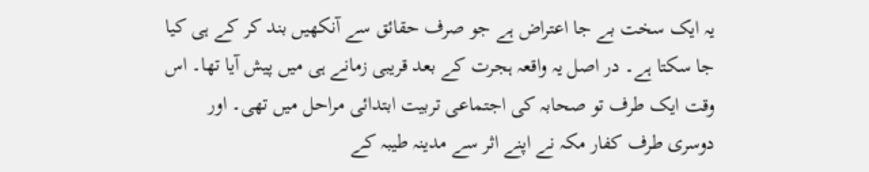یہ ایک سخت بے جا اعتراض ہے جو صرف حقائق سے آنکھیں بند کر کے ہی کیا جا سکتا ہے۔ در اصل یہ واقعہ ہجرت کے بعد قریبی زمانے ہی میں پیش آیا تھا۔ اس وقت ایک طرف تو صحابہ کی اجتماعی تربیت ابتدائی مراحل میں تھی۔ اور دوسری طرف کفار مکہ نے اپنے اثر سے مدینہ طیبہ کے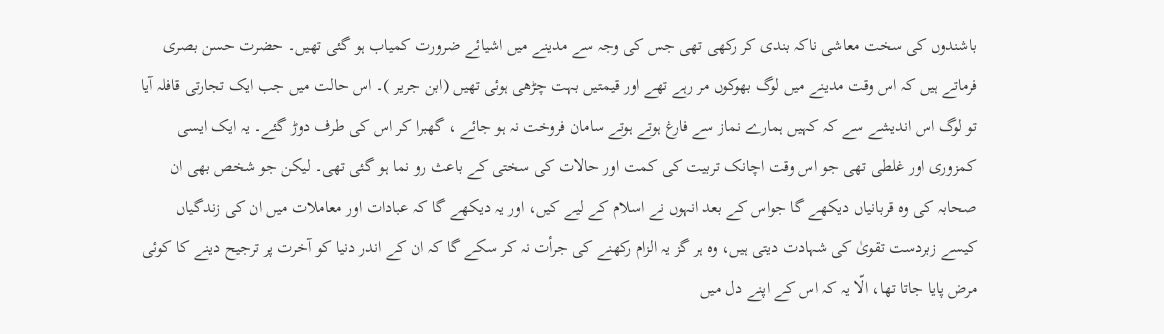باشندوں کی سخت معاشی ناکہ بندی کر رکھی تھی جس کی وجہ سے مدینے میں اشیائے ضرورت کمیاب ہو گئی تھیں۔ حضرت حسن بصری فرماتے ہیں کہ اس وقت مدینے میں لوگ بھوکوں مر رہے تھے اور قیمتیں بہت چڑھی ہوئی تھیں (ابن جریر )۔ اس حالت میں جب ایک تجارتی قافلہ آیا تو لوگ اس اندیشے سے کہ کہیں ہمارے نماز سے فارغ ہوتے ہوتے سامان فروخت نہ ہو جائے ، گھبرا کر اس کی طرف دوڑ گئے۔ یہ ایک ایسی کمزوری اور غلطی تھی جو اس وقت اچانک تربیت کی کمت اور حالات کی سختی کے باعث رو نما ہو گئی تھی۔ لیکن جو شخص بھی ان صحابہ کی وہ قربانیاں دیکھے گا جواس کے بعد انہوں نے اسلام کے لیے کیں، اور یہ دیکھے گا کہ عبادات اور معاملات میں ان کی زندگیاں کیسے زبردست تقویٰ کی شہادت دیتی ہیں، وہ ہر گز یہ الزام رکھنے کی جرأت نہ کر سکے گا کہ ان کے اندر دنیا کو آخرت پر ترجیح دینے کا کوئی مرض پایا جاتا تھا، الّا یہ کہ اس کے اپنے دل میں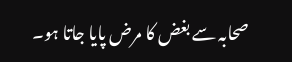صحابہ سے بغض کا مرض پایا جاتا ہو۔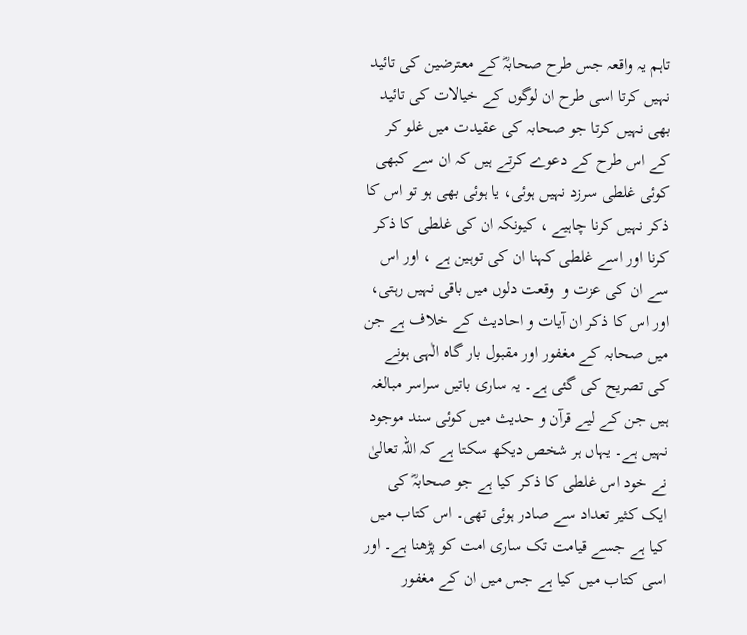تاہم یہ واقعہ جس طرح صحابہؓ کے معترضین کی تائید نہیں کرتا اسی طرح ان لوگوں کے خیالات کی تائید بھی نہیں کرتا جو صحابہ کی عقیدت میں غلو کر کے اس طرح کے دعوے کرتے ہیں کہ ان سے کبھی کوئی غلطی سرزد نہیں ہوئی، یا ہوئی بھی ہو تو اس کا ذکر نہیں کرنا چاہیے ، کیونکہ ان کی غلطی کا ذکر کرنا اور اسے غلطی کہنا ان کی توہین ہے ، اور اس سے ان کی عزت و  وقعت دلوں میں باقی نہیں رہتی، اور اس کا ذکر ان آیات و احادیث کے خلاف ہے جن میں صحابہ کے مغفور اور مقبول بار گاہ الٰہی ہونے کی تصریح کی گئی ہے۔ یہ ساری باتیں سراسر مبالغہ ہیں جن کے لیے قرآن و حدیث میں کوئی سند موجود نہیں ہے۔ یہاں ہر شخص دیکھ سکتا ہے کہ اللہ تعالیٰ نے خود اس غلطی کا ذکر کیا ہے جو صحابہؓ کی ایک کثیر تعداد سے صادر ہوئی تھی۔ اس کتاب میں کیا ہے جسے قیامت تک ساری امت کو پڑھنا ہے۔ اور اسی کتاب میں کیا ہے جس میں ان کے مغفور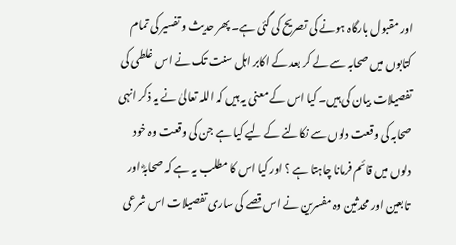اور مقبول بارگاہ ہونے کی تصریح کی گئی ہے۔ پھر حدیث و تفسیر کی تمام کتابوں میں صحابہ سے لے کر بعد کے اکابر اہل سنت تک نے اس غلطی کی تفصیلات بیان کی ہیں۔ کیا اس کے معنی یہ ہیں کہ اللہ تعالیٰ نے یہ ذکر انہی صحابہ کی وقعت دلوں سے نکالنے کے لیے کیا ہے جن کی وقعت وہ خود دلوں میں قائم فرمانا چاہتا ہے ؟ اور کیا اس کا مطلب یہ ہے کہ صحابہؓ اور تابعین اور محدثین وہ مفسرین نے اس قصے کی ساری تفصیلات اس شرعی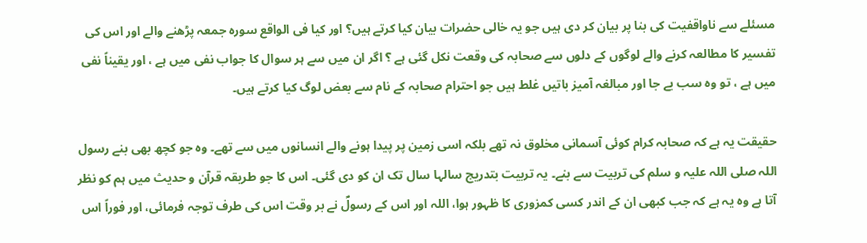مسئلے سے ناواقفیت کی بنا پر بیان کر دی ہیں جو یہ خالی حضرات بیان کیا کرتے ہیں؟ اور کیا فی الواقع سورہ جمعہ پڑھنے والے اور اس کی تفسیر کا مطالعہ کرنے والے لوگوں کے دلوں سے صحابہ کی وقعت نکل گئی ہے ؟ اگر ان میں سے ہر سوال کا جواب نفی میں ہے ، اور یقیناً نفی میں ہے ، تو وہ سب بے جا اور مبالغہ آمیز باتیں غلط ہیں جو احترام صحابہ کے نام سے بعض لوگ کیا کرتے ہیں۔

حقیقت یہ ہے کہ صحابہ کرام کوئی آسمانی مخلوق نہ تھے بلکہ اسی زمین پر پیدا ہونے والے انسانوں میں سے تھے۔ وہ جو کچھ بھی بنے رسول اللہ صلی اللہ علیہ و سلم کی تربیت سے بنے۔ یہ تربیت بتدریج سالہا سال تک ان کو دی گئی۔ اس کا جو طریقہ قرآن و حدیث میں ہم کو نظر آتا ہے وہ یہ ہے کہ جب کبھی ان کے اندر کسی کمزوری کا ظہور ہوا، اللہ اور اس کے رسولؐ نے بر وقت اس کی طرف توجہ فرمائی، اور فوراً اس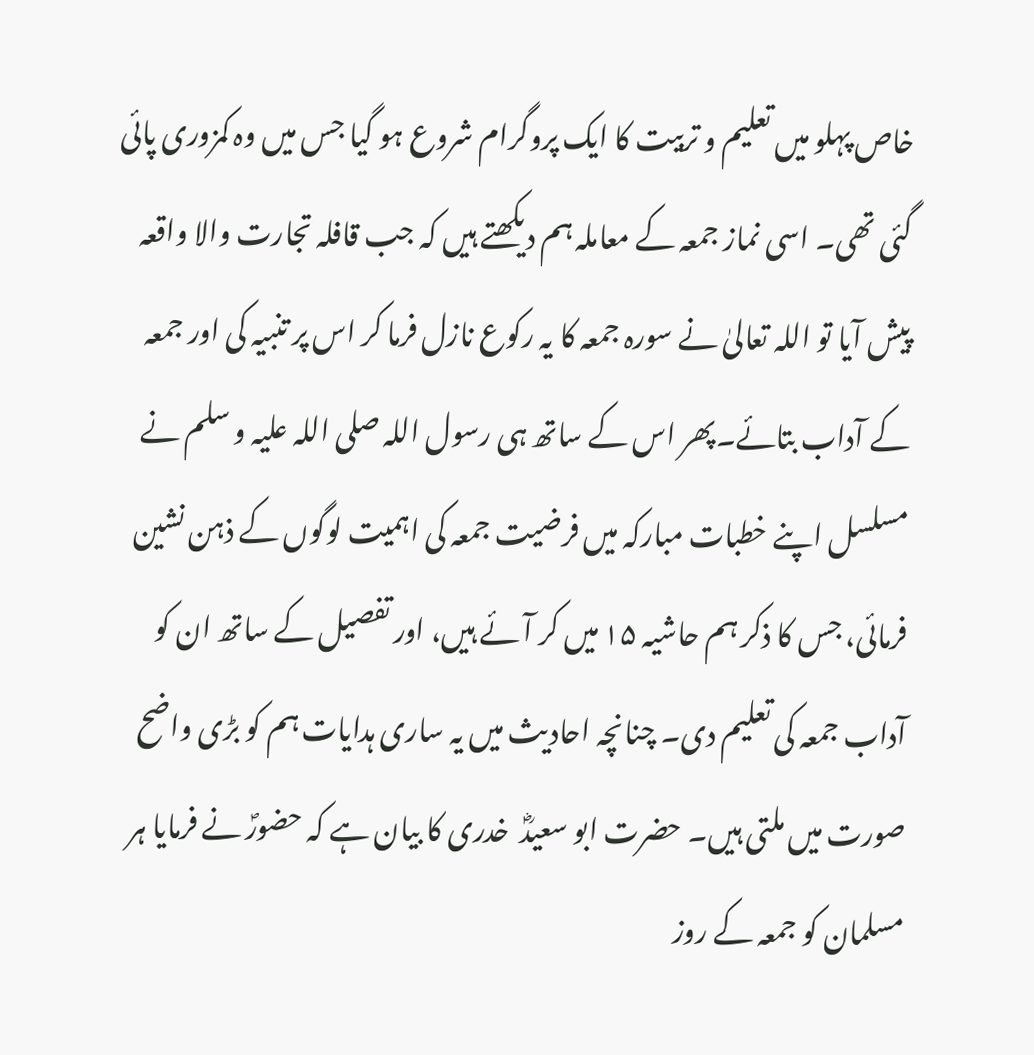خاص پہلو میں تعلیم و تربیت کا ایک پروگرام شروع ہو گیا جس میں وہ کمزوری پائی گئی تھی۔ اسی نماز جمعہ کے معاملہ ہم دیکھتے ہیں کہ جب قافلہ تجارت والا واقعہ پیش آیا تو اللہ تعالیٰ نے سورہ جمعہ کا یہ رکوع نازل فرما کر اس پر تنبیہ کی اور جمعہ کے آداب بتائے۔پھر اس کے ساتھ ہی رسول اللہ صلی اللہ علیہ و سلم نے مسلسل اپنے خطبات مبارکہ میں فرضیت جمعہ کی اہمیت لوگوں کے ذہن نشین فرمائی، جس کا ذکر ہم حاشیہ ۱۵ میں کر آئے ہیں، اور تفصیل کے ساتھ ان کو آداب جمعہ کی تعلیم دی۔ چنانچہ احادیث میں یہ ساری ہدایات ہم کو بڑی واضح صورت میں ملتی ہیں۔ حضرت ابو سعیدؓ  خدری کا بیان ہے کہ حضورؐ نے فرمایا ہر مسلمان کو جمعہ کے روز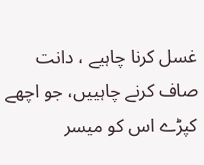غسل کرنا چاہیے ، دانت صاف کرنے چاہییں، جو اچھے کپڑے اس کو میسر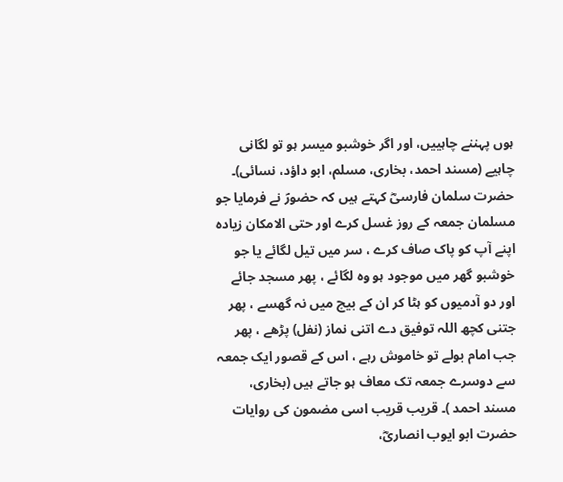ہوں پہننے چاہییں، اور اگر خوشبو میسر ہو تو لگانی چاہیے (مسند احمد، بخاری، مسلم، ابو داؤد، نسائی)۔ حضرت سلمان فارسیؓ کہتے ہیں کہ حضورؐ نے فرمایا جو مسلمان جمعہ کے روز غسل کرے اور حتی الامکان زیادہ اپنے آپ کو پاک صاف کرے ، سر میں تیل لگائے یا جو خوشبو گھر میں موجود ہو وہ لگائے ، پھر مسجد جائے اور دو آدمیوں کو ہٹا کر ان کے بیچ میں نہ گھسے ، پھر جتنی کچھ اللہ توفیق دے اتنی نماز (نفل) پڑھے ، پھر جب امام بولے تو خاموش رہے ، اس کے قصور ایک جمعہ سے دوسرے جمعہ تک معاف ہو جاتے ہیں (بخاری، مسند احمد )۔ قریب قریب اسی مضمون کی روایات حضرت ابو ایوب انصاریؓ،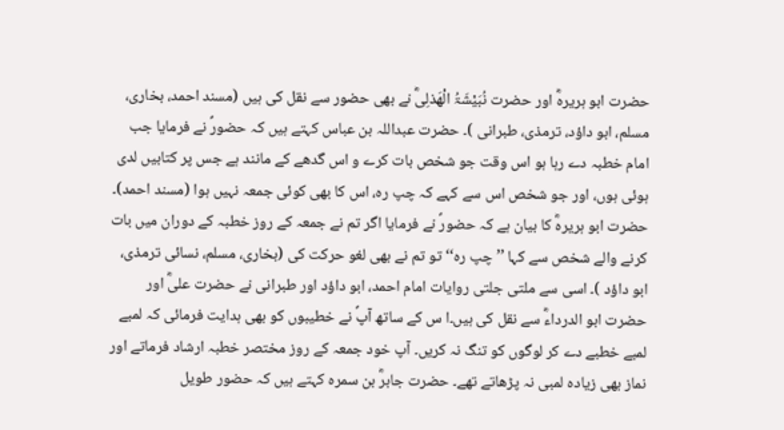حضرت ابو ہریرہؓ اور حضرت نُبَیْشَۃُ الْھَذلِیؓ نے بھی حضور سے نقل کی ہیں (مسند احمد، بخاری، مسلم، ابو داؤد، ترمذی، طبرانی )۔ حضرت عبداللہ بن عباس کہتے ہیں کہ حضورؐ نے فرمایا جب امام خطبہ دے رہا ہو اس وقت جو شخص بات کرے و اس گدھے کے مانند ہے جس پر کتابیں لدی ہوئی ہوں، اور جو شخص اس سے کہے کہ چپ رہ، اس کا بھی کوئی جمعہ نہیں ہوا (مسند احمد)۔ حضرت ابو ہریرہؓ کا بیان ہے کہ حضورؐ نے فرمایا اگر تم نے جمعہ کے روز خطبہ کے دوران میں بات کرنے والے شخص سے کہا ’’ چپ رہ‘‘ تو تم نے بھی لغو حرکت کی (بخاری، مسلم، نسائی ترمذی، ابو داؤد )۔ اسی سے ملتی جلتی روایات امام احمد، ابو داؤد اور طبرانی نے حضرت علیؓ اور حضرت ابو الدرداءؓ سے نقل کی ہیں۔ا س کے ساتھ آپؐ نے خطیبوں کو بھی ہدایت فرمائی کہ لمبے لمبے خطبے دے کر لوگوں کو تنگ نہ کریں۔ آپ خود جمعہ کے روز مختصر خطبہ ارشاد فرماتے اور نماز بھی زیادہ لمبی نہ پڑھاتے تھے۔ حضرت جابرؓ بن سمرہ کہتے ہیں کہ حضور طویل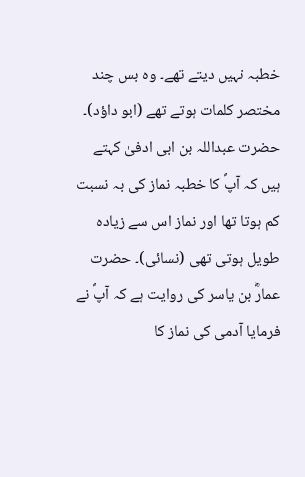خطبہ نہیں دیتے تھے۔ وہ بس چند مختصر کلمات ہوتے تھے (ابو داؤد)۔ حضرت عبداللہ بن ابی ادفیٰ کہتے ہیں کہ آپؐ کا خطبہ نماز کی بہ نسبت کم ہوتا تھا اور نماز اس سے زیادہ طویل ہوتی تھی (نسائی)۔ حضرت عمارؓ بن یاسر کی روایت ہے کہ آپؐ نے فرمایا آدمی کی نماز کا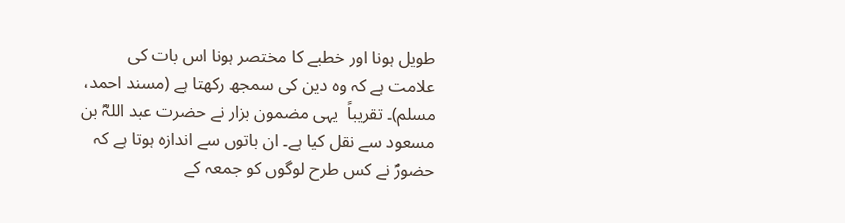طویل ہونا اور خطبے کا مختصر ہونا اس بات کی علامت ہے کہ وہ دین کی سمجھ رکھتا ہے (مسند احمد، مسلم)۔ تقریباً  یہی مضمون بزار نے حضرت عبد اللہؓ بن مسعود سے نقل کیا ہے۔ ان باتوں سے اندازہ ہوتا ہے کہ حضورؐ نے کس طرح لوگوں کو جمعہ کے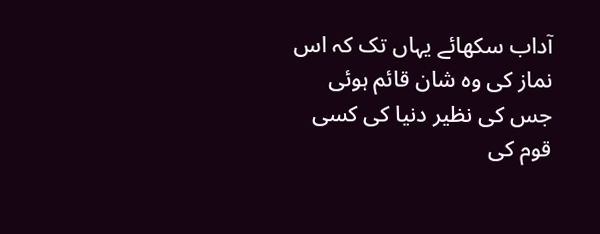آداب سکھائے یہاں تک کہ اس نماز کی وہ شان قائم ہوئی جس کی نظیر دنیا کی کسی قوم کی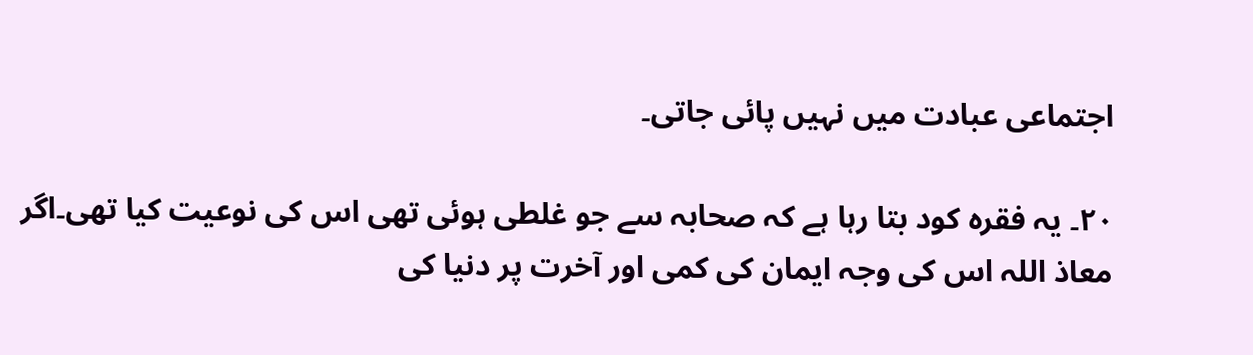اجتماعی عبادت میں نہیں پائی جاتی۔

۲۰۔ یہ فقرہ کود بتا رہا ہے کہ صحابہ سے جو غلطی ہوئی تھی اس کی نوعیت کیا تھی۔اگر معاذ اللہ اس کی وجہ ایمان کی کمی اور آخرت پر دنیا کی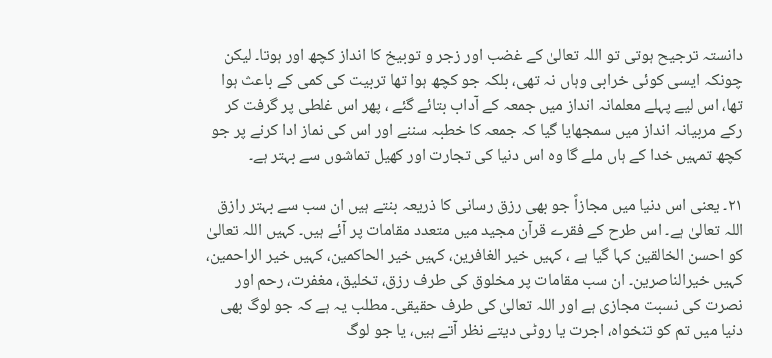دانستہ ترجیح ہوتی تو اللہ تعالیٰ کے غضب اور زجر و توبیخ کا انداز کچھ اور ہوتا۔ لیکن چونکہ ایسی کوئی خرابی وہاں نہ تھی، بلکہ جو کچھ ہوا تھا تربیت کی کمی کے باعث ہوا تھا، اس لیے پہلے معلمانہ انداز میں جمعہ کے آداب بتائے گئے ، پھر اس غلطی پر گرفت کر رکے مربیانہ انداز میں سمجھایا گیا کہ جمعہ کا خطبہ سننے اور اس کی نماز ادا کرنے پر جو کچھ تمہیں خدا کے ہاں ملے گا وہ اس دنیا کی تجارت اور کھیل تماشوں سے بہتر ہے۔

۲۱۔ یعنی اس دنیا میں مجازاً جو بھی رزق رسانی کا ذریعہ بنتے ہیں ان سب سے بہتر رازق اللہ تعالیٰ ہے۔ اس طرح کے فقرے قرآن مجید میں متعدد مقامات پر آئے ہیں۔ کہیں اللہ تعالیٰ کو احسن الخالقین کہا گیا ہے ، کہیں خیر الغافرین، کہیں خیر الحاکمین، کہیں خیر الراحمین، کہیں خیرالناصرین۔ ان سب مقامات پر مخلوق کی طرف رزق، تخلیق، مغفرت، رحم اور نصرت کی نسبت مجازی ہے اور اللہ تعالیٰ کی طرف حقیقی۔ مطلب یہ ہے کہ جو لوگ بھی دنیا میں تم کو تنخواہ، اجرت یا روٹی دیتے نظر آتے ہیں، یا جو لوگ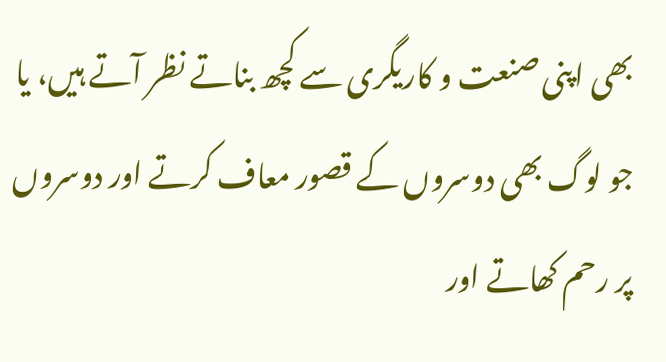بھی اپنی صنعت و کاریگری سے کچھ بناتے نظر آتے ہیں، یا جو لوگ بھی دوسروں کے قصور معاف کرتے اور دوسروں پر رحم کھاتے اور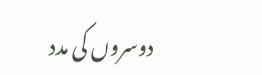دوسروں کی مدد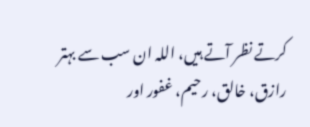کرتے نظر آتے ہیں، اللہ ان سب سے بہتر رازق، خالق، رحیم، غفور اور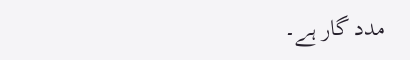مدد گار ہے۔